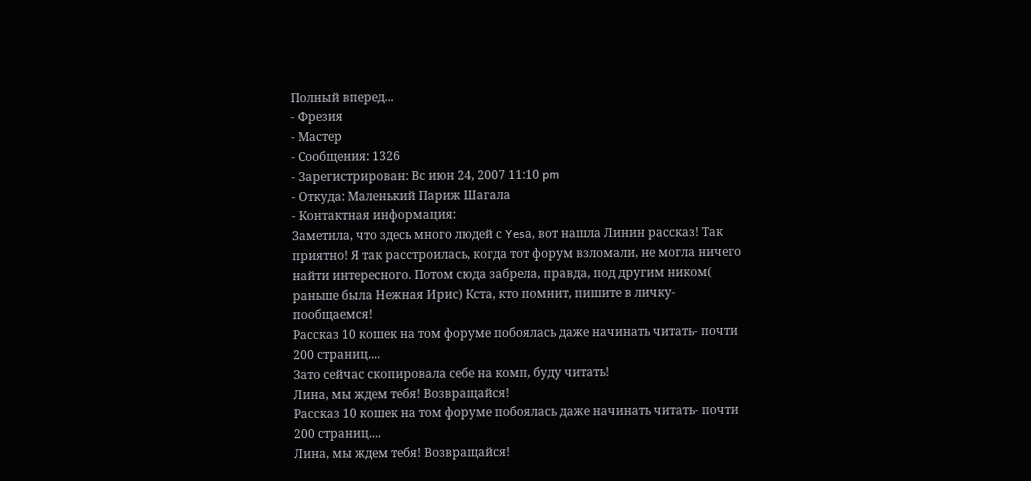Полный вперед...
- Фрезия
- Мастер
- Сообщения: 1326
- Зарегистрирован: Вс июн 24, 2007 11:10 pm
- Откуда: Маленький Париж Шагала
- Контактная информация:
Заметила, что здесь много людей с Yesа, вот нашла Линин рассказ! Так приятно! Я так расстроилась, когда тот форум взломали, не могла ничего найти интересного. Потом сюда забрела, правда, под другим ником( раньше была Нежная Ирис) Кста, кто помнит, пишите в личку- пообщаемся!
Рассказ 10 кошек на том форуме побоялась даже начинать читать- почти 200 страниц....
Зато сейчас скопировала себе на комп, буду читать!
Лина, мы ждем тебя! Возвращайся!
Рассказ 10 кошек на том форуме побоялась даже начинать читать- почти 200 страниц....
Лина, мы ждем тебя! Возвращайся!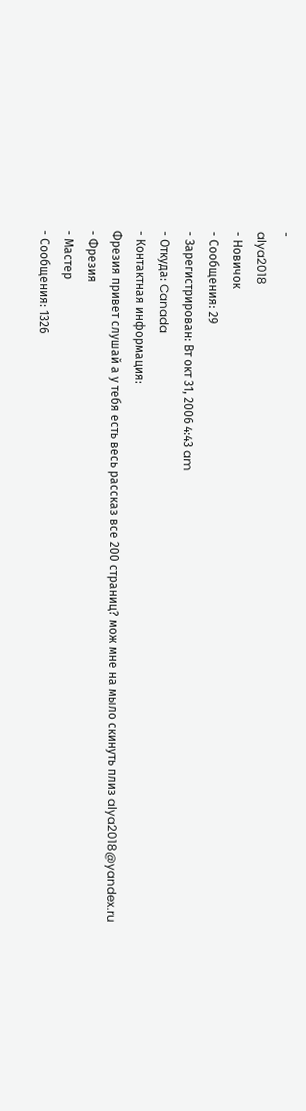-
alya2018
- Новичок
- Сообщения: 29
- Зарегистрирован: Вт окт 31, 2006 4:43 am
- Откуда: Canada
- Контактная информация:
Фрезия привет слушай а у тебя есть весь рассказ все 200 страниц? мож мне на мыло скинуть плиз alya2018@yandex.ru
- Фрезия
- Мастер
- Сообщения: 1326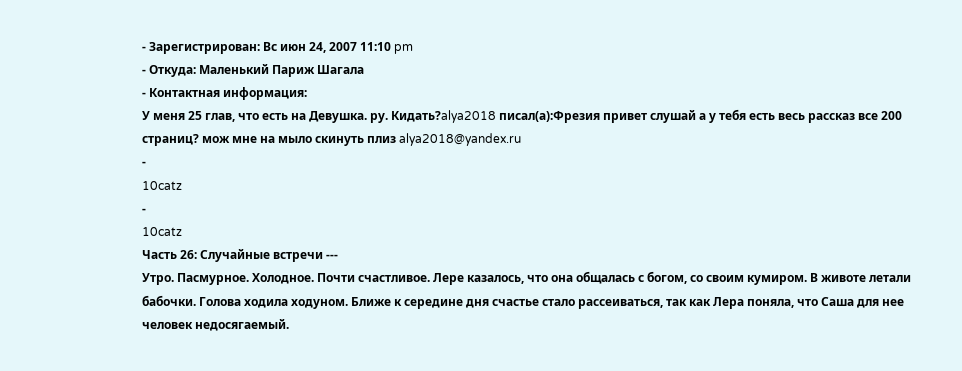- Зарегистрирован: Вс июн 24, 2007 11:10 pm
- Откуда: Маленький Париж Шагала
- Контактная информация:
У меня 25 глав, что есть на Девушка. ру. Кидать?alya2018 писал(а):Фрезия привет слушай а у тебя есть весь рассказ все 200 страниц? мож мне на мыло скинуть плиз alya2018@yandex.ru
-
10catz
-
10catz
Часть 26: Случайные встречи ---
Утро. Пасмурное. Холодное. Почти счастливое. Лере казалось, что она общалась с богом, со своим кумиром. В животе летали бабочки. Голова ходила ходуном. Ближе к середине дня счастье стало рассеиваться, так как Лера поняла, что Саша для нее человек недосягаемый.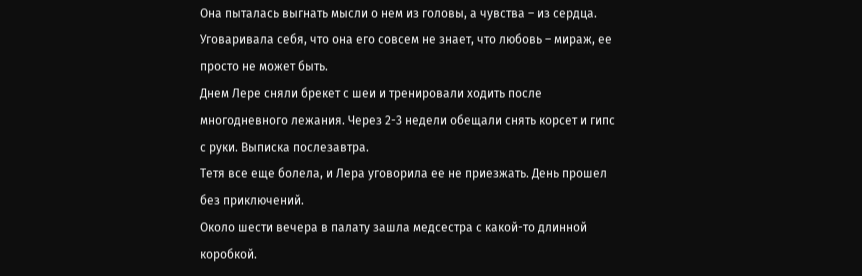Она пыталась выгнать мысли о нем из головы, а чувства – из сердца. Уговаривала себя, что она его совсем не знает, что любовь – мираж, ее просто не может быть.
Днем Лере сняли брекет с шеи и тренировали ходить после многодневного лежания. Через 2-3 недели обещали снять корсет и гипс с руки. Выписка послезавтра.
Тетя все еще болела, и Лера уговорила ее не приезжать. День прошел без приключений.
Около шести вечера в палату зашла медсестра с какой-то длинной коробкой.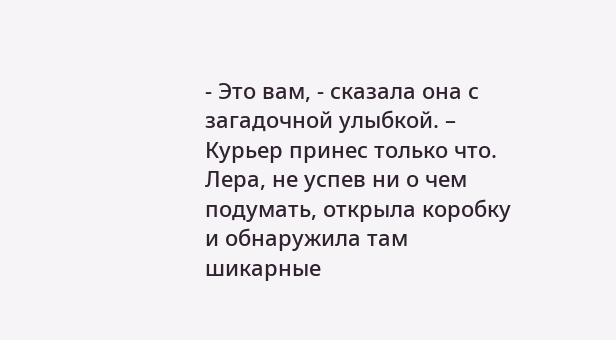- Это вам, - сказала она с загадочной улыбкой. – Курьер принес только что.
Лера, не успев ни о чем подумать, открыла коробку и обнаружила там шикарные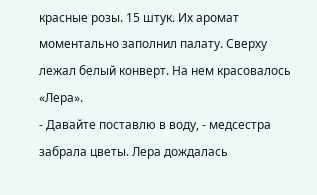красные розы. 15 штук. Их аромат моментально заполнил палату. Сверху лежал белый конверт. На нем красовалось «Лера».
- Давайте поставлю в воду, - медсестра забрала цветы. Лера дождалась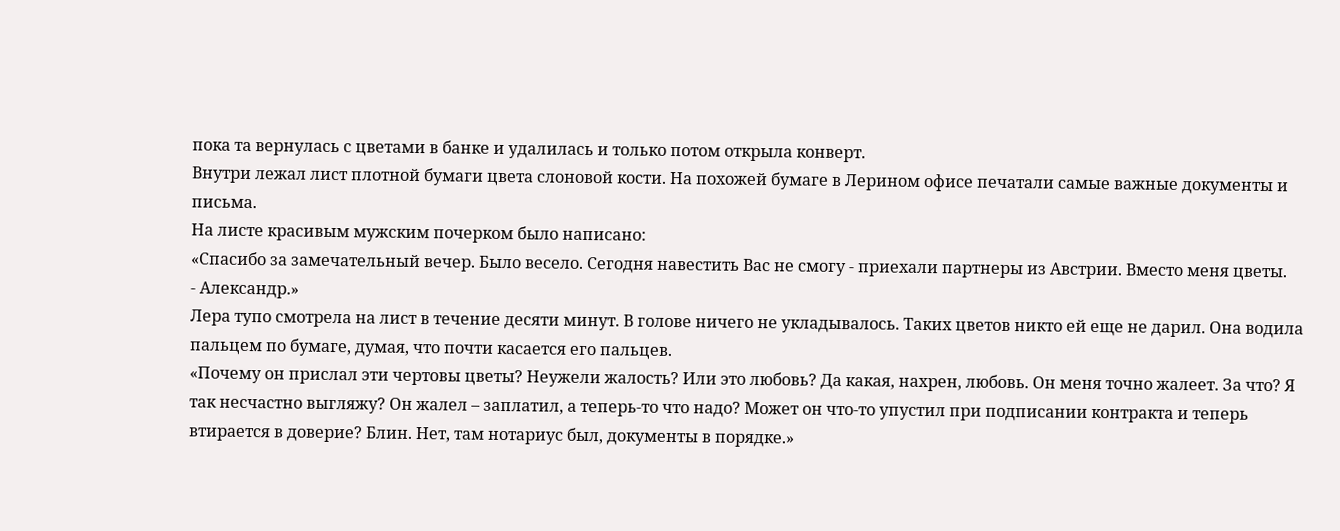пока та вернулась с цветами в банке и удалилась и только потом открыла конверт.
Внутри лежал лист плотной бумаги цвета слоновой кости. На похожей бумаге в Лерином офисе печатали самые важные документы и письма.
На листе красивым мужским почерком было написано:
«Спасибо за замечательный вечер. Было весело. Сегодня навестить Вас не смогу - приехали партнеры из Австрии. Вместо меня цветы.
- Александр.»
Лера тупо смотрела на лист в течение десяти минут. В голове ничего не укладывалось. Таких цветов никто ей еще не дарил. Она водила пальцем по бумаге, думая, что почти касается его пальцев.
«Почему он прислал эти чертовы цветы? Неужели жалость? Или это любовь? Да какая, нахрен, любовь. Он меня точно жалеет. За что? Я так несчастно выгляжу? Он жалел – заплатил, а теперь-то что надо? Может он что-то упустил при подписании контракта и теперь втирается в доверие? Блин. Нет, там нотариус был, документы в порядке.»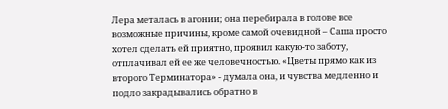Лера металась в агонии; она перебирала в голове все возможные причины, кроме самой очевидной – Саша просто хотел сделать ей приятно, проявил какую-то заботу, отплачивал ей ее же человечностью. «Цветы прямо как из второго Терминатора» - думала она, и чувства медленно и подло закрадывались обратно в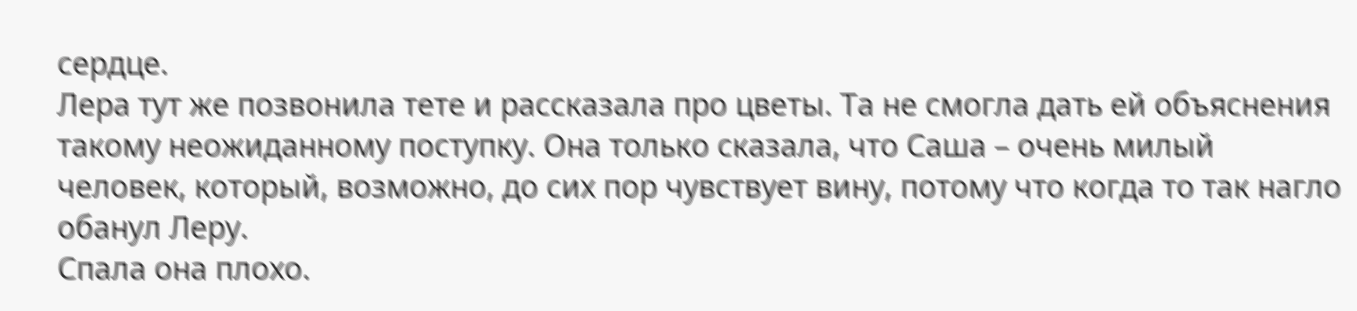сердце.
Лера тут же позвонила тете и рассказала про цветы. Та не смогла дать ей объяснения такому неожиданному поступку. Она только сказала, что Саша – очень милый человек, который, возможно, до сих пор чувствует вину, потому что когда то так нагло обанул Леру.
Спала она плохо.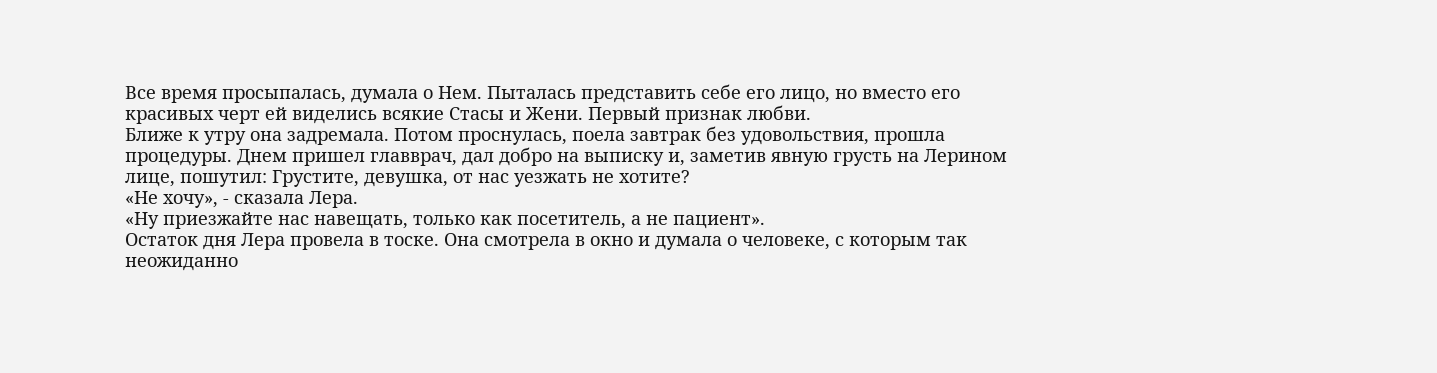Все время просыпалась, думала о Нем. Пыталась представить себе его лицо, но вместо его красивых черт ей виделись всякие Стасы и Жени. Первый признак любви.
Ближе к утру она задремала. Потом проснулась, поела завтрак без удовольствия, прошла процедуры. Днем пришел главврач, дал добро на выписку и, заметив явную грусть на Лерином лице, пошутил: Грустите, девушка, от нас уезжать не хотите?
«Не хочу», - сказала Лера.
«Ну приезжайте нас навещать, только как посетитель, а не пациент».
Остаток дня Лера провела в тоске. Она смотрела в окно и думала о человеке, с которым так неожиданно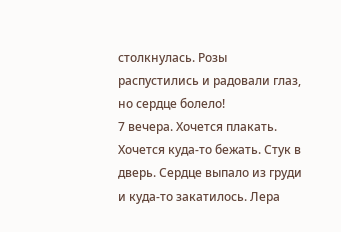столкнулась. Розы распустились и радовали глаз, но сердце болело!
7 вечера. Хочется плакать. Хочется куда-то бежать. Стук в дверь. Сердце выпало из груди и куда-то закатилось. Лера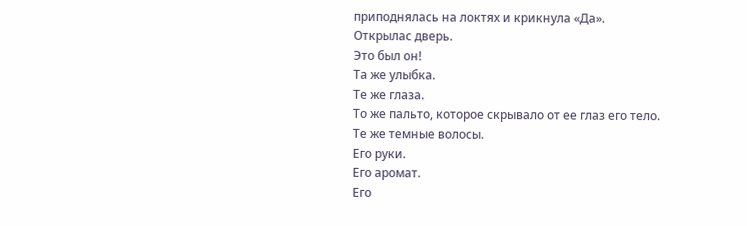приподнялась на локтях и крикнула «Да».
Открылас дверь.
Это был он!
Та же улыбка.
Те же глаза.
То же пальто, которое скрывало от ее глаз его тело.
Те же темные волосы.
Его руки.
Его аромат.
Его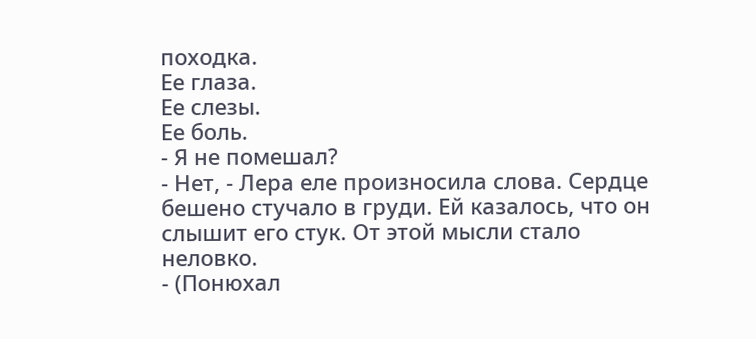походка.
Ее глаза.
Ее слезы.
Ее боль.
- Я не помешал?
- Нет, - Лера еле произносила слова. Сердце бешено стучало в груди. Ей казалось, что он слышит его стук. От этой мысли стало неловко.
- (Понюхал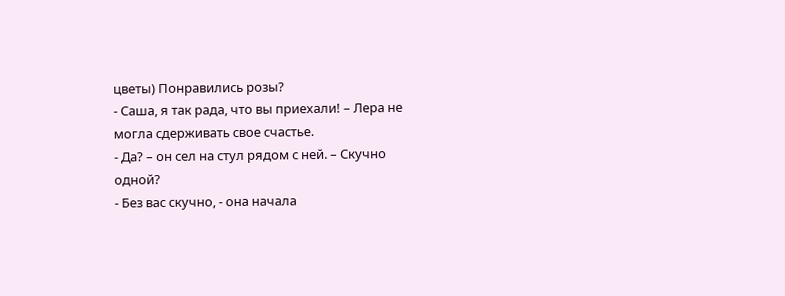цветы) Понравились розы?
- Саша, я так рада, что вы приехали! – Лера не могла сдерживать свое счастье.
- Да? – он сел на стул рядом с ней. – Скучно одной?
- Без вас скучно, - она начала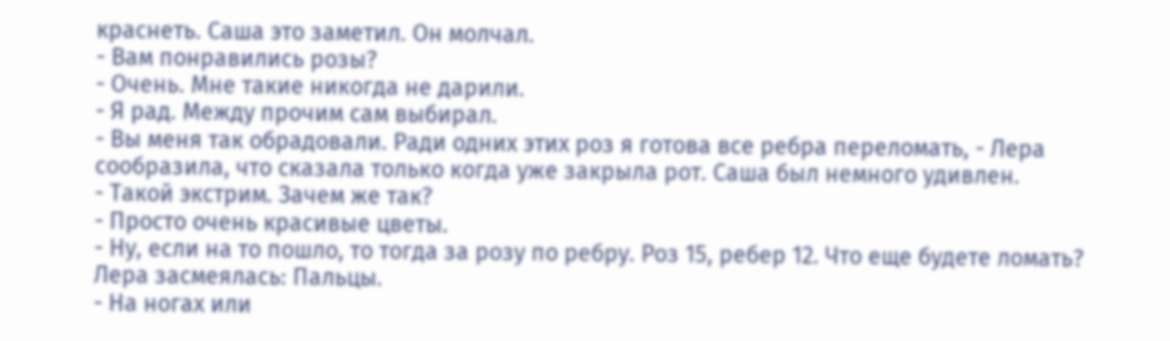краснеть. Саша это заметил. Он молчал.
- Вам понравились розы?
- Очень. Мне такие никогда не дарили.
- Я рад. Между прочим сам выбирал.
- Вы меня так обрадовали. Ради одних этих роз я готова все ребра переломать, - Лера сообразила, что сказала только когда уже закрыла рот. Саша был немного удивлен.
- Такой экстрим. Зачем же так?
- Просто очень красивые цветы.
- Ну, если на то пошло, то тогда за розу по ребру. Роз 15, ребер 12. Что еще будете ломать?
Лера засмеялась: Пальцы.
- На ногах или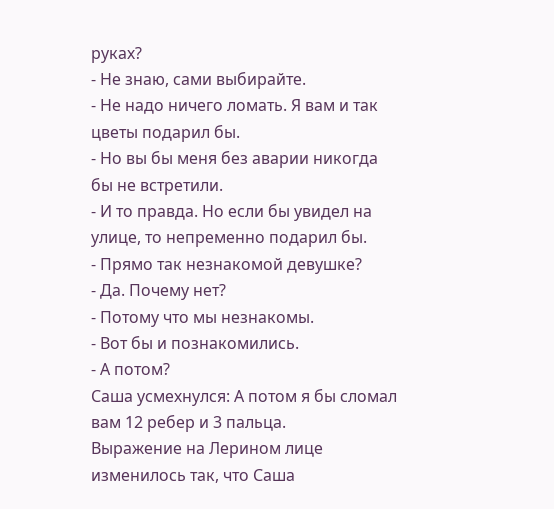руках?
- Не знаю, сами выбирайте.
- Не надо ничего ломать. Я вам и так цветы подарил бы.
- Но вы бы меня без аварии никогда бы не встретили.
- И то правда. Но если бы увидел на улице, то непременно подарил бы.
- Прямо так незнакомой девушке?
- Да. Почему нет?
- Потому что мы незнакомы.
- Вот бы и познакомились.
- А потом?
Саша усмехнулся: А потом я бы сломал вам 12 ребер и 3 пальца.
Выражение на Лерином лице изменилось так, что Саша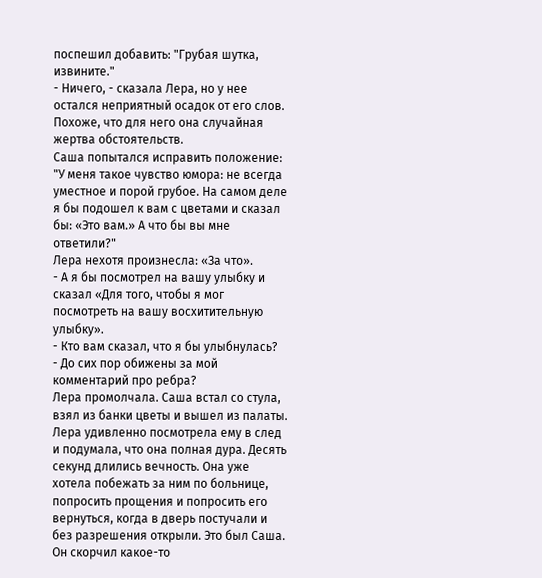поспешил добавить: "Грубая шутка, извините."
- Ничего, - сказала Лера, но у нее остался неприятный осадок от его слов. Похоже, что для него она случайная жертва обстоятельств.
Саша попытался исправить положение: "У меня такое чувство юмора: не всегда уместное и порой грубое. На самом деле я бы подошел к вам с цветами и сказал бы: «Это вам.» А что бы вы мне ответили?"
Лера нехотя произнесла: «За что».
- А я бы посмотрел на вашу улыбку и сказал «Для того, чтобы я мог посмотреть на вашу восхитительную улыбку».
- Кто вам сказал, что я бы улыбнулась?
- До сих пор обижены за мой комментарий про ребра?
Лера промолчала. Саша встал со стула, взял из банки цветы и вышел из палаты. Лера удивленно посмотрела ему в след и подумала, что она полная дура. Десять секунд длились вечность. Она уже хотела побежать за ним по больнице, попросить прощения и попросить его вернуться, когда в дверь постучали и без разрешения открыли. Это был Саша. Он скорчил какое-то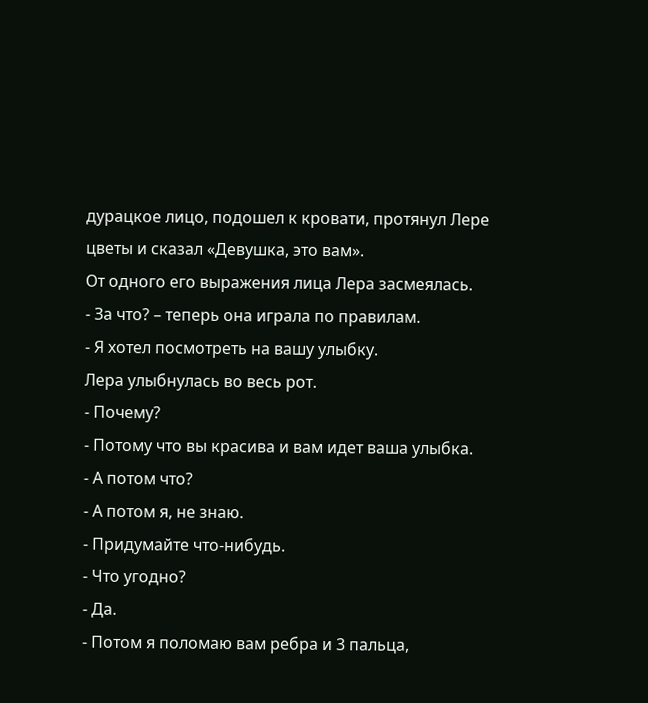дурацкое лицо, подошел к кровати, протянул Лере цветы и сказал «Девушка, это вам».
От одного его выражения лица Лера засмеялась.
- За что? – теперь она играла по правилам.
- Я хотел посмотреть на вашу улыбку.
Лера улыбнулась во весь рот.
- Почему?
- Потому что вы красива и вам идет ваша улыбка.
- А потом что?
- А потом я, не знаю.
- Придумайте что-нибудь.
- Что угодно?
- Да.
- Потом я поломаю вам ребра и 3 пальца,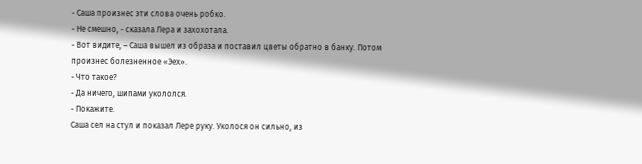- Саша произнес эти слова очень робко.
- Не смешно, - сказала Лера и захохотала.
- Вот видите, – Саша вышел из образа и поставил цветы обратно в банку. Потом произнес болезненное «Эех».
- Что такое?
- Да ничего, шипами укололся.
- Покажите.
Саша сел на стул и показал Лере руку. Уколося он сильно, из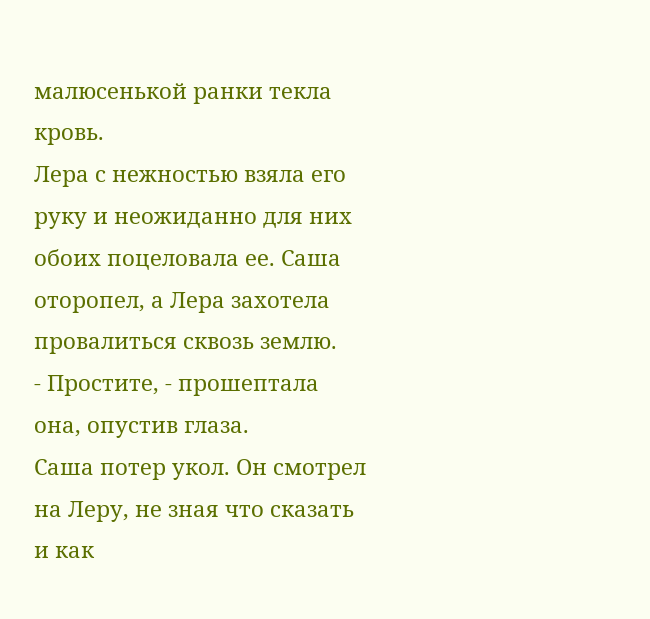малюсенькой ранки текла кровь.
Лера с нежностью взяла его руку и неожиданно для них обоих поцеловала ее. Саша оторопел, а Лера захотела провалиться сквозь землю.
- Простите, - прошептала она, опустив глаза.
Саша потер укол. Он смотрел на Леру, не зная что сказать и как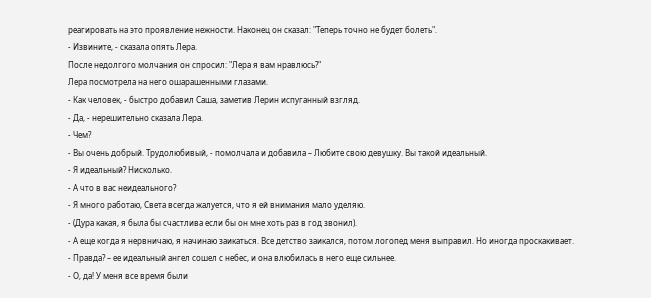реагировать на это проявление нежности. Наконец он сказал: "Теперь точно не будет болеть".
- Извините, - сказала опять Лера.
После недолгого молчания он спросил: "Лера я вам нравлюсь?"
Лера посмотрела на него ошарашенными глазами.
- Как человек, - быстро добавил Саша, заметив Лерин испуганный взгляд.
- Да, - нерешительно сказала Лера.
- Чем?
- Вы очень добрый. Трудолюбивый, - помолчала и добавила – Любите свою девушку. Вы такой идеальный.
- Я идеальный? Нисколько.
- А что в вас неидеального?
- Я много работаю, Света всегда жалуется, что я ей внимания мало уделяю.
- (Дура какая, я была бы счастлива если бы он мне хоть раз в год звонил).
- А еще когда я нервничаю, я начинаю заикаться. Все детство заикался, потом логопед меня выправил. Но иногда проскакивает.
- Правда? – ее идеальный ангел сошел с небес, и она влюбилась в него еще сильнее.
- О, да! У меня все время были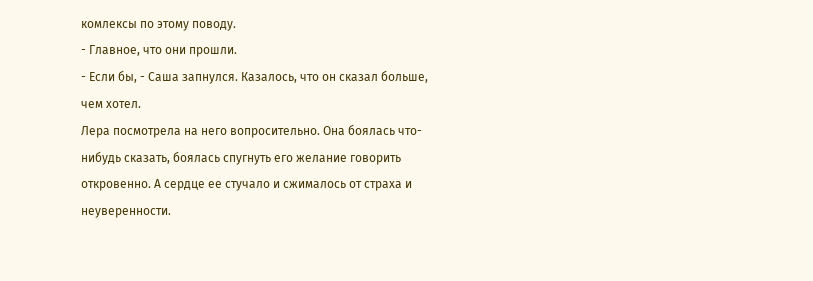комлексы по этому поводу.
- Главное, что они прошли.
- Если бы, - Саша запнулся. Казалось, что он сказал больше, чем хотел.
Лера посмотрела на него вопросительно. Она боялась что-нибудь сказать, боялась спугнуть его желание говорить откровенно. А сердце ее стучало и сжималось от страха и неуверенности.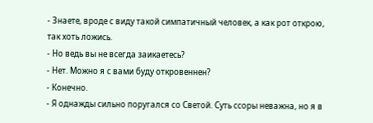- Знаете, вроде с виду такой симпатичный человек, а как рот открою, так хоть ложись.
- Но ведь вы не всегда заикаетесь?
- Нет. Можно я с вами буду откровеннен?
- Конечно.
- Я однажды сильно поругался со Светой. Суть ссоры неважна, но я в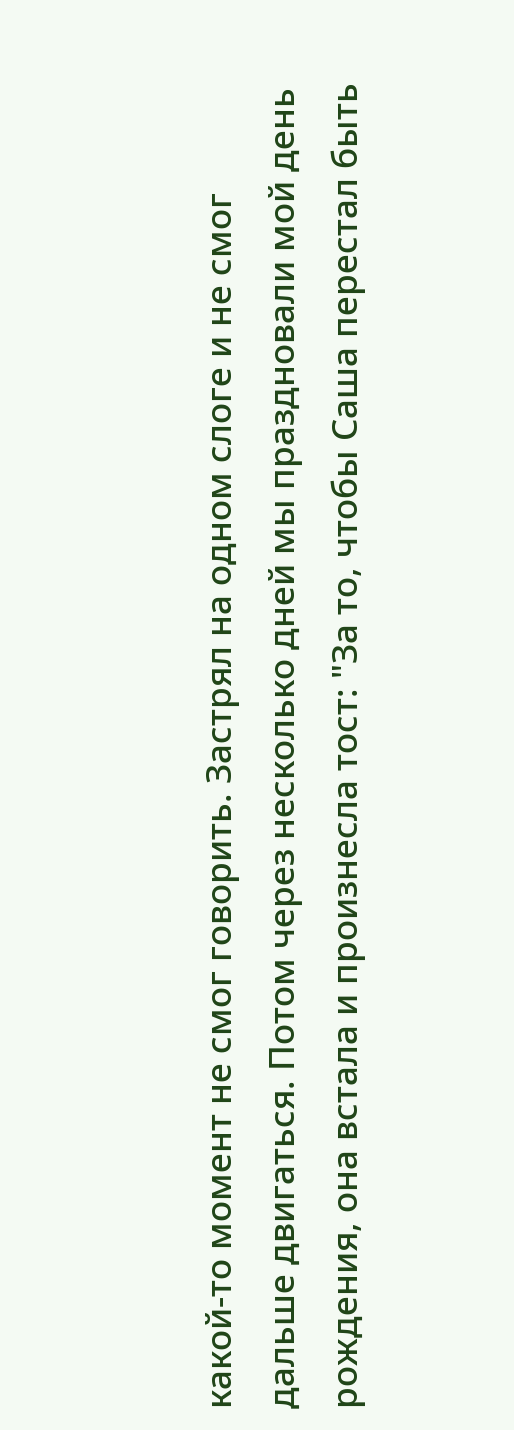какой-то момент не смог говорить. Застрял на одном слоге и не смог дальше двигаться. Потом через несколько дней мы праздновали мой день рождения, она встала и произнесла тост: "За то, чтобы Саша перестал быть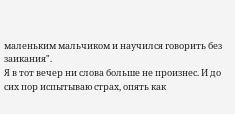маленьким мальчиком и научился говорить без заикания".
Я в тот вечер ни слова больше не произнес. И до сих пор испытываю страх, опять как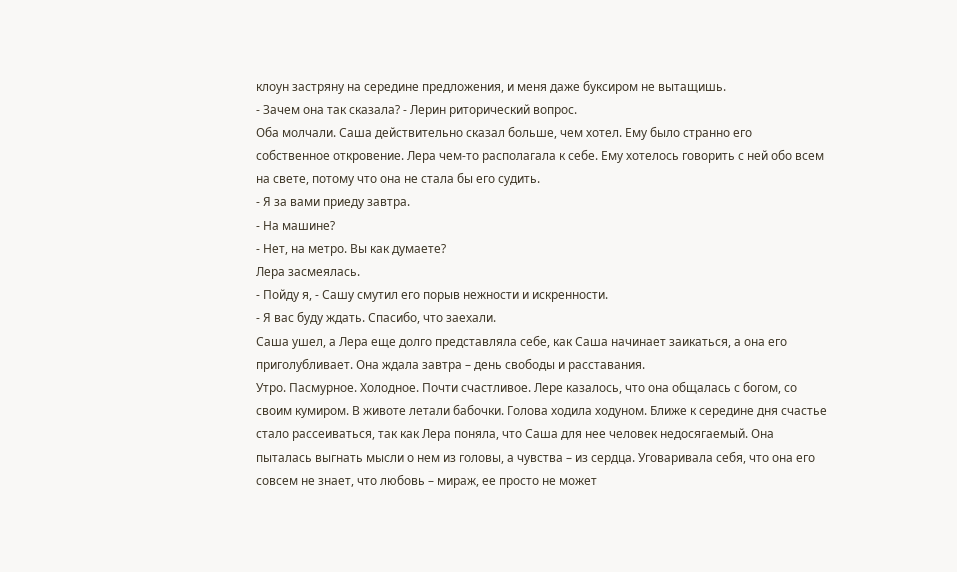клоун застряну на середине предложения, и меня даже буксиром не вытащишь.
- Зачем она так сказала? - Лерин риторический вопрос.
Оба молчали. Саша действительно сказал больше, чем хотел. Ему было странно его собственное откровение. Лера чем-то располагала к себе. Ему хотелось говорить с ней обо всем на свете, потому что она не стала бы его судить.
- Я за вами приеду завтра.
- На машине?
- Нет, на метро. Вы как думаете?
Лера засмеялась.
- Пойду я, - Сашу смутил его порыв нежности и искренности.
- Я вас буду ждать. Спасибо, что заехали.
Саша ушел, а Лера еще долго представляла себе, как Саша начинает заикаться, а она его приголубливает. Она ждала завтра – день свободы и расставания.
Утро. Пасмурное. Холодное. Почти счастливое. Лере казалось, что она общалась с богом, со своим кумиром. В животе летали бабочки. Голова ходила ходуном. Ближе к середине дня счастье стало рассеиваться, так как Лера поняла, что Саша для нее человек недосягаемый. Она пыталась выгнать мысли о нем из головы, а чувства – из сердца. Уговаривала себя, что она его совсем не знает, что любовь – мираж, ее просто не может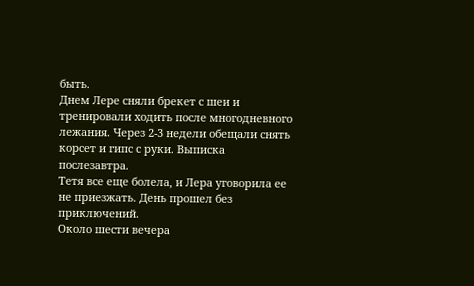быть.
Днем Лере сняли брекет с шеи и тренировали ходить после многодневного лежания. Через 2-3 недели обещали снять корсет и гипс с руки. Выписка послезавтра.
Тетя все еще болела, и Лера уговорила ее не приезжать. День прошел без приключений.
Около шести вечера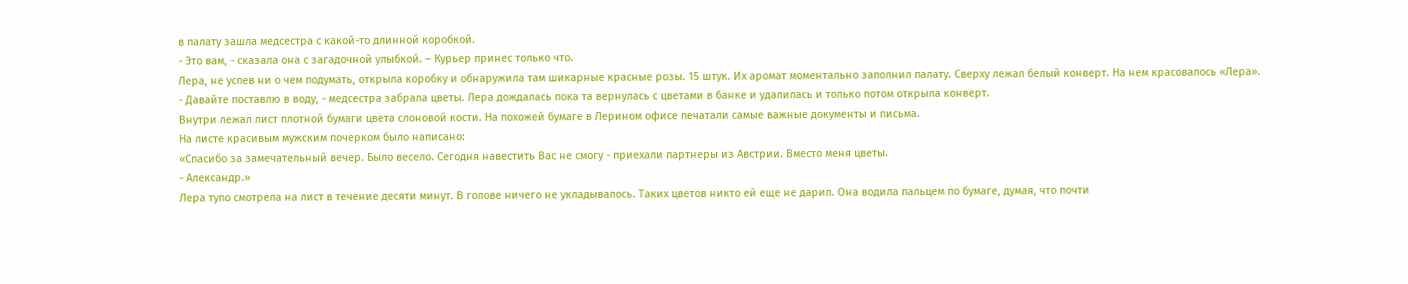в палату зашла медсестра с какой-то длинной коробкой.
- Это вам, - сказала она с загадочной улыбкой. – Курьер принес только что.
Лера, не успев ни о чем подумать, открыла коробку и обнаружила там шикарные красные розы. 15 штук. Их аромат моментально заполнил палату. Сверху лежал белый конверт. На нем красовалось «Лера».
- Давайте поставлю в воду, - медсестра забрала цветы. Лера дождалась пока та вернулась с цветами в банке и удалилась и только потом открыла конверт.
Внутри лежал лист плотной бумаги цвета слоновой кости. На похожей бумаге в Лерином офисе печатали самые важные документы и письма.
На листе красивым мужским почерком было написано:
«Спасибо за замечательный вечер. Было весело. Сегодня навестить Вас не смогу - приехали партнеры из Австрии. Вместо меня цветы.
- Александр.»
Лера тупо смотрела на лист в течение десяти минут. В голове ничего не укладывалось. Таких цветов никто ей еще не дарил. Она водила пальцем по бумаге, думая, что почти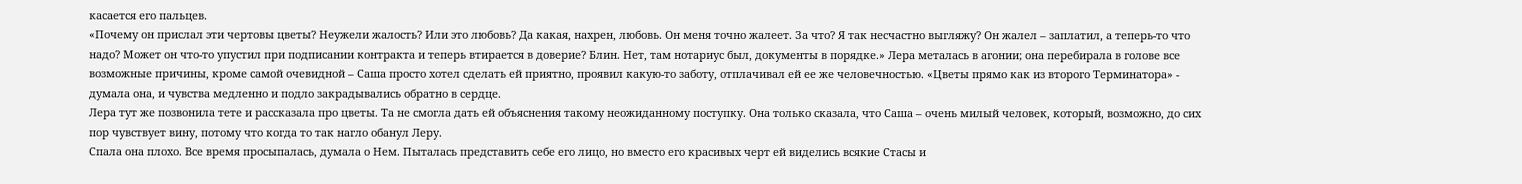касается его пальцев.
«Почему он прислал эти чертовы цветы? Неужели жалость? Или это любовь? Да какая, нахрен, любовь. Он меня точно жалеет. За что? Я так несчастно выгляжу? Он жалел – заплатил, а теперь-то что надо? Может он что-то упустил при подписании контракта и теперь втирается в доверие? Блин. Нет, там нотариус был, документы в порядке.» Лера металась в агонии; она перебирала в голове все возможные причины, кроме самой очевидной – Саша просто хотел сделать ей приятно, проявил какую-то заботу, отплачивал ей ее же человечностью. «Цветы прямо как из второго Терминатора» - думала она, и чувства медленно и подло закрадывались обратно в сердце.
Лера тут же позвонила тете и рассказала про цветы. Та не смогла дать ей объяснения такому неожиданному поступку. Она только сказала, что Саша – очень милый человек, который, возможно, до сих пор чувствует вину, потому что когда то так нагло обанул Леру.
Спала она плохо. Все время просыпалась, думала о Нем. Пыталась представить себе его лицо, но вместо его красивых черт ей виделись всякие Стасы и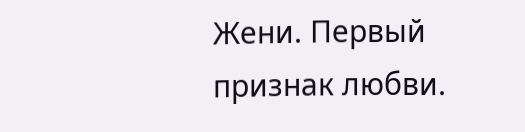Жени. Первый признак любви.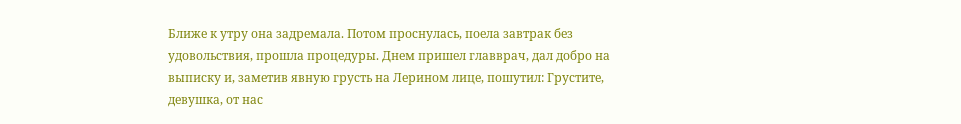Ближе к утру она задремала. Потом проснулась, поела завтрак без удовольствия, прошла процедуры. Днем пришел главврач, дал добро на выписку и, заметив явную грусть на Лерином лице, пошутил: Грустите, девушка, от нас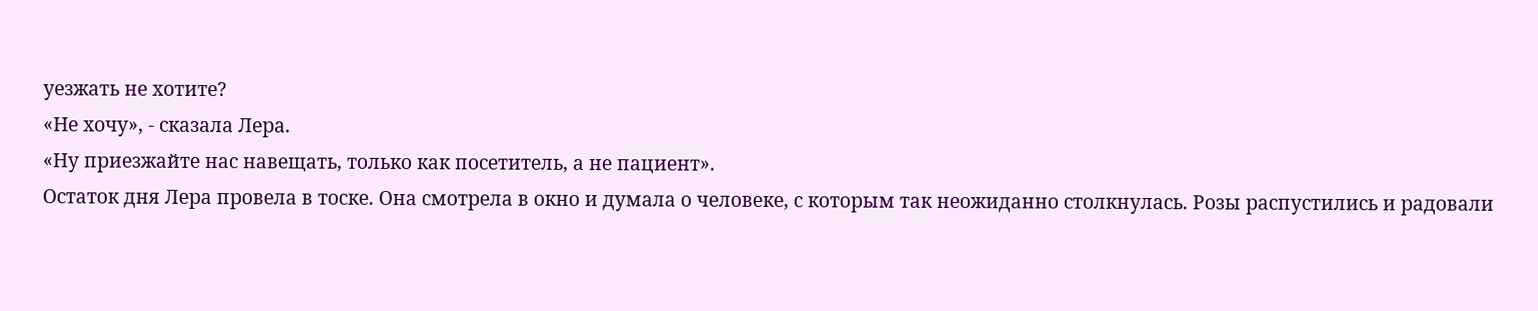уезжать не хотите?
«Не хочу», - сказала Лера.
«Ну приезжайте нас навещать, только как посетитель, а не пациент».
Остаток дня Лера провела в тоске. Она смотрела в окно и думала о человеке, с которым так неожиданно столкнулась. Розы распустились и радовали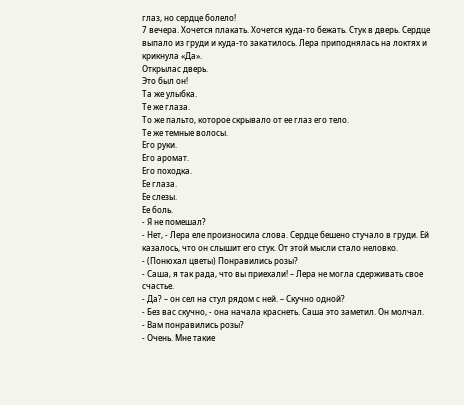глаз, но сердце болело!
7 вечера. Хочется плакать. Хочется куда-то бежать. Стук в дверь. Сердце выпало из груди и куда-то закатилось. Лера приподнялась на локтях и крикнула «Да».
Открылас дверь.
Это был он!
Та же улыбка.
Те же глаза.
То же пальто, которое скрывало от ее глаз его тело.
Те же темные волосы.
Его руки.
Его аромат.
Его походка.
Ее глаза.
Ее слезы.
Ее боль.
- Я не помешал?
- Нет, - Лера еле произносила слова. Сердце бешено стучало в груди. Ей казалось, что он слышит его стук. От этой мысли стало неловко.
- (Понюхал цветы) Понравились розы?
- Саша, я так рада, что вы приехали! – Лера не могла сдерживать свое счастье.
- Да? – он сел на стул рядом с ней. – Скучно одной?
- Без вас скучно, - она начала краснеть. Саша это заметил. Он молчал.
- Вам понравились розы?
- Очень. Мне такие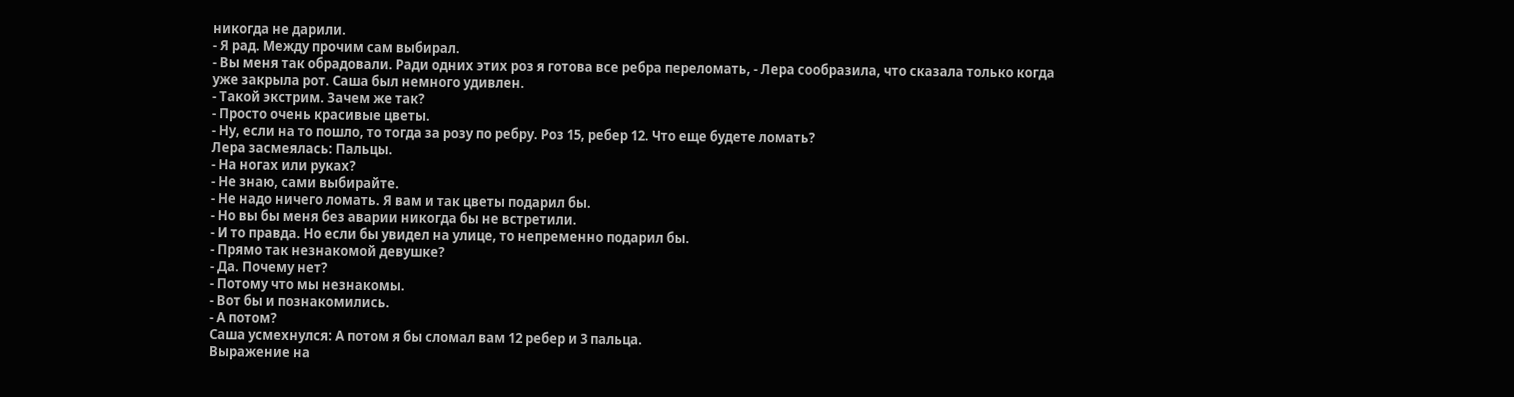никогда не дарили.
- Я рад. Между прочим сам выбирал.
- Вы меня так обрадовали. Ради одних этих роз я готова все ребра переломать, - Лера сообразила, что сказала только когда уже закрыла рот. Саша был немного удивлен.
- Такой экстрим. Зачем же так?
- Просто очень красивые цветы.
- Ну, если на то пошло, то тогда за розу по ребру. Роз 15, ребер 12. Что еще будете ломать?
Лера засмеялась: Пальцы.
- На ногах или руках?
- Не знаю, сами выбирайте.
- Не надо ничего ломать. Я вам и так цветы подарил бы.
- Но вы бы меня без аварии никогда бы не встретили.
- И то правда. Но если бы увидел на улице, то непременно подарил бы.
- Прямо так незнакомой девушке?
- Да. Почему нет?
- Потому что мы незнакомы.
- Вот бы и познакомились.
- А потом?
Саша усмехнулся: А потом я бы сломал вам 12 ребер и 3 пальца.
Выражение на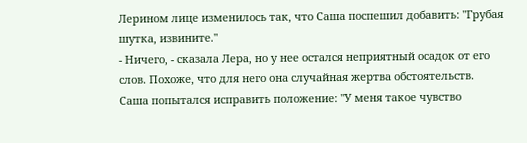Лерином лице изменилось так, что Саша поспешил добавить: "Грубая шутка, извините."
- Ничего, - сказала Лера, но у нее остался неприятный осадок от его слов. Похоже, что для него она случайная жертва обстоятельств.
Саша попытался исправить положение: "У меня такое чувство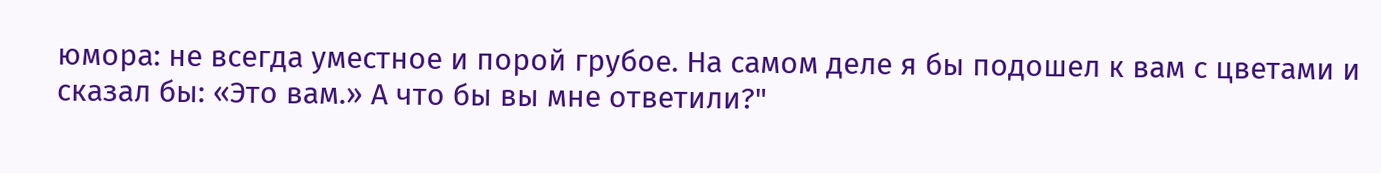юмора: не всегда уместное и порой грубое. На самом деле я бы подошел к вам с цветами и сказал бы: «Это вам.» А что бы вы мне ответили?"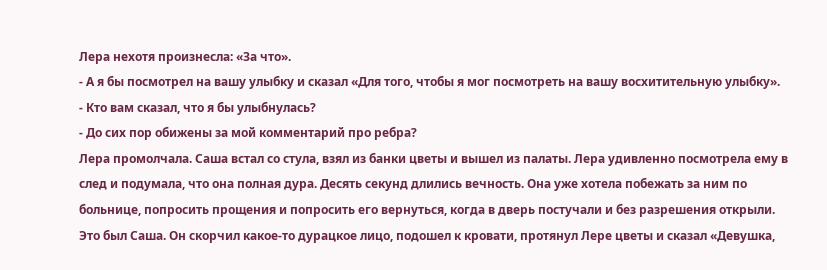Лера нехотя произнесла: «За что».
- А я бы посмотрел на вашу улыбку и сказал «Для того, чтобы я мог посмотреть на вашу восхитительную улыбку».
- Кто вам сказал, что я бы улыбнулась?
- До сих пор обижены за мой комментарий про ребра?
Лера промолчала. Саша встал со стула, взял из банки цветы и вышел из палаты. Лера удивленно посмотрела ему в след и подумала, что она полная дура. Десять секунд длились вечность. Она уже хотела побежать за ним по больнице, попросить прощения и попросить его вернуться, когда в дверь постучали и без разрешения открыли. Это был Саша. Он скорчил какое-то дурацкое лицо, подошел к кровати, протянул Лере цветы и сказал «Девушка,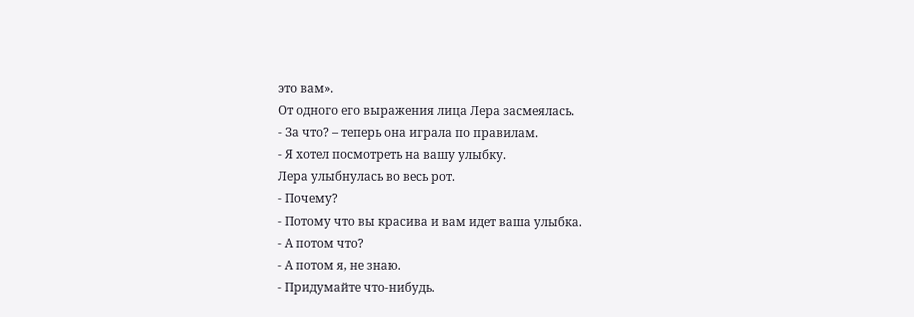это вам».
От одного его выражения лица Лера засмеялась.
- За что? – теперь она играла по правилам.
- Я хотел посмотреть на вашу улыбку.
Лера улыбнулась во весь рот.
- Почему?
- Потому что вы красива и вам идет ваша улыбка.
- А потом что?
- А потом я, не знаю.
- Придумайте что-нибудь.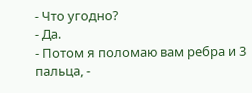- Что угодно?
- Да.
- Потом я поломаю вам ребра и 3 пальца, -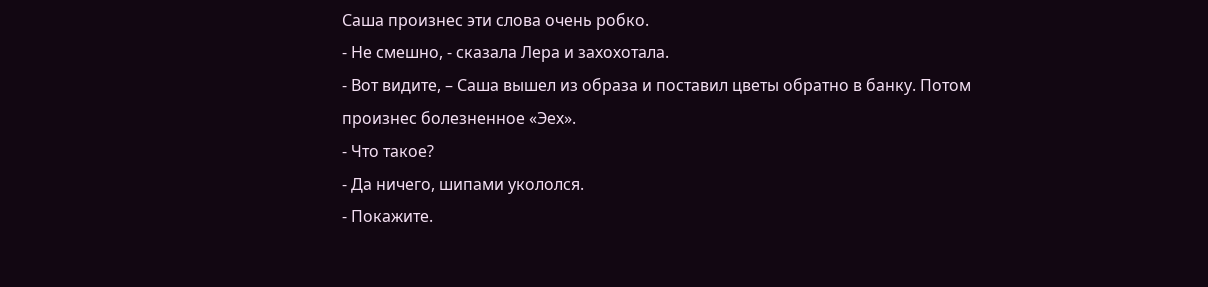Саша произнес эти слова очень робко.
- Не смешно, - сказала Лера и захохотала.
- Вот видите, – Саша вышел из образа и поставил цветы обратно в банку. Потом произнес болезненное «Эех».
- Что такое?
- Да ничего, шипами укололся.
- Покажите.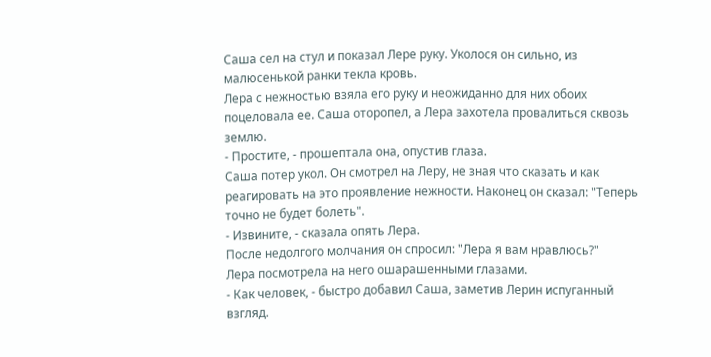Саша сел на стул и показал Лере руку. Уколося он сильно, из малюсенькой ранки текла кровь.
Лера с нежностью взяла его руку и неожиданно для них обоих поцеловала ее. Саша оторопел, а Лера захотела провалиться сквозь землю.
- Простите, - прошептала она, опустив глаза.
Саша потер укол. Он смотрел на Леру, не зная что сказать и как реагировать на это проявление нежности. Наконец он сказал: "Теперь точно не будет болеть".
- Извините, - сказала опять Лера.
После недолгого молчания он спросил: "Лера я вам нравлюсь?"
Лера посмотрела на него ошарашенными глазами.
- Как человек, - быстро добавил Саша, заметив Лерин испуганный взгляд.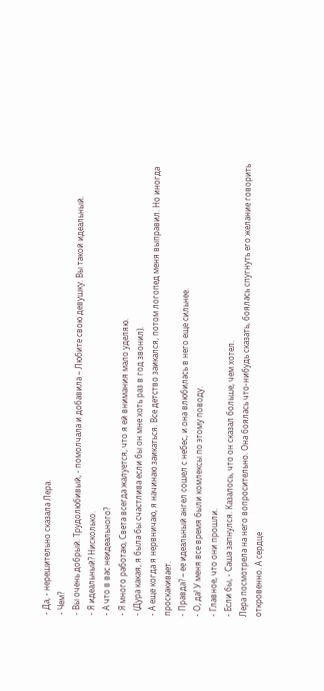- Да, - нерешительно сказала Лера.
- Чем?
- Вы очень добрый. Трудолюбивый, - помолчала и добавила – Любите свою девушку. Вы такой идеальный.
- Я идеальный? Нисколько.
- А что в вас неидеального?
- Я много работаю, Света всегда жалуется, что я ей внимания мало уделяю.
- (Дура какая, я была бы счастлива если бы он мне хоть раз в год звонил).
- А еще когда я нервничаю, я начинаю заикаться. Все детство заикался, потом логопед меня выправил. Но иногда проскакивает.
- Правда? – ее идеальный ангел сошел с небес, и она влюбилась в него еще сильнее.
- О, да! У меня все время были комлексы по этому поводу.
- Главное, что они прошли.
- Если бы, - Саша запнулся. Казалось, что он сказал больше, чем хотел.
Лера посмотрела на него вопросительно. Она боялась что-нибудь сказать, боялась спугнуть его желание говорить откровенно. А сердце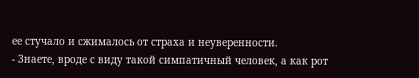ее стучало и сжималось от страха и неуверенности.
- Знаете, вроде с виду такой симпатичный человек, а как рот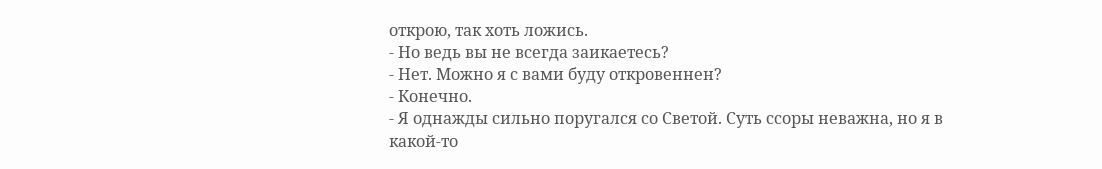открою, так хоть ложись.
- Но ведь вы не всегда заикаетесь?
- Нет. Можно я с вами буду откровеннен?
- Конечно.
- Я однажды сильно поругался со Светой. Суть ссоры неважна, но я в какой-то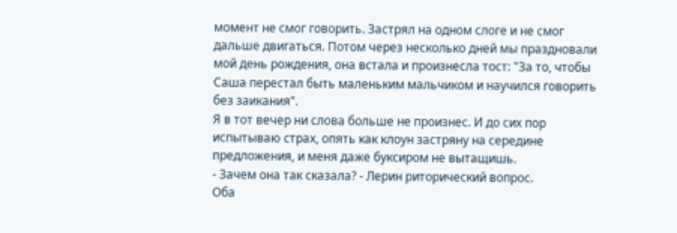момент не смог говорить. Застрял на одном слоге и не смог дальше двигаться. Потом через несколько дней мы праздновали мой день рождения, она встала и произнесла тост: "За то, чтобы Саша перестал быть маленьким мальчиком и научился говорить без заикания".
Я в тот вечер ни слова больше не произнес. И до сих пор испытываю страх, опять как клоун застряну на середине предложения, и меня даже буксиром не вытащишь.
- Зачем она так сказала? - Лерин риторический вопрос.
Оба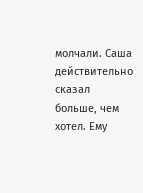молчали. Саша действительно сказал больше, чем хотел. Ему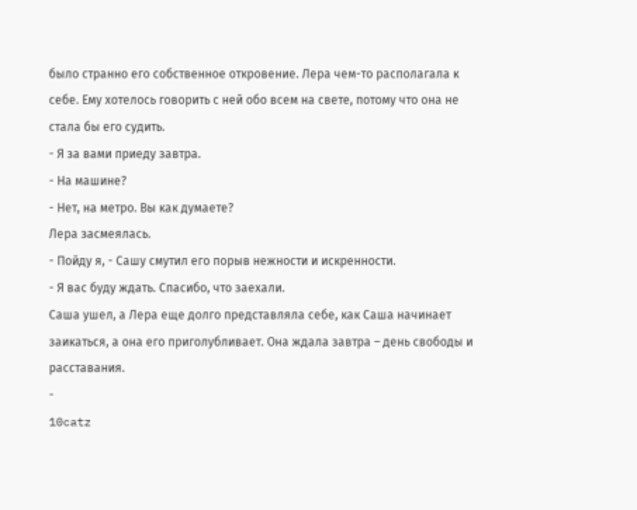было странно его собственное откровение. Лера чем-то располагала к себе. Ему хотелось говорить с ней обо всем на свете, потому что она не стала бы его судить.
- Я за вами приеду завтра.
- На машине?
- Нет, на метро. Вы как думаете?
Лера засмеялась.
- Пойду я, - Сашу смутил его порыв нежности и искренности.
- Я вас буду ждать. Спасибо, что заехали.
Саша ушел, а Лера еще долго представляла себе, как Саша начинает заикаться, а она его приголубливает. Она ждала завтра – день свободы и расставания.
-
10catz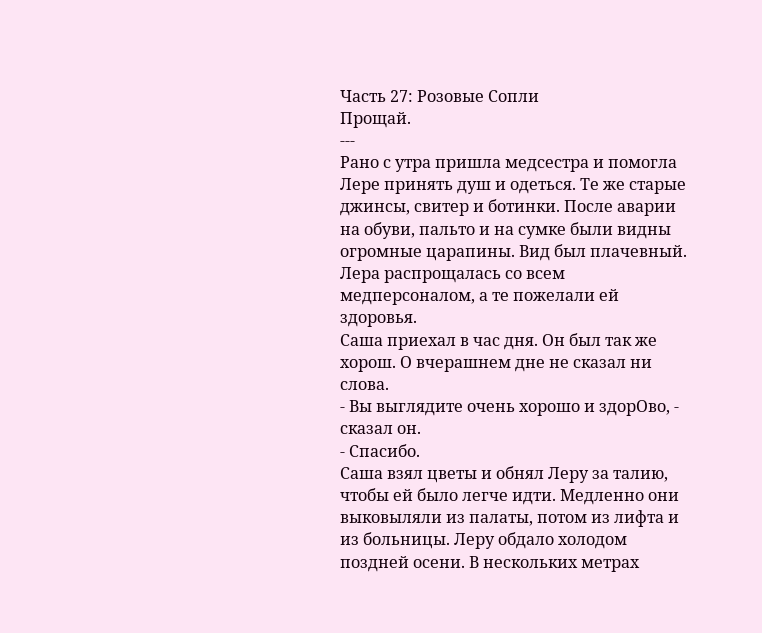Часть 27: Розовые Сопли
Прощай.
---
Рано с утра пришла медсестра и помогла Лере принять душ и одеться. Те же старые джинсы, свитер и ботинки. После аварии на обуви, пальто и на сумке были видны огромные царапины. Вид был плачевный.
Лера распрощалась со всем медперсоналом, а те пожелали ей здоровья.
Саша приехал в час дня. Он был так же хорош. О вчерашнем дне не сказал ни слова.
- Вы выглядите очень хорошо и здорОво, - сказал он.
- Спасибо.
Саша взял цветы и обнял Леру за талию, чтобы ей было легче идти. Медленно они выковыляли из палаты, потом из лифта и из больницы. Леру обдало холодом поздней осени. В нескольких метрах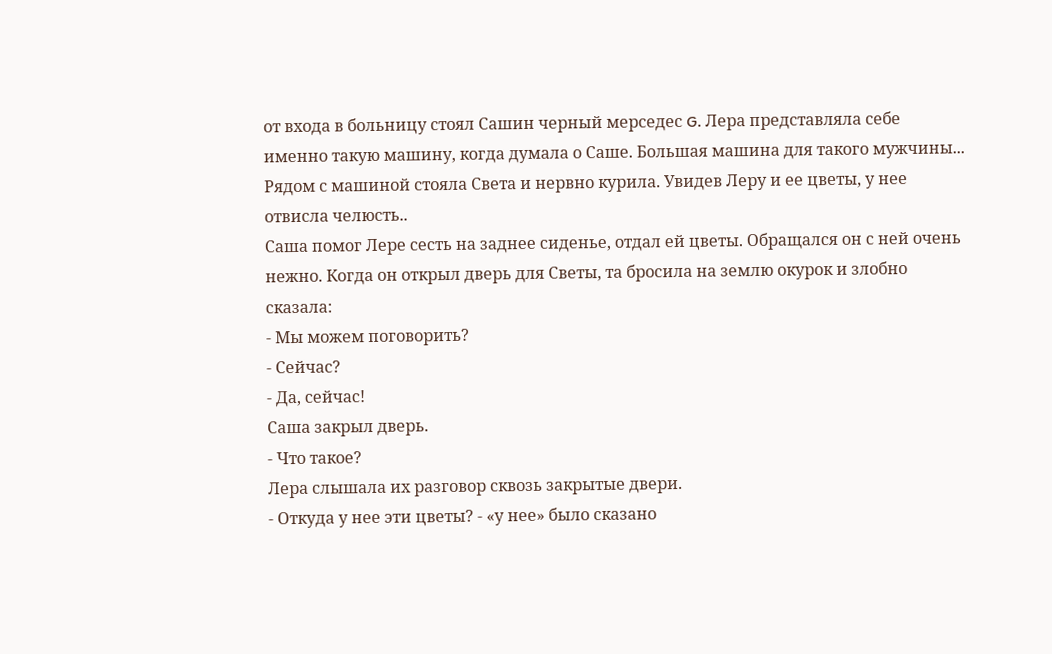от входа в больницу стоял Сашин черный мерседес G. Лера представляла себе именно такую машину, когда думала о Саше. Большая машина для такого мужчины...
Рядом с машиной стояла Света и нервно курила. Увидев Леру и ее цветы, у нее отвисла челюсть..
Саша помог Лере сесть на заднее сиденье, отдал ей цветы. Обращался он с ней очень нежно. Когда он открыл дверь для Светы, та бросила на землю окурок и злобно сказала:
- Мы можем поговорить?
- Сейчас?
- Да, сейчас!
Саша закрыл дверь.
- Что такое?
Лера слышала их разговор сквозь закрытые двери.
- Откуда у нее эти цветы? - «у нее» было сказано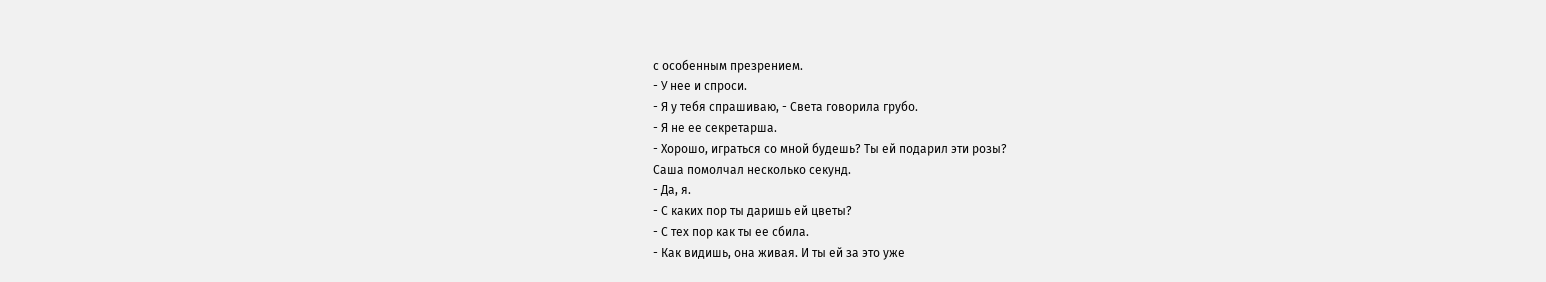с особенным презрением.
- У нее и спроси.
- Я у тебя спрашиваю, - Света говорила грубо.
- Я не ее секретарша.
- Хорошо, играться со мной будешь? Ты ей подарил эти розы?
Саша помолчал несколько секунд.
- Да, я.
- С каких пор ты даришь ей цветы?
- С тех пор как ты ее сбила.
- Как видишь, она живая. И ты ей за это уже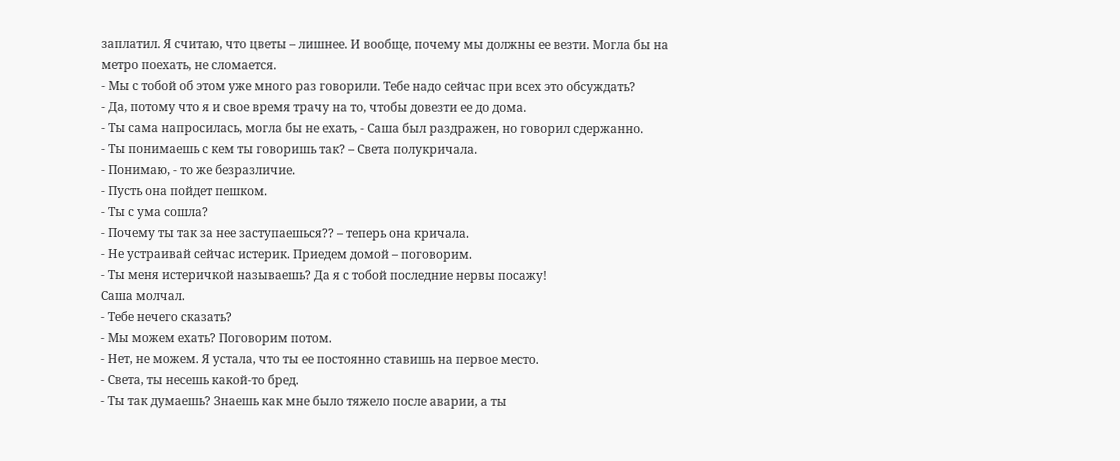заплатил. Я считаю, что цветы – лишнее. И вообще, почему мы должны ее везти. Могла бы на метро поехать, не сломается.
- Мы с тобой об этом уже много раз говорили. Тебе надо сейчас при всех это обсуждать?
- Да, потому что я и свое время трачу на то, чтобы довезти ее до дома.
- Ты сама напросилась, могла бы не ехать, - Саша был раздражен, но говорил сдержанно.
- Ты понимаешь с кем ты говоришь так? – Света полукричала.
- Понимаю, - то же безразличие.
- Пусть она пойдет пешком.
- Ты с ума сошла?
- Почему ты так за нее заступаешься?? – теперь она кричала.
- Не устраивай сейчас истерик. Приедем домой – поговорим.
- Ты меня истеричкой называешь? Да я с тобой последние нервы посажу!
Саша молчал.
- Тебе нечего сказать?
- Мы можем ехать? Поговорим потом.
- Нет, не можем. Я устала, что ты ее постоянно ставишь на первое место.
- Света, ты несешь какой-то бред.
- Ты так думаешь? Знаешь как мне было тяжело после аварии, а ты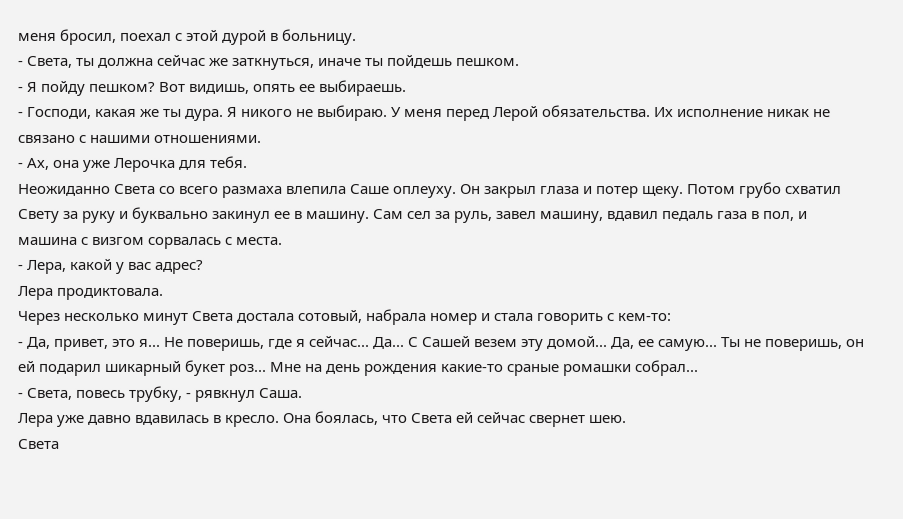меня бросил, поехал с этой дурой в больницу.
- Света, ты должна сейчас же заткнуться, иначе ты пойдешь пешком.
- Я пойду пешком? Вот видишь, опять ее выбираешь.
- Господи, какая же ты дура. Я никого не выбираю. У меня перед Лерой обязательства. Их исполнение никак не связано с нашими отношениями.
- Ах, она уже Лерочка для тебя.
Неожиданно Света со всего размаха влепила Саше оплеуху. Он закрыл глаза и потер щеку. Потом грубо схватил Свету за руку и буквально закинул ее в машину. Сам сел за руль, завел машину, вдавил педаль газа в пол, и машина с визгом сорвалась с места.
- Лера, какой у вас адрес?
Лера продиктовала.
Через несколько минут Света достала сотовый, набрала номер и стала говорить с кем-то:
- Да, привет, это я... Не поверишь, где я сейчас... Да... С Сашей везем эту домой... Да, ее самую... Ты не поверишь, он ей подарил шикарный букет роз... Мне на день рождения какие-то сраные ромашки собрал...
- Света, повесь трубку, - рявкнул Саша.
Лера уже давно вдавилась в кресло. Она боялась, что Света ей сейчас свернет шею.
Света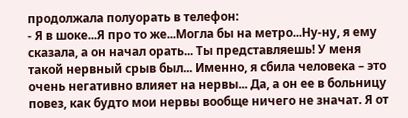продолжала полуорать в телефон:
- Я в шоке...Я про то же...Могла бы на метро...Ну-ну, я ему сказала, а он начал орать... Ты представляешь! У меня такой нервный срыв был... Именно, я сбила человека – это очень негативно влияет на нервы... Да, а он ее в больницу повез, как будто мои нервы вообще ничего не значат. Я от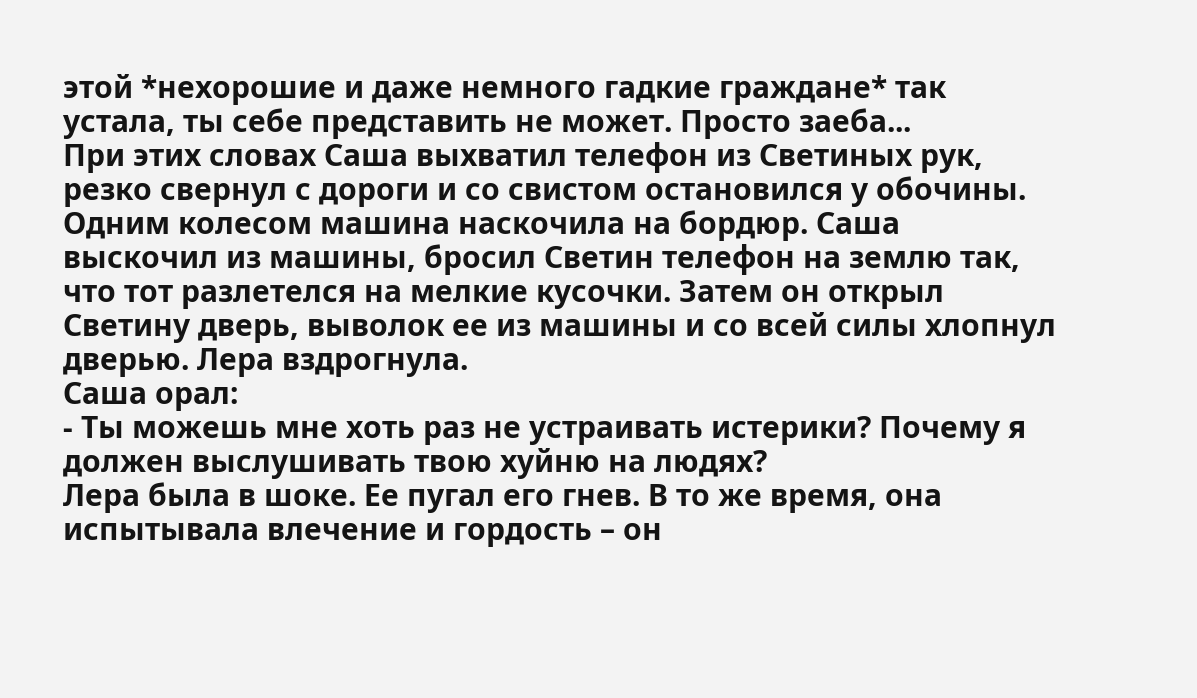этой *нехорошие и даже немного гадкие граждане* так устала, ты себе представить не может. Просто заеба...
При этих словах Саша выхватил телефон из Светиных рук, резко свернул с дороги и со свистом остановился у обочины. Одним колесом машина наскочила на бордюр. Саша выскочил из машины, бросил Светин телефон на землю так, что тот разлетелся на мелкие кусочки. Затем он открыл Светину дверь, выволок ее из машины и со всей силы хлопнул дверью. Лера вздрогнула.
Саша орал:
- Ты можешь мне хоть раз не устраивать истерики? Почему я должен выслушивать твою хуйню на людях?
Лера была в шоке. Ее пугал его гнев. В то же время, она испытывала влечение и гордость – он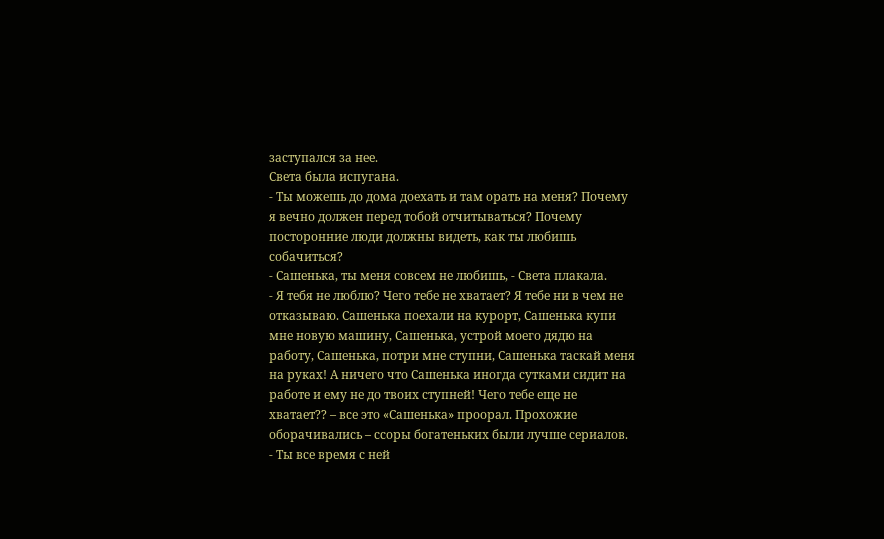заступался за нее.
Света была испугана.
- Ты можешь до дома доехать и там орать на меня? Почему я вечно должен перед тобой отчитываться? Почему посторонние люди должны видеть, как ты любишь собачиться?
- Сашенька, ты меня совсем не любишь, - Света плакала.
- Я тебя не люблю? Чего тебе не хватает? Я тебе ни в чем не отказываю. Сашенька поехали на курорт, Сашенька купи мне новую машину, Сашенька, устрой моего дядю на работу, Сашенька, потри мне ступни, Сашенька таскай меня на руках! А ничего что Сашенька иногда сутками сидит на работе и ему не до твоих ступней! Чего тебе еще не хватает?? – все это «Сашенька» проорал. Прохожие оборачивались – ссоры богатеньких были лучше сериалов.
- Ты все время с ней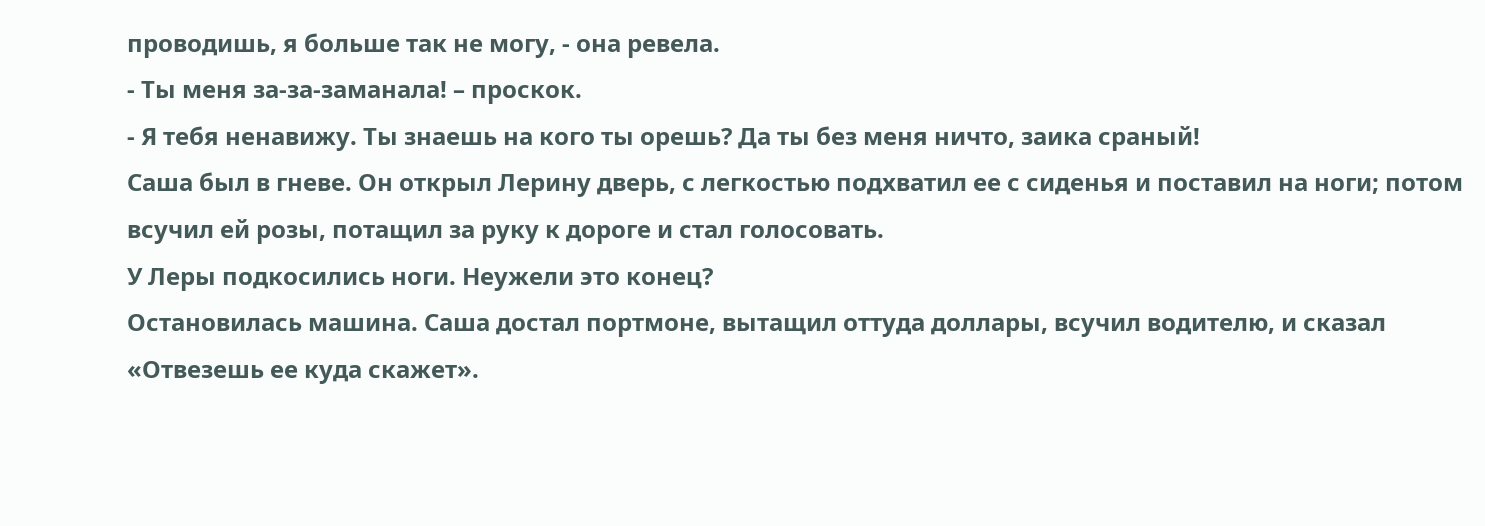проводишь, я больше так не могу, - она ревела.
- Ты меня за-за-заманала! – проскок.
- Я тебя ненавижу. Ты знаешь на кого ты орешь? Да ты без меня ничто, заика сраный!
Саша был в гневе. Он открыл Лерину дверь, с легкостью подхватил ее с сиденья и поставил на ноги; потом всучил ей розы, потащил за руку к дороге и стал голосовать.
У Леры подкосились ноги. Неужели это конец?
Остановилась машина. Саша достал портмоне, вытащил оттуда доллары, всучил водителю, и сказал «Отвезешь ее куда скажет».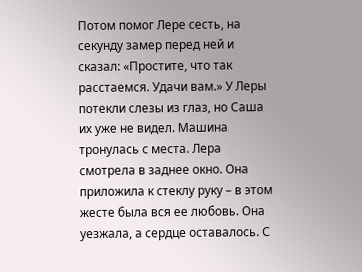Потом помог Лере сесть, на секунду замер перед ней и сказал: «Простите, что так расстаемся. Удачи вам.» У Леры потекли слезы из глаз, но Саша их уже не видел. Машина тронулась с места. Лера смотрела в заднее окно. Она приложила к стеклу руку – в этом жесте была вся ее любовь. Она уезжала, а сердце оставалось. С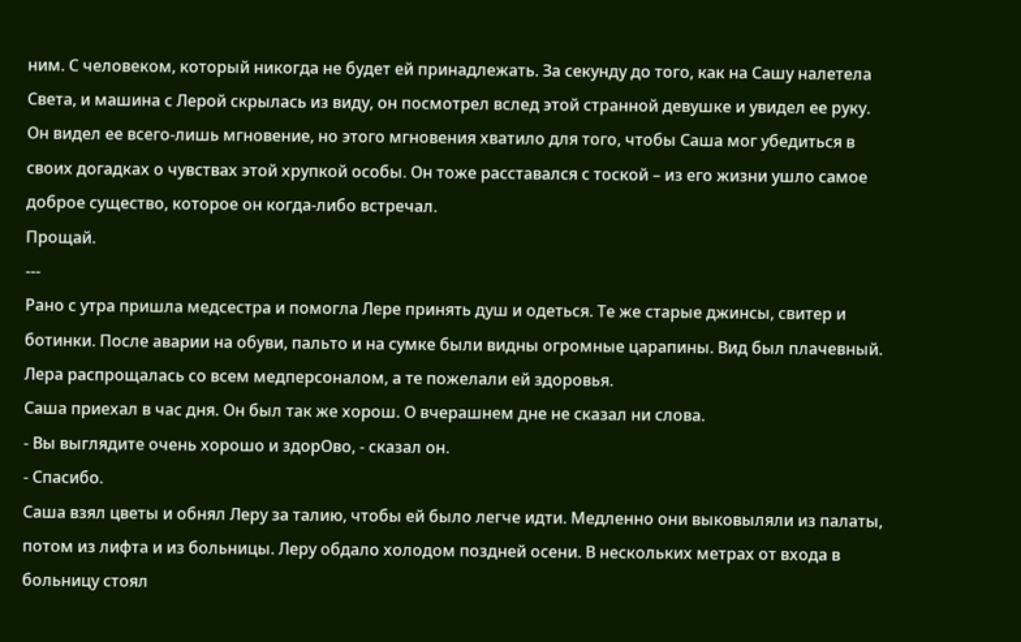ним. С человеком, который никогда не будет ей принадлежать. За секунду до того, как на Сашу налетела Света, и машина с Лерой скрылась из виду, он посмотрел вслед этой странной девушке и увидел ее руку. Он видел ее всего-лишь мгновение, но этого мгновения хватило для того, чтобы Саша мог убедиться в своих догадках о чувствах этой хрупкой особы. Он тоже расставался с тоской – из его жизни ушло самое доброе существо, которое он когда-либо встречал.
Прощай.
---
Рано с утра пришла медсестра и помогла Лере принять душ и одеться. Те же старые джинсы, свитер и ботинки. После аварии на обуви, пальто и на сумке были видны огромные царапины. Вид был плачевный.
Лера распрощалась со всем медперсоналом, а те пожелали ей здоровья.
Саша приехал в час дня. Он был так же хорош. О вчерашнем дне не сказал ни слова.
- Вы выглядите очень хорошо и здорОво, - сказал он.
- Спасибо.
Саша взял цветы и обнял Леру за талию, чтобы ей было легче идти. Медленно они выковыляли из палаты, потом из лифта и из больницы. Леру обдало холодом поздней осени. В нескольких метрах от входа в больницу стоял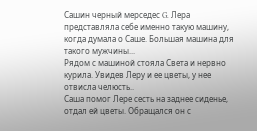Сашин черный мерседес G. Лера представляла себе именно такую машину, когда думала о Саше. Большая машина для такого мужчины...
Рядом с машиной стояла Света и нервно курила. Увидев Леру и ее цветы, у нее отвисла челюсть..
Саша помог Лере сесть на заднее сиденье, отдал ей цветы. Обращался он с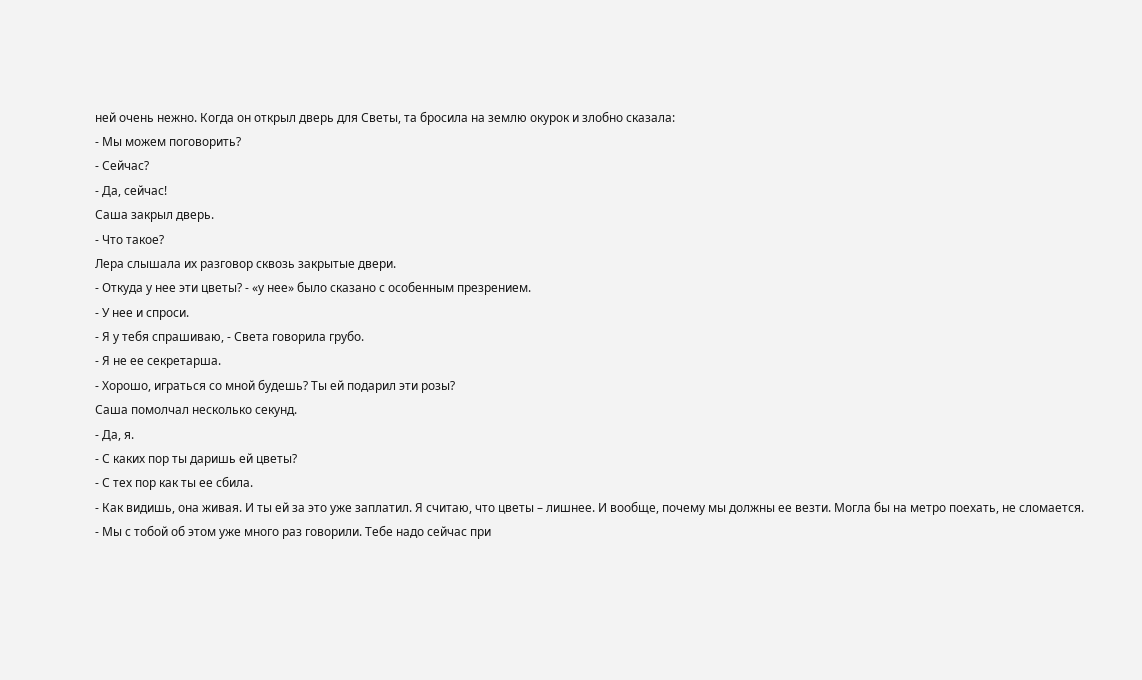ней очень нежно. Когда он открыл дверь для Светы, та бросила на землю окурок и злобно сказала:
- Мы можем поговорить?
- Сейчас?
- Да, сейчас!
Саша закрыл дверь.
- Что такое?
Лера слышала их разговор сквозь закрытые двери.
- Откуда у нее эти цветы? - «у нее» было сказано с особенным презрением.
- У нее и спроси.
- Я у тебя спрашиваю, - Света говорила грубо.
- Я не ее секретарша.
- Хорошо, играться со мной будешь? Ты ей подарил эти розы?
Саша помолчал несколько секунд.
- Да, я.
- С каких пор ты даришь ей цветы?
- С тех пор как ты ее сбила.
- Как видишь, она живая. И ты ей за это уже заплатил. Я считаю, что цветы – лишнее. И вообще, почему мы должны ее везти. Могла бы на метро поехать, не сломается.
- Мы с тобой об этом уже много раз говорили. Тебе надо сейчас при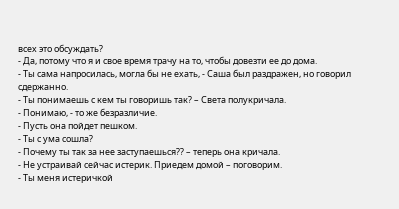всех это обсуждать?
- Да, потому что я и свое время трачу на то, чтобы довезти ее до дома.
- Ты сама напросилась, могла бы не ехать, - Саша был раздражен, но говорил сдержанно.
- Ты понимаешь с кем ты говоришь так? – Света полукричала.
- Понимаю, - то же безразличие.
- Пусть она пойдет пешком.
- Ты с ума сошла?
- Почему ты так за нее заступаешься?? – теперь она кричала.
- Не устраивай сейчас истерик. Приедем домой – поговорим.
- Ты меня истеричкой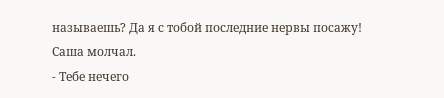называешь? Да я с тобой последние нервы посажу!
Саша молчал.
- Тебе нечего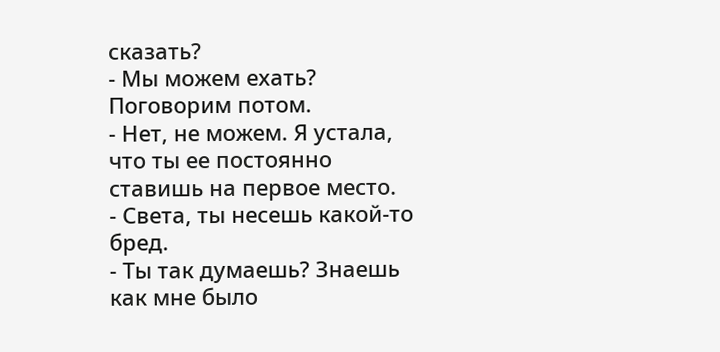сказать?
- Мы можем ехать? Поговорим потом.
- Нет, не можем. Я устала, что ты ее постоянно ставишь на первое место.
- Света, ты несешь какой-то бред.
- Ты так думаешь? Знаешь как мне было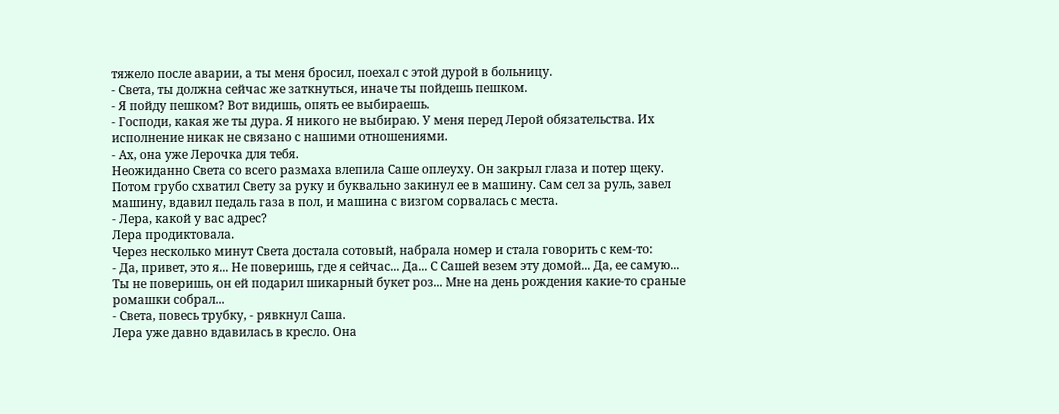тяжело после аварии, а ты меня бросил, поехал с этой дурой в больницу.
- Света, ты должна сейчас же заткнуться, иначе ты пойдешь пешком.
- Я пойду пешком? Вот видишь, опять ее выбираешь.
- Господи, какая же ты дура. Я никого не выбираю. У меня перед Лерой обязательства. Их исполнение никак не связано с нашими отношениями.
- Ах, она уже Лерочка для тебя.
Неожиданно Света со всего размаха влепила Саше оплеуху. Он закрыл глаза и потер щеку. Потом грубо схватил Свету за руку и буквально закинул ее в машину. Сам сел за руль, завел машину, вдавил педаль газа в пол, и машина с визгом сорвалась с места.
- Лера, какой у вас адрес?
Лера продиктовала.
Через несколько минут Света достала сотовый, набрала номер и стала говорить с кем-то:
- Да, привет, это я... Не поверишь, где я сейчас... Да... С Сашей везем эту домой... Да, ее самую... Ты не поверишь, он ей подарил шикарный букет роз... Мне на день рождения какие-то сраные ромашки собрал...
- Света, повесь трубку, - рявкнул Саша.
Лера уже давно вдавилась в кресло. Она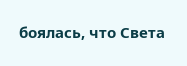боялась, что Света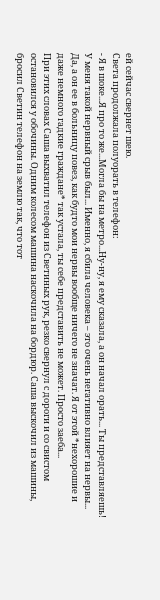ей сейчас свернет шею.
Света продолжала полуорать в телефон:
- Я в шоке...Я про то же...Могла бы на метро...Ну-ну, я ему сказала, а он начал орать... Ты представляешь! У меня такой нервный срыв был... Именно, я сбила человека – это очень негативно влияет на нервы... Да, а он ее в больницу повез, как будто мои нервы вообще ничего не значат. Я от этой *нехорошие и даже немного гадкие граждане* так устала, ты себе представить не может. Просто заеба...
При этих словах Саша выхватил телефон из Светиных рук, резко свернул с дороги и со свистом остановился у обочины. Одним колесом машина наскочила на бордюр. Саша выскочил из машины, бросил Светин телефон на землю так, что тот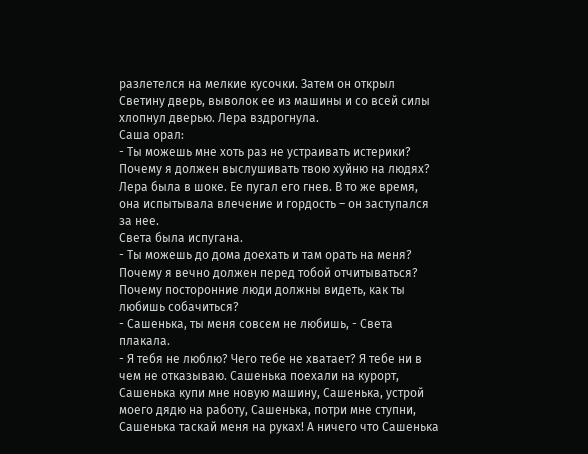разлетелся на мелкие кусочки. Затем он открыл Светину дверь, выволок ее из машины и со всей силы хлопнул дверью. Лера вздрогнула.
Саша орал:
- Ты можешь мне хоть раз не устраивать истерики? Почему я должен выслушивать твою хуйню на людях?
Лера была в шоке. Ее пугал его гнев. В то же время, она испытывала влечение и гордость – он заступался за нее.
Света была испугана.
- Ты можешь до дома доехать и там орать на меня? Почему я вечно должен перед тобой отчитываться? Почему посторонние люди должны видеть, как ты любишь собачиться?
- Сашенька, ты меня совсем не любишь, - Света плакала.
- Я тебя не люблю? Чего тебе не хватает? Я тебе ни в чем не отказываю. Сашенька поехали на курорт, Сашенька купи мне новую машину, Сашенька, устрой моего дядю на работу, Сашенька, потри мне ступни, Сашенька таскай меня на руках! А ничего что Сашенька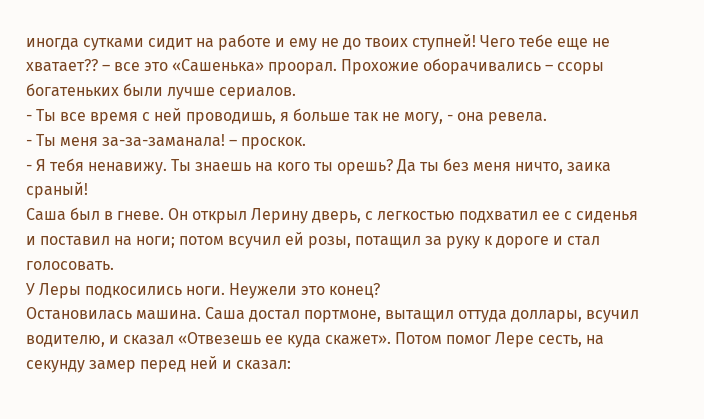иногда сутками сидит на работе и ему не до твоих ступней! Чего тебе еще не хватает?? – все это «Сашенька» проорал. Прохожие оборачивались – ссоры богатеньких были лучше сериалов.
- Ты все время с ней проводишь, я больше так не могу, - она ревела.
- Ты меня за-за-заманала! – проскок.
- Я тебя ненавижу. Ты знаешь на кого ты орешь? Да ты без меня ничто, заика сраный!
Саша был в гневе. Он открыл Лерину дверь, с легкостью подхватил ее с сиденья и поставил на ноги; потом всучил ей розы, потащил за руку к дороге и стал голосовать.
У Леры подкосились ноги. Неужели это конец?
Остановилась машина. Саша достал портмоне, вытащил оттуда доллары, всучил водителю, и сказал «Отвезешь ее куда скажет». Потом помог Лере сесть, на секунду замер перед ней и сказал: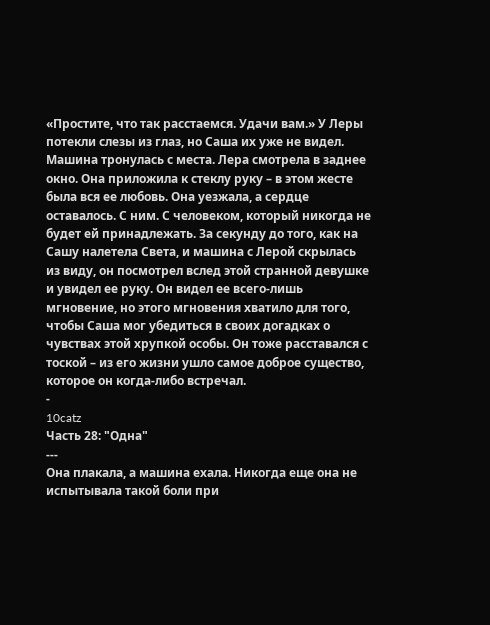«Простите, что так расстаемся. Удачи вам.» У Леры потекли слезы из глаз, но Саша их уже не видел. Машина тронулась с места. Лера смотрела в заднее окно. Она приложила к стеклу руку – в этом жесте была вся ее любовь. Она уезжала, а сердце оставалось. С ним. С человеком, который никогда не будет ей принадлежать. За секунду до того, как на Сашу налетела Света, и машина с Лерой скрылась из виду, он посмотрел вслед этой странной девушке и увидел ее руку. Он видел ее всего-лишь мгновение, но этого мгновения хватило для того, чтобы Саша мог убедиться в своих догадках о чувствах этой хрупкой особы. Он тоже расставался с тоской – из его жизни ушло самое доброе существо, которое он когда-либо встречал.
-
10catz
Часть 28: "Одна"
---
Она плакала, а машина ехала. Никогда еще она не испытывала такой боли при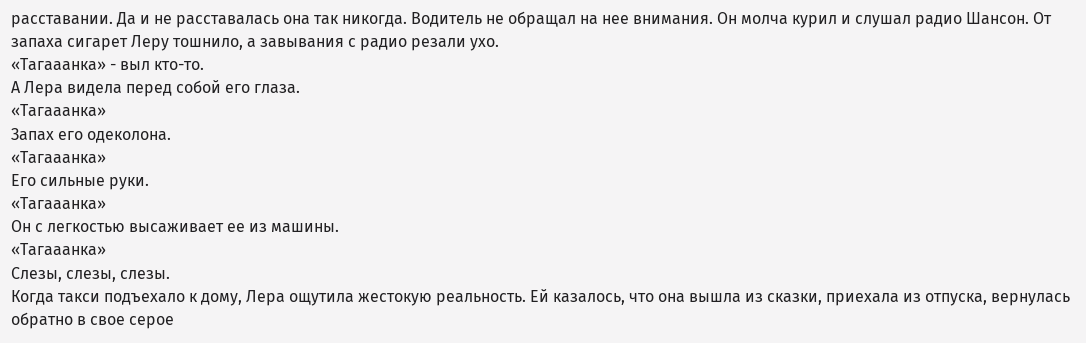расставании. Да и не расставалась она так никогда. Водитель не обращал на нее внимания. Он молча курил и слушал радио Шансон. От запаха сигарет Леру тошнило, а завывания с радио резали ухо.
«Тагааанка» - выл кто-то.
А Лера видела перед собой его глаза.
«Тагааанка»
Запах его одеколона.
«Тагааанка»
Его сильные руки.
«Тагааанка»
Он с легкостью высаживает ее из машины.
«Тагааанка»
Слезы, слезы, слезы.
Когда такси подъехало к дому, Лера ощутила жестокую реальность. Ей казалось, что она вышла из сказки, приехала из отпуска, вернулась обратно в свое серое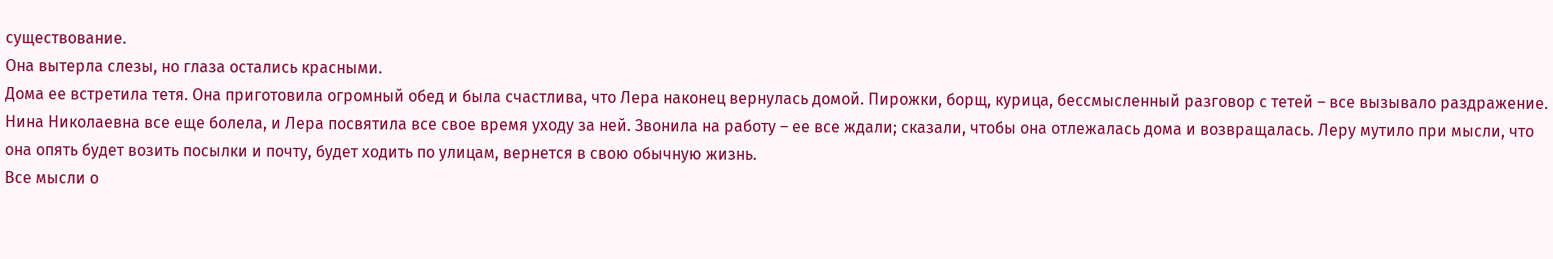существование.
Она вытерла слезы, но глаза остались красными.
Дома ее встретила тетя. Она приготовила огромный обед и была счастлива, что Лера наконец вернулась домой. Пирожки, борщ, курица, бессмысленный разговор с тетей – все вызывало раздражение. Нина Николаевна все еще болела, и Лера посвятила все свое время уходу за ней. Звонила на работу – ее все ждали; сказали, чтобы она отлежалась дома и возвращалась. Леру мутило при мысли, что она опять будет возить посылки и почту, будет ходить по улицам, вернется в свою обычную жизнь.
Все мысли о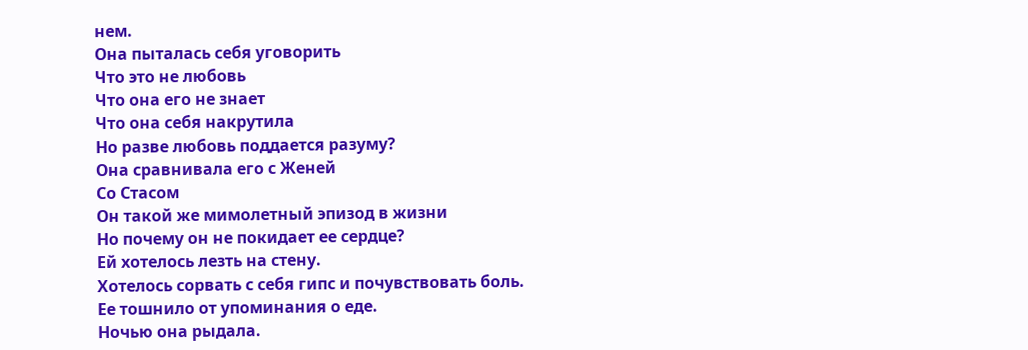нем.
Она пыталась себя уговорить
Что это не любовь
Что она его не знает
Что она себя накрутила
Но разве любовь поддается разуму?
Она сравнивала его с Женей
Со Стасом
Он такой же мимолетный эпизод в жизни
Но почему он не покидает ее сердце?
Ей хотелось лезть на стену.
Хотелось сорвать с себя гипс и почувствовать боль.
Ее тошнило от упоминания о еде.
Ночью она рыдала.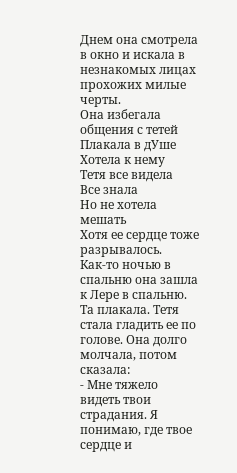Днем она смотрела в окно и искала в незнакомых лицах прохожих милые черты.
Она избегала общения с тетей
Плакала в дУше
Хотела к нему
Тетя все видела
Все знала
Но не хотела мешать
Хотя ее сердце тоже разрывалось.
Как-то ночью в спальню она зашла к Лере в спальню. Та плакала. Тетя стала гладить ее по голове. Она долго молчала, потом сказала:
- Мне тяжело видеть твои страдания. Я понимаю, где твое сердце и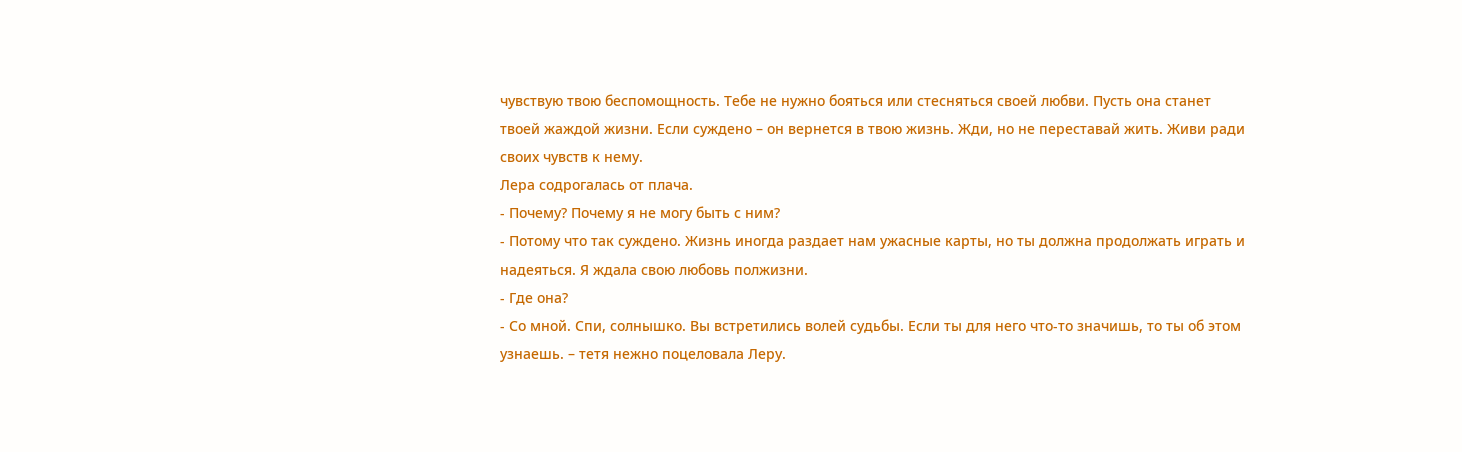чувствую твою беспомощность. Тебе не нужно бояться или стесняться своей любви. Пусть она станет твоей жаждой жизни. Если суждено – он вернется в твою жизнь. Жди, но не переставай жить. Живи ради своих чувств к нему.
Лера содрогалась от плача.
- Почему? Почему я не могу быть с ним?
- Потому что так суждено. Жизнь иногда раздает нам ужасные карты, но ты должна продолжать играть и надеяться. Я ждала свою любовь полжизни.
- Где она?
- Со мной. Спи, солнышко. Вы встретились волей судьбы. Если ты для него что-то значишь, то ты об этом узнаешь. – тетя нежно поцеловала Леру.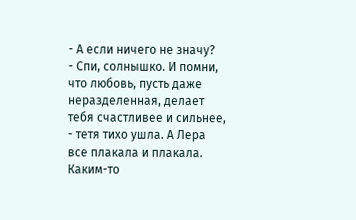- А если ничего не значу?
- Спи, солнышко. И помни, что любовь, пусть даже неразделенная, делает тебя счастливее и сильнее, - тетя тихо ушла. А Лера все плакала и плакала.
Каким-то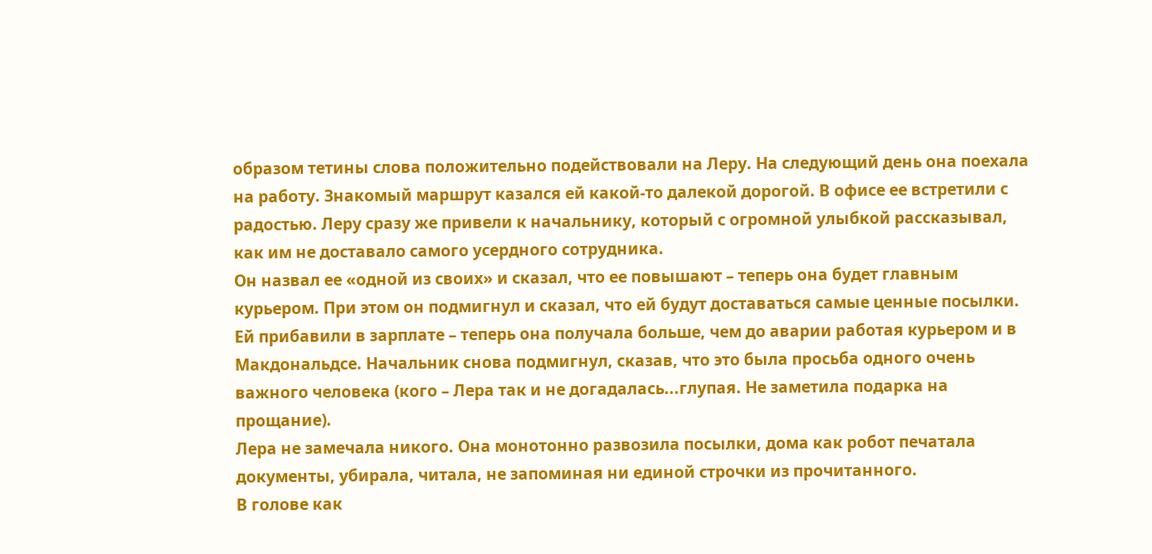образом тетины слова положительно подействовали на Леру. На следующий день она поехала на работу. Знакомый маршрут казался ей какой-то далекой дорогой. В офисе ее встретили с радостью. Леру сразу же привели к начальнику, который с огромной улыбкой рассказывал, как им не доставало самого усердного сотрудника.
Он назвал ее «одной из своих» и сказал, что ее повышают – теперь она будет главным курьером. При этом он подмигнул и сказал, что ей будут доставаться самые ценные посылки. Ей прибавили в зарплате – теперь она получала больше, чем до аварии работая курьером и в Макдональдсе. Начальник снова подмигнул, сказав, что это была просьба одного очень важного человека (кого – Лера так и не догадалась...глупая. Не заметила подарка на прощание).
Лера не замечала никого. Она монотонно развозила посылки, дома как робот печатала документы, убирала, читала, не запоминая ни единой строчки из прочитанного.
В голове как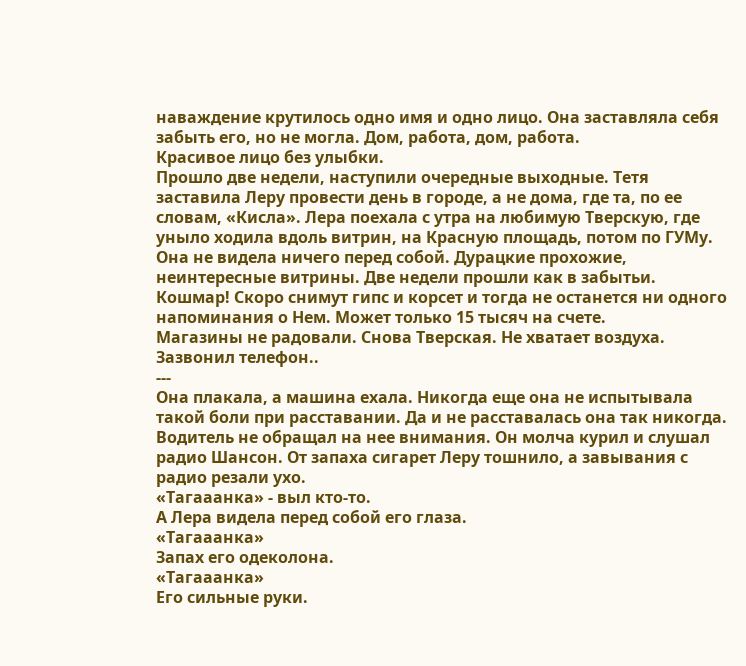наваждение крутилось одно имя и одно лицо. Она заставляла себя забыть его, но не могла. Дом, работа, дом, работа.
Красивое лицо без улыбки.
Прошло две недели, наступили очередные выходные. Тетя заставила Леру провести день в городе, а не дома, где та, по ее словам, «Кисла». Лера поехала с утра на любимую Тверскую, где уныло ходила вдоль витрин, на Красную площадь, потом по ГУМу. Она не видела ничего перед собой. Дурацкие прохожие, неинтересные витрины. Две недели прошли как в забытьи. Кошмар! Скоро снимут гипс и корсет и тогда не останется ни одного напоминания о Нем. Может только 15 тысяч на счете.
Магазины не радовали. Снова Тверская. Не хватает воздуха. Зазвонил телефон..
---
Она плакала, а машина ехала. Никогда еще она не испытывала такой боли при расставании. Да и не расставалась она так никогда. Водитель не обращал на нее внимания. Он молча курил и слушал радио Шансон. От запаха сигарет Леру тошнило, а завывания с радио резали ухо.
«Тагааанка» - выл кто-то.
А Лера видела перед собой его глаза.
«Тагааанка»
Запах его одеколона.
«Тагааанка»
Его сильные руки.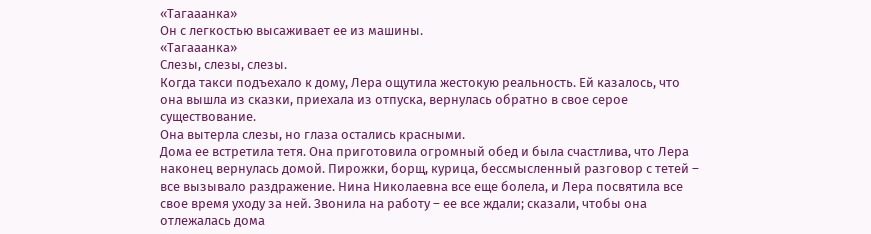«Тагааанка»
Он с легкостью высаживает ее из машины.
«Тагааанка»
Слезы, слезы, слезы.
Когда такси подъехало к дому, Лера ощутила жестокую реальность. Ей казалось, что она вышла из сказки, приехала из отпуска, вернулась обратно в свое серое существование.
Она вытерла слезы, но глаза остались красными.
Дома ее встретила тетя. Она приготовила огромный обед и была счастлива, что Лера наконец вернулась домой. Пирожки, борщ, курица, бессмысленный разговор с тетей – все вызывало раздражение. Нина Николаевна все еще болела, и Лера посвятила все свое время уходу за ней. Звонила на работу – ее все ждали; сказали, чтобы она отлежалась дома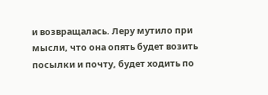и возвращалась. Леру мутило при мысли, что она опять будет возить посылки и почту, будет ходить по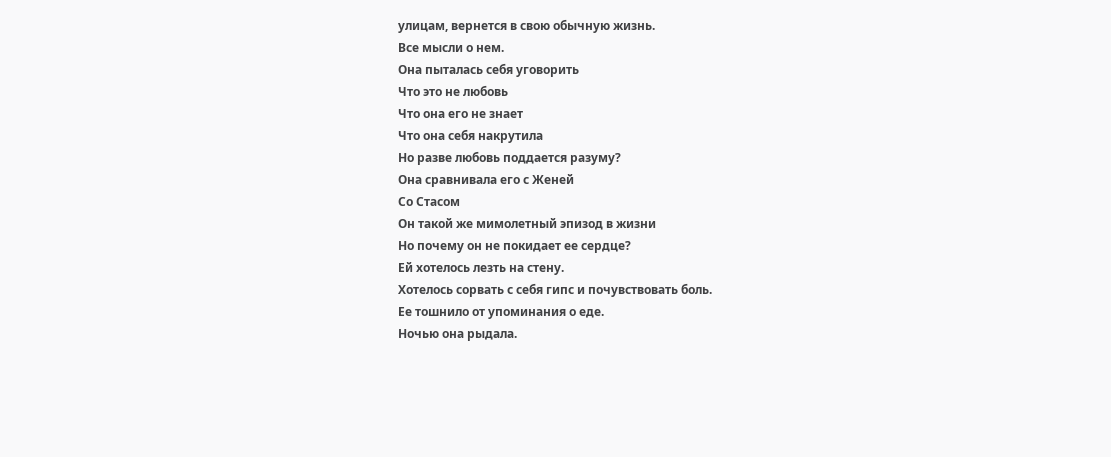улицам, вернется в свою обычную жизнь.
Все мысли о нем.
Она пыталась себя уговорить
Что это не любовь
Что она его не знает
Что она себя накрутила
Но разве любовь поддается разуму?
Она сравнивала его с Женей
Со Стасом
Он такой же мимолетный эпизод в жизни
Но почему он не покидает ее сердце?
Ей хотелось лезть на стену.
Хотелось сорвать с себя гипс и почувствовать боль.
Ее тошнило от упоминания о еде.
Ночью она рыдала.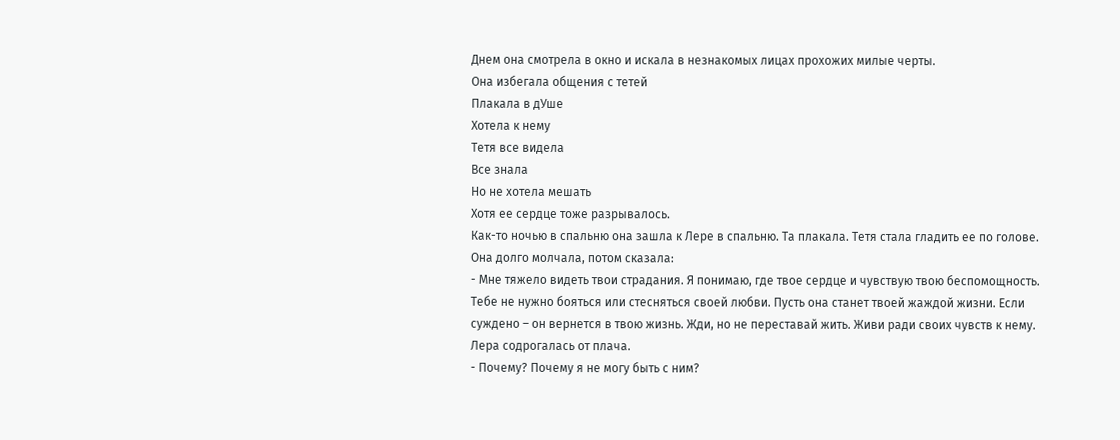Днем она смотрела в окно и искала в незнакомых лицах прохожих милые черты.
Она избегала общения с тетей
Плакала в дУше
Хотела к нему
Тетя все видела
Все знала
Но не хотела мешать
Хотя ее сердце тоже разрывалось.
Как-то ночью в спальню она зашла к Лере в спальню. Та плакала. Тетя стала гладить ее по голове. Она долго молчала, потом сказала:
- Мне тяжело видеть твои страдания. Я понимаю, где твое сердце и чувствую твою беспомощность. Тебе не нужно бояться или стесняться своей любви. Пусть она станет твоей жаждой жизни. Если суждено – он вернется в твою жизнь. Жди, но не переставай жить. Живи ради своих чувств к нему.
Лера содрогалась от плача.
- Почему? Почему я не могу быть с ним?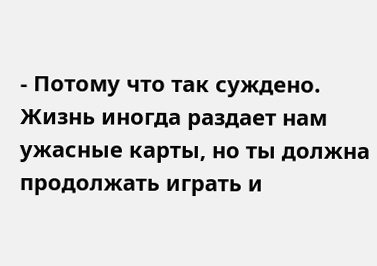- Потому что так суждено. Жизнь иногда раздает нам ужасные карты, но ты должна продолжать играть и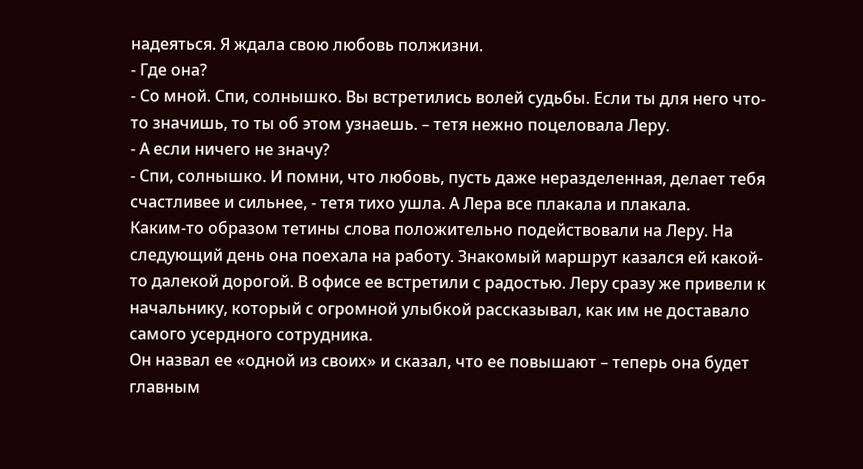надеяться. Я ждала свою любовь полжизни.
- Где она?
- Со мной. Спи, солнышко. Вы встретились волей судьбы. Если ты для него что-то значишь, то ты об этом узнаешь. – тетя нежно поцеловала Леру.
- А если ничего не значу?
- Спи, солнышко. И помни, что любовь, пусть даже неразделенная, делает тебя счастливее и сильнее, - тетя тихо ушла. А Лера все плакала и плакала.
Каким-то образом тетины слова положительно подействовали на Леру. На следующий день она поехала на работу. Знакомый маршрут казался ей какой-то далекой дорогой. В офисе ее встретили с радостью. Леру сразу же привели к начальнику, который с огромной улыбкой рассказывал, как им не доставало самого усердного сотрудника.
Он назвал ее «одной из своих» и сказал, что ее повышают – теперь она будет главным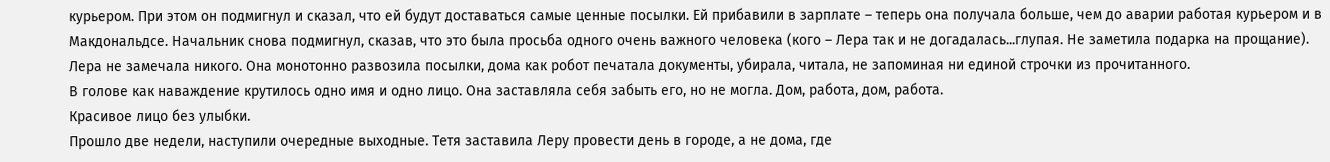курьером. При этом он подмигнул и сказал, что ей будут доставаться самые ценные посылки. Ей прибавили в зарплате – теперь она получала больше, чем до аварии работая курьером и в Макдональдсе. Начальник снова подмигнул, сказав, что это была просьба одного очень важного человека (кого – Лера так и не догадалась...глупая. Не заметила подарка на прощание).
Лера не замечала никого. Она монотонно развозила посылки, дома как робот печатала документы, убирала, читала, не запоминая ни единой строчки из прочитанного.
В голове как наваждение крутилось одно имя и одно лицо. Она заставляла себя забыть его, но не могла. Дом, работа, дом, работа.
Красивое лицо без улыбки.
Прошло две недели, наступили очередные выходные. Тетя заставила Леру провести день в городе, а не дома, где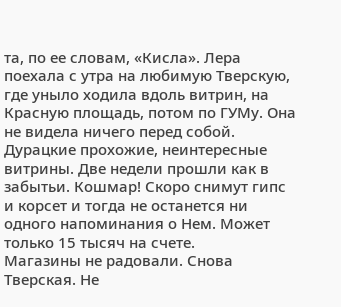та, по ее словам, «Кисла». Лера поехала с утра на любимую Тверскую, где уныло ходила вдоль витрин, на Красную площадь, потом по ГУМу. Она не видела ничего перед собой. Дурацкие прохожие, неинтересные витрины. Две недели прошли как в забытьи. Кошмар! Скоро снимут гипс и корсет и тогда не останется ни одного напоминания о Нем. Может только 15 тысяч на счете.
Магазины не радовали. Снова Тверская. Не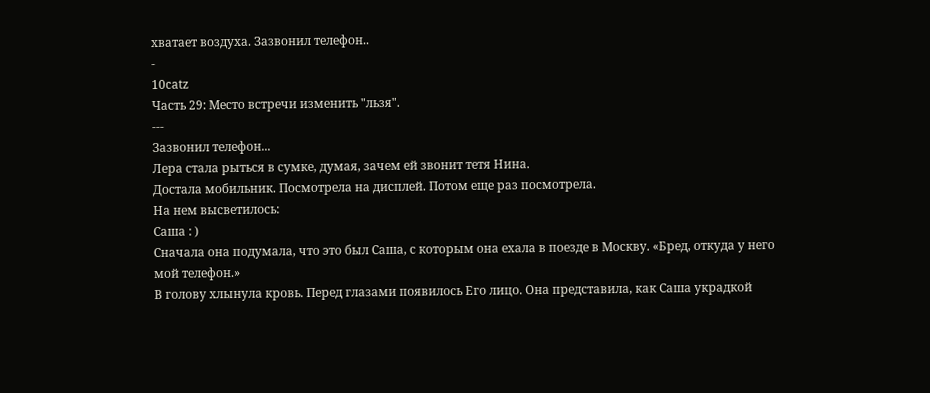хватает воздуха. Зазвонил телефон..
-
10catz
Часть 29: Место встречи изменить "льзя".
---
Зазвонил телефон...
Лера стала рыться в сумке, думая, зачем ей звонит тетя Нина.
Достала мобильник. Посмотрела на дисплей. Потом еще раз посмотрела.
На нем высветилось:
Саша : )
Сначала она подумала, что это был Саша, с которым она ехала в поезде в Москву. «Бред, откуда у него мой телефон.»
В голову хлынула кровь. Перед глазами появилось Его лицо. Она представила, как Саша украдкой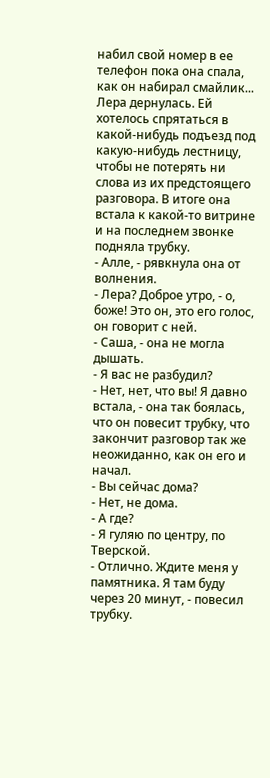набил свой номер в ее телефон пока она спала, как он набирал смайлик...
Лера дернулась. Ей хотелось спрятаться в какой-нибудь подъезд под какую-нибудь лестницу, чтобы не потерять ни слова из их предстоящего разговора. В итоге она встала к какой-то витрине и на последнем звонке подняла трубку.
- Алле, - рявкнула она от волнения.
- Лера? Доброе утро, - о, боже! Это он, это его голос, он говорит с ней.
- Саша, - она не могла дышать.
- Я вас не разбудил?
- Нет, нет, что вы! Я давно встала, - она так боялась, что он повесит трубку, что закончит разговор так же неожиданно, как он его и начал.
- Вы сейчас дома?
- Нет, не дома.
- А где?
- Я гуляю по центру, по Тверской.
- Отлично. Ждите меня у памятника. Я там буду через 20 минут, - повесил трубку.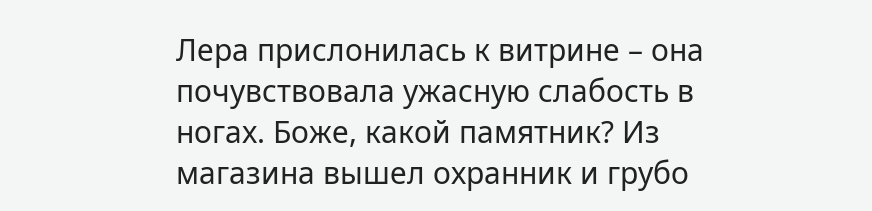Лера прислонилась к витрине – она почувствовала ужасную слабость в ногах. Боже, какой памятник? Из магазина вышел охранник и грубо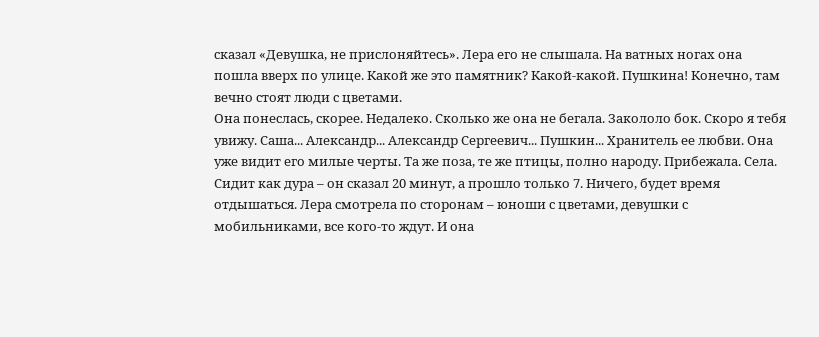сказал «Девушка, не прислоняйтесь». Лера его не слышала. На ватных ногах она пошла вверх по улице. Какой же это памятник? Какой-какой. Пушкина! Конечно, там вечно стоят люди с цветами.
Она понеслась, скорее. Недалеко. Сколько же она не бегала. Закололо бок. Скоро я тебя увижу. Саша... Александр... Александр Сергеевич... Пушкин... Хранитель ее любви. Она уже видит его милые черты. Та же поза, те же птицы, полно народу. Прибежала. Села. Сидит как дура – он сказал 20 минут, а прошло только 7. Ничего, будет время отдышаться. Лера смотрела по сторонам – юноши с цветами, девушки с мобильниками, все кого-то ждут. И она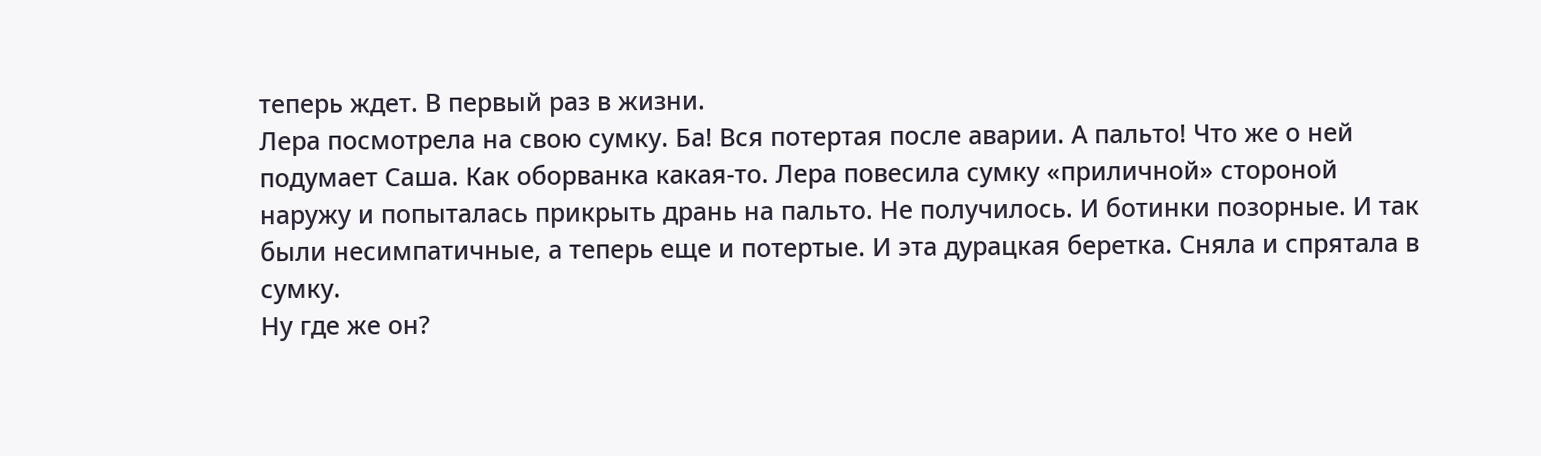теперь ждет. В первый раз в жизни.
Лера посмотрела на свою сумку. Ба! Вся потертая после аварии. А пальто! Что же о ней подумает Саша. Как оборванка какая-то. Лера повесила сумку «приличной» стороной наружу и попыталась прикрыть дрань на пальто. Не получилось. И ботинки позорные. И так были несимпатичные, а теперь еще и потертые. И эта дурацкая беретка. Сняла и спрятала в сумку.
Ну где же он?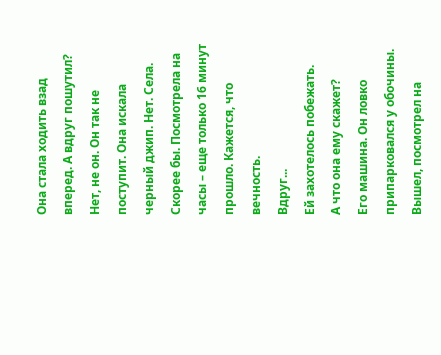Она стала ходить взад вперед. А вдруг пошутил? Нет, не он. Он так не поступит. Она искала черный джип. Нет. Села. Скорее бы. Посмотрела на часы – еще только 16 минут прошло. Кажется, что вечность.
Вдруг...
Ей захотелось побежать.
А что она ему скажет?
Его машина. Он ловко припарковался у обочины. Вышел, посмотрел на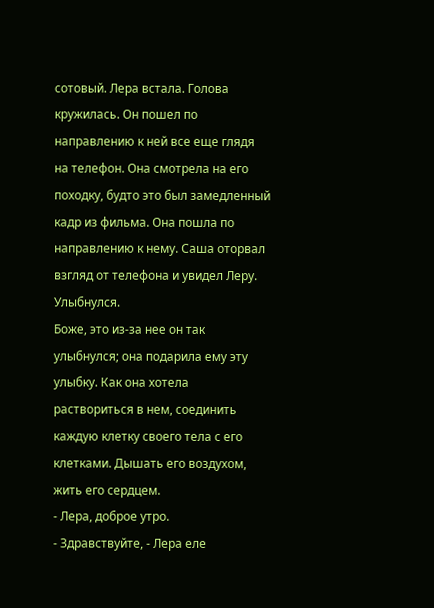сотовый. Лера встала. Голова кружилась. Он пошел по направлению к ней все еще глядя на телефон. Она смотрела на его походку, будто это был замедленный кадр из фильма. Она пошла по направлению к нему. Саша оторвал взгляд от телефона и увидел Леру. Улыбнулся.
Боже, это из-за нее он так улыбнулся; она подарила ему эту улыбку. Как она хотела раствориться в нем, соединить каждую клетку своего тела с его клетками. Дышать его воздухом, жить его сердцем.
- Лера, доброе утро.
- Здравствуйте, - Лера еле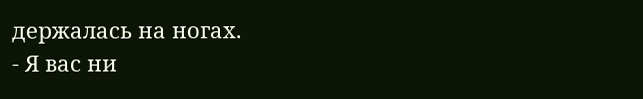держалась на ногах.
- Я вас ни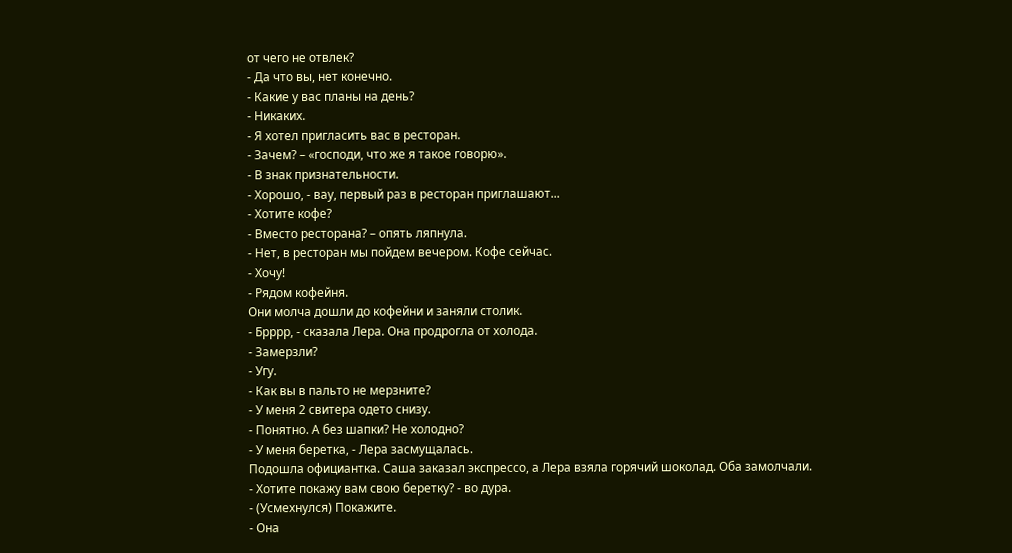от чего не отвлек?
- Да что вы, нет конечно.
- Какие у вас планы на день?
- Никаких.
- Я хотел пригласить вас в ресторан.
- Зачем? – «господи, что же я такое говорю».
- В знак признательности.
- Хорошо, - вау, первый раз в ресторан приглашают...
- Хотите кофе?
- Вместо ресторана? – опять ляпнула.
- Нет, в ресторан мы пойдем вечером. Кофе сейчас.
- Хочу!
- Рядом кофейня.
Они молча дошли до кофейни и заняли столик.
- Брррр, - сказала Лера. Она продрогла от холода.
- Замерзли?
- Угу.
- Как вы в пальто не мерзните?
- У меня 2 свитера одето снизу.
- Понятно. А без шапки? Не холодно?
- У меня беретка, - Лера засмущалась.
Подошла официантка. Саша заказал экспрессо, а Лера взяла горячий шоколад. Оба замолчали.
- Хотите покажу вам свою беретку? - во дура.
- (Усмехнулся) Покажите.
- Она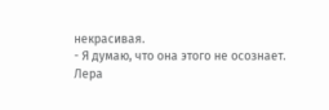некрасивая.
- Я думаю, что она этого не осознает.
Лера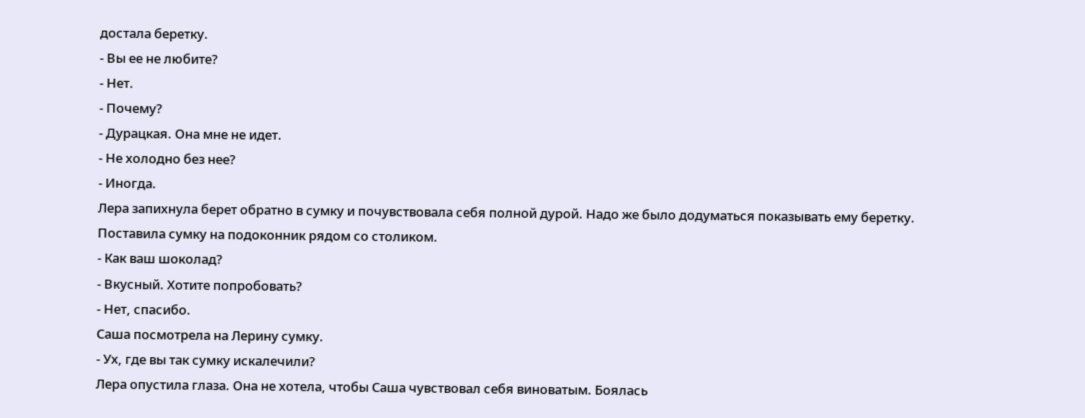достала беретку.
- Вы ее не любите?
- Нет.
- Почему?
- Дурацкая. Она мне не идет.
- Не холодно без нее?
- Иногда.
Лера запихнула берет обратно в сумку и почувствовала себя полной дурой. Надо же было додуматься показывать ему беретку. Поставила сумку на подоконник рядом со столиком.
- Как ваш шоколад?
- Вкусный. Хотите попробовать?
- Нет, спасибо.
Саша посмотрела на Лерину сумку.
- Ух, где вы так сумку искалечили?
Лера опустила глаза. Она не хотела, чтобы Саша чувствовал себя виноватым. Боялась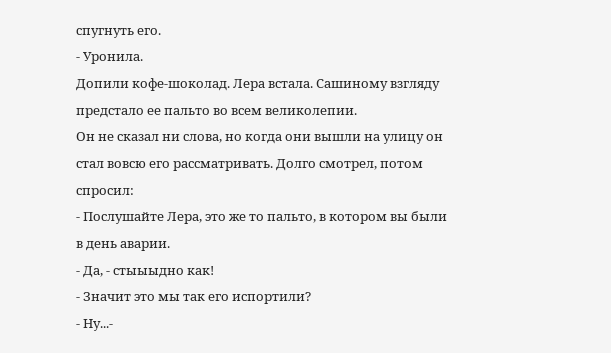спугнуть его.
- Уронила.
Допили кофе-шоколад. Лера встала. Сашиному взгляду предстало ее пальто во всем великолепии.
Он не сказал ни слова, но когда они вышли на улицу он стал вовсю его рассматривать. Долго смотрел, потом спросил:
- Послушайте Лера, это же то пальто, в котором вы были в день аварии.
- Да, - стыыыдно как!
- Значит это мы так его испортили?
- Ну...-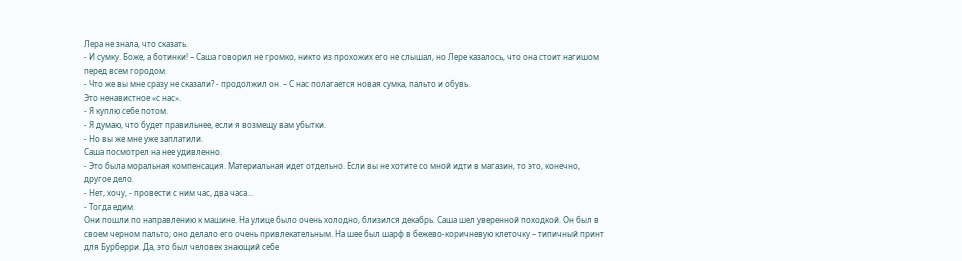Лера не знала, что сказать.
- И сумку. Боже, а ботинки! – Саша говорил не громко, никто из прохожих его не слышал, но Лере казалось, что она стоит нагишом перед всем городом.
- Что же вы мне сразу не сказали? - продолжил он. – С нас полагается новая сумка, пальто и обувь.
Это ненавистное «с нас».
- Я куплю себе потом.
- Я думаю, что будет правильнее, если я возмещу вам убытки.
- Но вы же мне уже заплатили.
Саша посмотрел на нее удивленно.
- Это была моральная компенсация. Материальная идет отдельно. Если вы не хотите со мной идти в магазин, то это, конечно, другое дело.
- Нет, хочу, - провести с ним час, два часа...
- Тогда едим.
Они пошли по направлению к машине. На улице было очень холодно, близился декабрь. Саша шел уверенной походкой. Он был в своем черном пальто; оно делало его очень привлекательным. На шее был шарф в бежево-коричневую клеточку – типичный принт для Бурберри. Да, это был человек знающий себе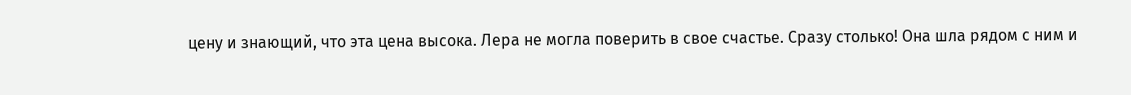цену и знающий, что эта цена высока. Лера не могла поверить в свое счастье. Сразу столько! Она шла рядом с ним и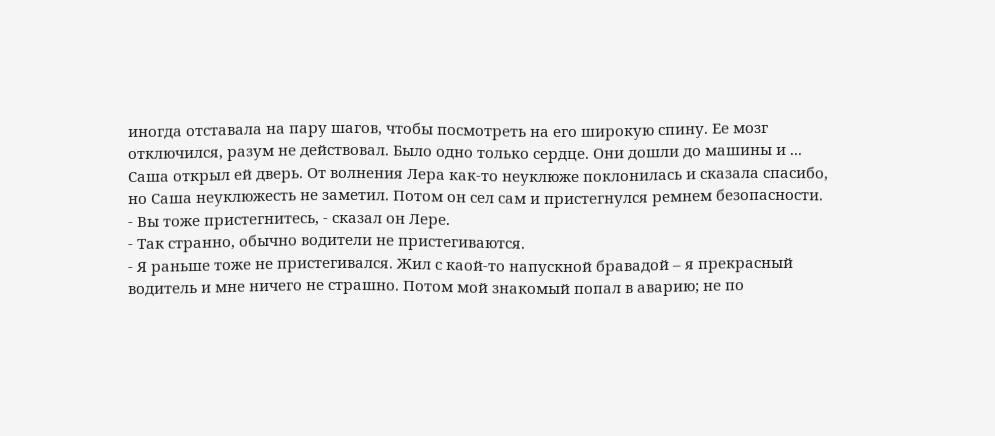иногда отставала на пару шагов, чтобы посмотреть на его широкую спину. Ее мозг отключился, разум не действовал. Было одно только сердце. Они дошли до машины и ... Саша открыл ей дверь. От волнения Лера как-то неуклюже поклонилась и сказала спасибо, но Саша неуклюжесть не заметил. Потом он сел сам и пристегнулся ремнем безопасности.
- Вы тоже пристегнитесь, - сказал он Лере.
- Так странно, обычно водители не пристегиваются.
- Я раньше тоже не пристегивался. Жил с каой-то напускной бравадой – я прекрасный водитель и мне ничего не страшно. Потом мой знакомый попал в аварию; не по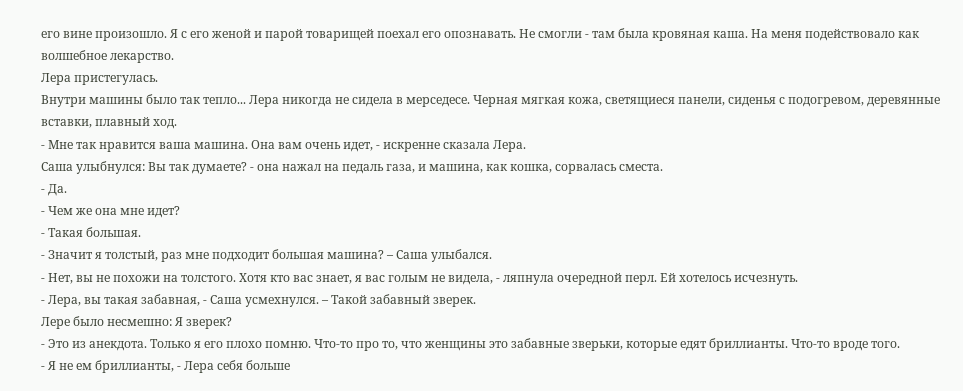его вине произошло. Я с его женой и парой товарищей поехал его опознавать. Не смогли - там была кровяная каша. На меня подействовало как волшебное лекарство.
Лера пристегулась.
Внутри машины было так тепло... Лера никогда не сидела в мерседесе. Черная мягкая кожа, светящиеся панели, сиденья с подогревом, деревянные вставки, плавный ход.
- Мне так нравится ваша машина. Она вам очень идет, - искренне сказала Лера.
Саша улыбнулся: Вы так думаете? - она нажал на педаль газа, и машина, как кошка, сорвалась сместа.
- Да.
- Чем же она мне идет?
- Такая большая.
- Значит я толстый, раз мне подходит большая машина? – Саша улыбался.
- Нет, вы не похожи на толстого. Хотя кто вас знает, я вас голым не видела, - ляпнула очередной перл. Ей хотелось исчезнуть.
- Лера, вы такая забавная, - Саша усмехнулся. – Такой забавный зверек.
Лере было несмешно: Я зверек?
- Это из анекдота. Только я его плохо помню. Что-то про то, что женщины это забавные зверьки, которые едят бриллианты. Что-то вроде того.
- Я не ем бриллианты, - Лера себя больше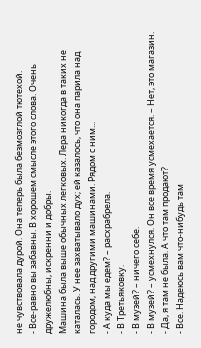не чувствовала дурой. Она теперь была безмозглой тютехой.
- Все-равно вы забавны. В хорошем смысле этого слова. Очень дружелюбны, искренни и добры.
Машина была выше обычных легковых. Лера никогда в таких не каталась. У нее захватывало дух; ей казалось, что она парила над городом, над другими машинами. Рядом с ним...
- А куда мы едем? – расхрабрела.
- В Третьяковку.
- В музей? – ничего себе.
- В музей? – усмехнулся. Он все время усмехается. – Нет, это магазин.
- Да, я там не была. А что там продают?
- Все. Надеюсь вам что-нибудь там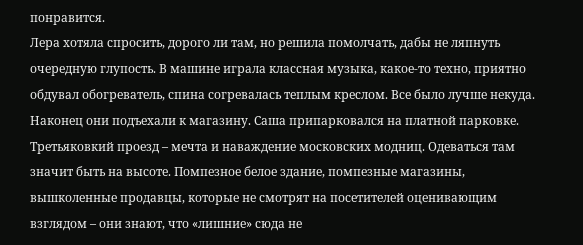понравится.
Лера хотяла спросить, дорого ли там, но решила помолчать, дабы не ляпнуть очередную глупость. В машине играла классная музыка, какое-то техно, приятно обдувал обогреватель, спина согревалась теплым креслом. Все было лучше некуда. Наконец они подъехали к магазину. Саша припарковался на платной парковке. Третьяковкий проезд – мечта и наваждение московских модниц. Одеваться там значит быть на высоте. Помпезное белое здание, помпезные магазины, вышколенные продавцы, которые не смотрят на посетителей оценивающим взглядом – они знают, что «лишние» сюда не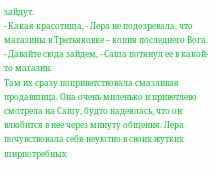зайдут.
- Какая красотища, - Лера не подозревала, что магазины в Третьяковке – копия последнего Вога.
- Давайте сюда зайдем, - Саша потянул ее в какой-то магазин.
Там их сразу поприветствовала смазливая продавшица. Она очень миленько и приветлево смотрела на Сашу, будто надеялась, что он влюбится в нее через минуту общения. Лера почувствовала себя неуютно в своих жутких ширпотребных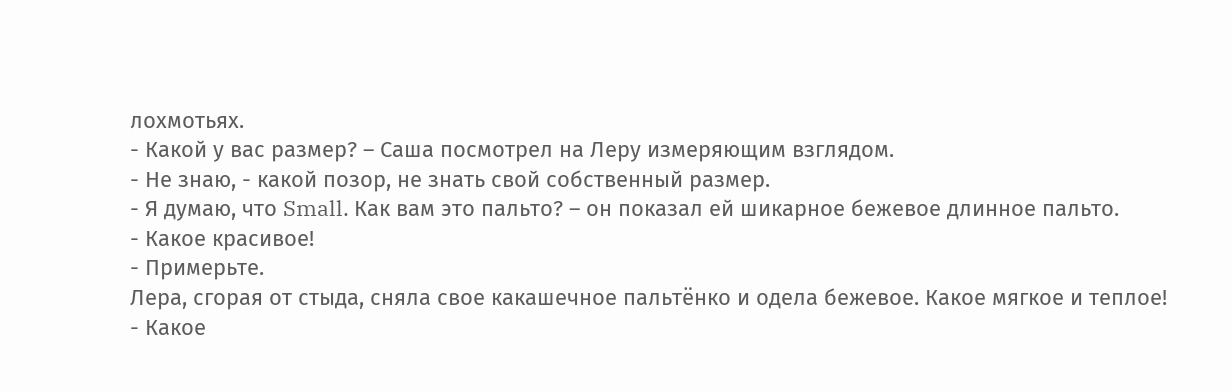лохмотьях.
- Какой у вас размер? – Саша посмотрел на Леру измеряющим взглядом.
- Не знаю, - какой позор, не знать свой собственный размер.
- Я думаю, что Small. Как вам это пальто? – он показал ей шикарное бежевое длинное пальто.
- Какое красивое!
- Примерьте.
Лера, сгорая от стыда, сняла свое какашечное пальтёнко и одела бежевое. Какое мягкое и теплое!
- Какое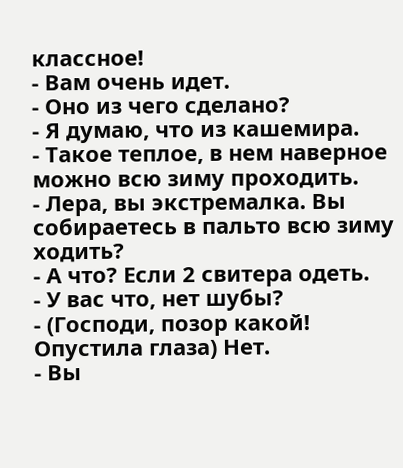классное!
- Вам очень идет.
- Оно из чего сделано?
- Я думаю, что из кашемира.
- Такое теплое, в нем наверное можно всю зиму проходить.
- Лера, вы экстремалка. Вы собираетесь в пальто всю зиму ходить?
- А что? Если 2 свитера одеть.
- У вас что, нет шубы?
- (Господи, позор какой! Опустила глаза) Нет.
- Вы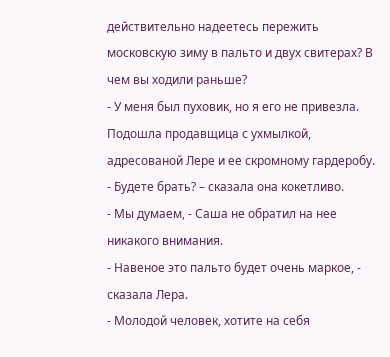действительно надеетесь пережить московскую зиму в пальто и двух свитерах? В чем вы ходили раньше?
- У меня был пуховик, но я его не привезла.
Подошла продавщица с ухмылкой, адресованой Лере и ее скромному гардеробу.
- Будете брать? – сказала она кокетливо.
- Мы думаем, - Саша не обратил на нее никакого внимания.
- Навеное это пальто будет очень маркое, - сказала Лера.
- Молодой человек, хотите на себя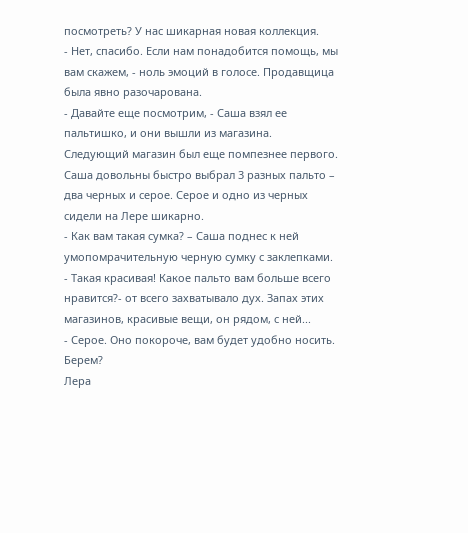посмотреть? У нас шикарная новая коллекция.
- Нет, спасибо. Если нам понадобится помощь, мы вам скажем, - ноль эмоций в голосе. Продавщица была явно разочарована.
- Давайте еще посмотрим, - Саша взял ее пальтишко, и они вышли из магазина.
Следующий магазин был еще помпезнее первого.
Саша довольны быстро выбрал 3 разных пальто – два черных и серое. Серое и одно из черных сидели на Лере шикарно.
- Как вам такая сумка? – Саша поднес к ней умопомрачительную черную сумку с заклепками.
- Такая красивая! Какое пальто вам больше всего нравится?- от всего захватывало дух. Запах этих магазинов, красивые вещи, он рядом, с ней...
- Серое. Оно покороче, вам будет удобно носить. Берем?
Лера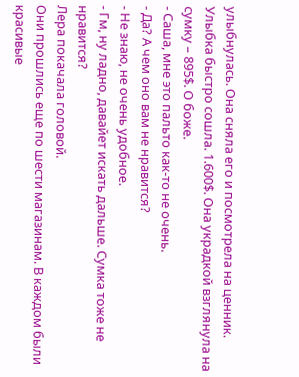улыбнулась. Она сняла его и посмотрела на ценник. Улыбка быстро сошла. 1.600$. Она украдкой взглянула на сумку – 895$. О боже.
- Саша, мне это пальто как-то не очень.
- Да? А чем оно вам не нравится?
- Не знаю, не очень удобное.
- Гм, ну ладно, давайет искать дальше. Сумка тоже не нравится?
Лера покачала головой.
Они прошлись еще по шести магазинам. В каждом были красивые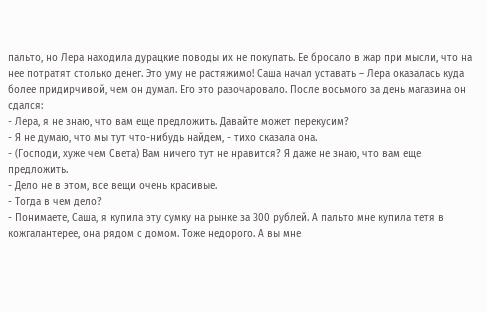пальто, но Лера находила дурацкие поводы их не покупать. Ее бросало в жар при мысли, что на нее потратят столько денег. Это уму не растяжимо! Саша начал уставать – Лера оказалась куда более придирчивой, чем он думал. Его это разочаровало. После восьмого за день магазина он сдался:
- Лера, я не знаю, что вам еще предложить. Давайте может перекусим?
- Я не думаю, что мы тут что-нибудь найдем, - тихо сказала она.
- (Господи, хуже чем Света) Вам ничего тут не нравится? Я даже не знаю, что вам еще предложить.
- Дело не в этом, все вещи очень красивые.
- Тогда в чем дело?
- Понимаете, Саша, я купила эту сумку на рынке за 300 рублей. А пальто мне купила тетя в кожгалантерее, она рядом с домом. Тоже недорого. А вы мне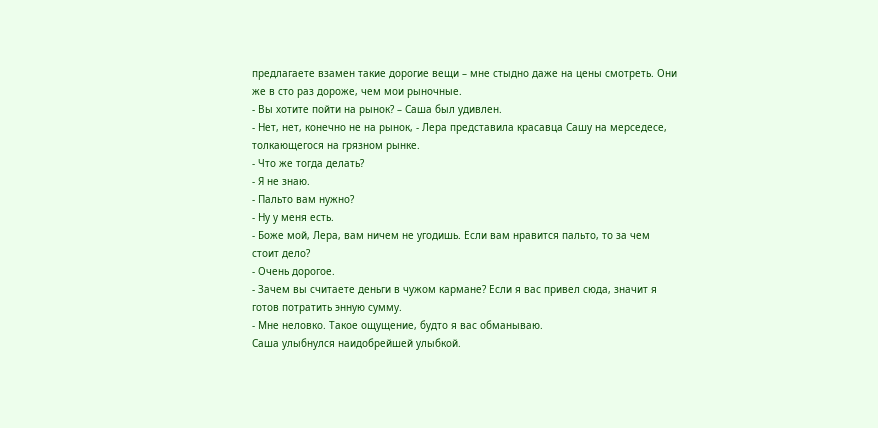предлагаете взамен такие дорогие вещи – мне стыдно даже на цены смотреть. Они же в сто раз дороже, чем мои рыночные.
- Вы хотите пойти на рынок? – Саша был удивлен.
- Нет, нет, конечно не на рынок, - Лера представила красавца Сашу на мерседесе, толкающегося на грязном рынке.
- Что же тогда делать?
- Я не знаю.
- Пальто вам нужно?
- Ну у меня есть.
- Боже мой, Лера, вам ничем не угодишь. Если вам нравится пальто, то за чем стоит дело?
- Очень дорогое.
- Зачем вы считаете деньги в чужом кармане? Если я вас привел сюда, значит я готов потратить энную сумму.
- Мне неловко. Такое ощущение, будто я вас обманываю.
Саша улыбнулся наидобрейшей улыбкой.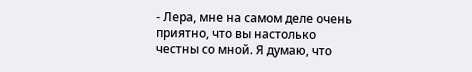- Лера, мне на самом деле очень приятно, что вы настолько честны со мной. Я думаю, что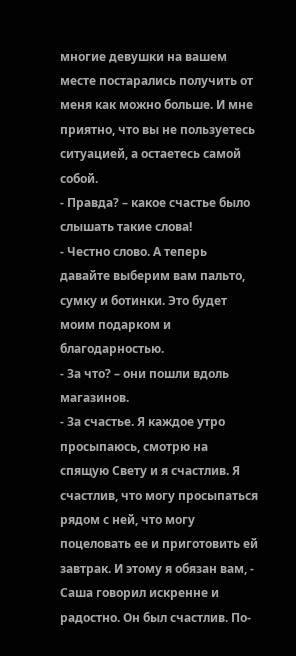многие девушки на вашем месте постарались получить от меня как можно больше. И мне приятно, что вы не пользуетесь ситуацией, а остаетесь самой собой.
- Правда? – какое счастье было слышать такие слова!
- Честно слово. А теперь давайте выберим вам пальто, сумку и ботинки. Это будет моим подарком и благодарностью.
- За что? – они пошли вдоль магазинов.
- За счастье. Я каждое утро просыпаюсь, смотрю на спящую Свету и я счастлив. Я счастлив, что могу просыпаться рядом с ней, что могу поцеловать ее и приготовить ей завтрак. И этому я обязан вам, - Саша говорил искренне и радостно. Он был счастлив. По-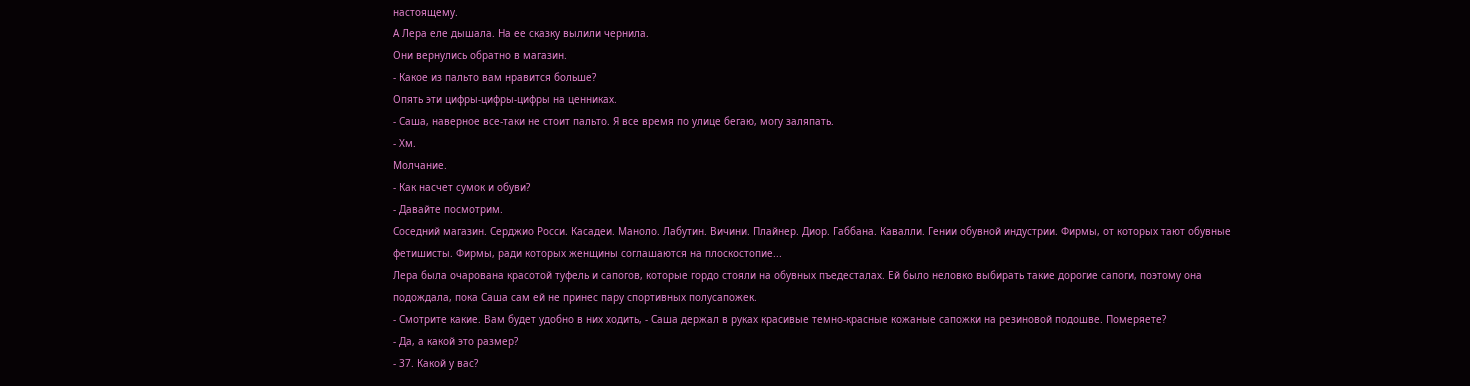настоящему.
А Лера еле дышала. На ее сказку вылили чернила.
Они вернулись обратно в магазин.
- Какое из пальто вам нравится больше?
Опять эти цифры-цифры-цифры на ценниках.
- Саша, наверное все-таки не стоит пальто. Я все время по улице бегаю, могу заляпать.
- Хм.
Молчание.
- Как насчет сумок и обуви?
- Давайте посмотрим.
Соседний магазин. Серджио Росси. Касадеи. Маноло. Лабутин. Вичини. Плайнер. Диор. Габбана. Кавалли. Гении обувной индустрии. Фирмы, от которых тают обувные фетишисты. Фирмы, ради которых женщины соглашаются на плоскостопие...
Лера была очарована красотой туфель и сапогов, которые гордо стояли на обувных пъедесталах. Ей было неловко выбирать такие дорогие сапоги, поэтому она подождала, пока Саша сам ей не принес пару спортивных полусапожек.
- Смотрите какие. Вам будет удобно в них ходить, - Саша держал в руках красивые темно-красные кожаные сапожки на резиновой подошве. Померяете?
- Да, а какой это размер?
- 37. Какой у вас?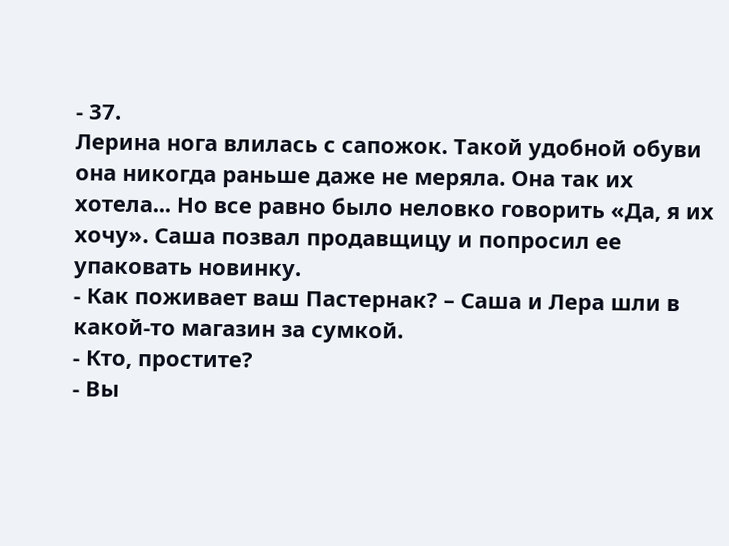- 37.
Лерина нога влилась с сапожок. Такой удобной обуви она никогда раньше даже не меряла. Она так их хотела... Но все равно было неловко говорить «Да, я их хочу». Саша позвал продавщицу и попросил ее упаковать новинку.
- Как поживает ваш Пастернак? – Саша и Лера шли в какой-то магазин за сумкой.
- Кто, простите?
- Вы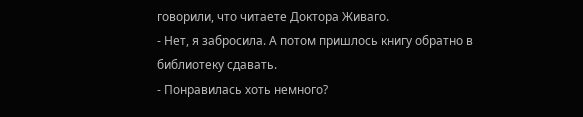говорили, что читаете Доктора Живаго.
- Нет, я забросила. А потом пришлось книгу обратно в библиотеку сдавать.
- Понравилась хоть немного?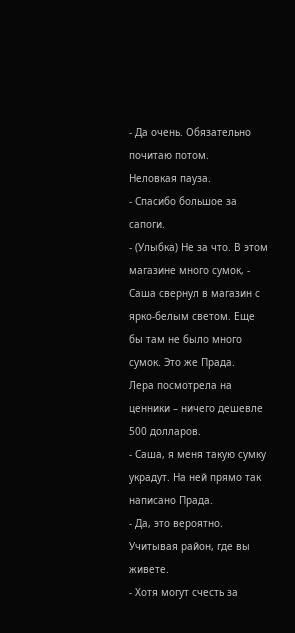- Да очень. Обязательно почитаю потом.
Неловкая пауза.
- Спасибо большое за сапоги.
- (Улыбка) Не за что. В этом магазине много сумок, - Саша свернул в магазин с ярко-белым светом. Еще бы там не было много сумок. Это же Прада.
Лера посмотрела на ценники – ничего дешевле 500 долларов.
- Саша, я меня такую сумку украдут. На ней прямо так написано Прада.
- Да, это вероятно. Учитывая район, где вы живете.
- Хотя могут счесть за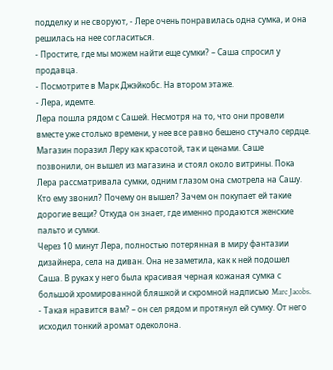подделку и не своруют, - Лере очень понравилась одна сумка, и она решилась на нее согласиться.
- Простите, где мы можем найти еще сумки? – Саша спросил у продавца.
- Посмотрите в Марк Джэйкобс. На втором этаже.
- Лера, идемте.
Лера пошла рядом с Сашей. Несмотря на то, что они провели вместе уже столько времени, у нее все равно бешено стучало сердце. Магазин поразил Леру как красотой, так и ценами. Саше позвонили, он вышел из магазина и стоял около витрины. Пока Лера рассматривала сумки, одним глазом она смотрела на Сашу. Кто ему звонил? Почему он вышел? Зачем он покупает ей такие дорогие вещи? Откуда он знает, где именно продаются женские пальто и сумки.
Через 10 минут Лера, полностью потерянная в миру фантазии дизайнера, села на диван. Она не заметила, как к ней подошел Саша. В руках у него была красивая черная кожаная сумка с большой хромированной бляшкой и скромной надписью Marc Jacobs.
- Такая нравится вам? – он сел рядом и протянул ей сумку. От него исходил тонкий аромат одеколона.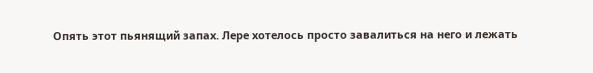Опять этот пьянящий запах. Лере хотелось просто завалиться на него и лежать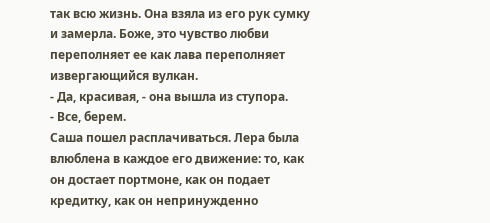так всю жизнь. Она взяла из его рук сумку и замерла. Боже, это чувство любви переполняет ее как лава переполняет извергающийся вулкан.
- Да, красивая, - она вышла из ступора.
- Все, берем.
Саша пошел расплачиваться. Лера была влюблена в каждое его движение: то, как он достает портмоне, как он подает кредитку, как он непринужденно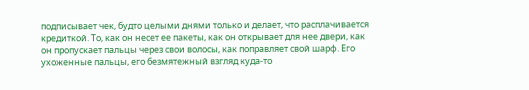подписывает чек, будто целыми днями только и делает, что расплачивается кредиткой. То, как он несет ее пакеты, как он открывает для нее двери, как он пропускает пальцы через свои волосы, как поправляет свой шарф. Его ухоженные пальцы, его безмятежный взгляд куда-то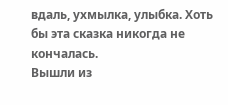вдаль, ухмылка, улыбка. Хоть бы эта сказка никогда не кончалась.
Вышли из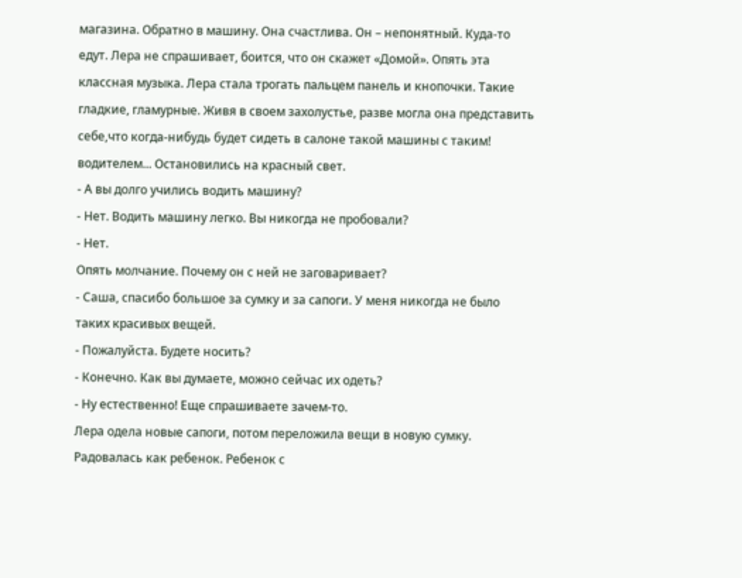магазина. Обратно в машину. Она счастлива. Он – непонятный. Куда-то едут. Лера не спрашивает, боится, что он скажет «Домой». Опять эта классная музыка. Лера стала трогать пальцем панель и кнопочки. Такие гладкие, гламурные. Живя в своем захолустье, разве могла она представить себе,что когда-нибудь будет сидеть в салоне такой машины с таким! водителем... Остановились на красный свет.
- А вы долго учились водить машину?
- Нет. Водить машину легко. Вы никогда не пробовали?
- Нет.
Опять молчание. Почему он с ней не заговаривает?
- Саша, спасибо большое за сумку и за сапоги. У меня никогда не было таких красивых вещей.
- Пожалуйста. Будете носить?
- Конечно. Как вы думаете, можно сейчас их одеть?
- Ну естественно! Еще спрашиваете зачем-то.
Лера одела новые сапоги, потом переложила вещи в новую сумку. Радовалась как ребенок. Ребенок с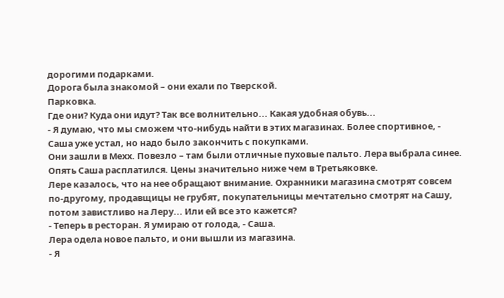дорогими подарками.
Дорога была знакомой – они ехали по Тверской.
Парковка.
Где они? Куда они идут? Так все волнительно... Какая удобная обувь...
- Я думаю, что мы сможем что-нибудь найти в этих магазинах. Более спортивное, - Саша уже устал, но надо было закончить с покупками.
Они зашли в Мехх. Повезло – там были отличные пуховые пальто. Лера выбрала синее. Опять Саша расплатился. Цены значительно ниже чем в Третьяковке.
Лере казалось, что на нее обращают внимание. Охранники магазина смотрят совсем по-другому, продавщицы не грубят, покупательницы мечтательно смотрят на Сашу, потом завистливо на Леру... Или ей все это кажется?
- Теперь в ресторан. Я умираю от голода, - Саша.
Лера одела новое пальто, и они вышли из магазина.
- Я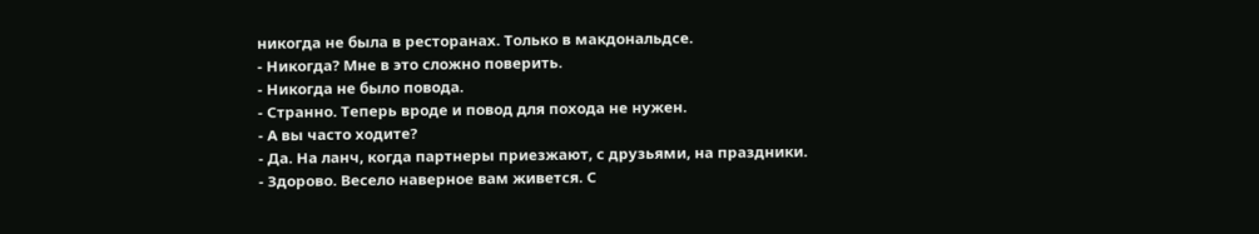никогда не была в ресторанах. Только в макдональдсе.
- Никогда? Мне в это сложно поверить.
- Никогда не было повода.
- Странно. Теперь вроде и повод для похода не нужен.
- А вы часто ходите?
- Да. На ланч, когда партнеры приезжают, с друзьями, на праздники.
- Здорово. Весело наверное вам живется. С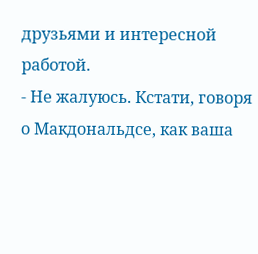друзьями и интересной работой.
- Не жалуюсь. Кстати, говоря о Макдональдсе, как ваша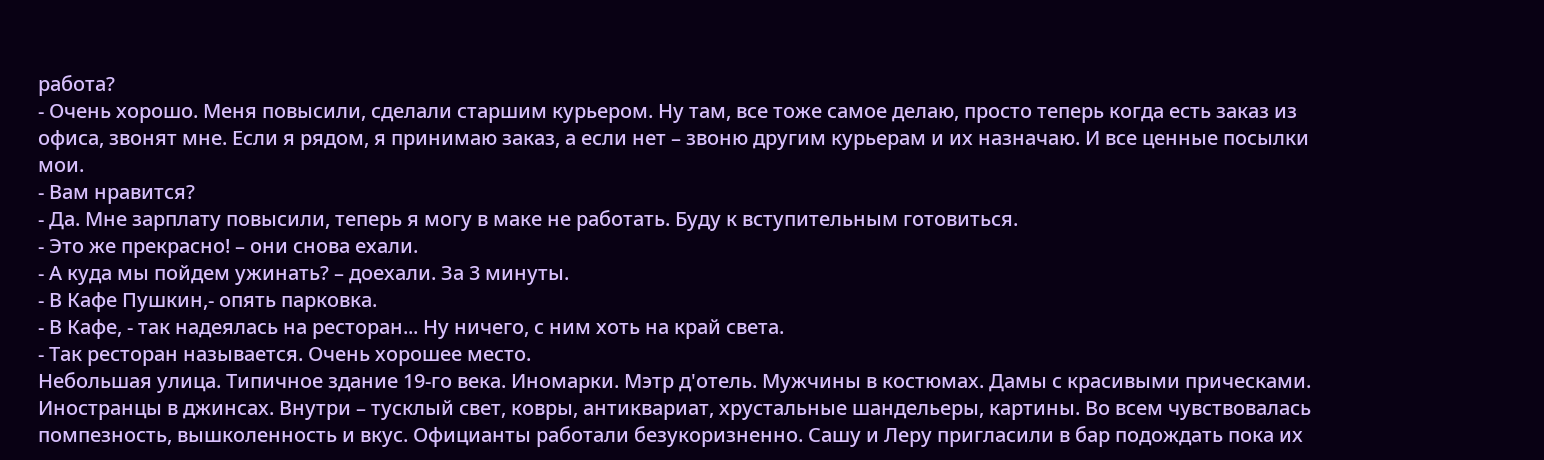работа?
- Очень хорошо. Меня повысили, сделали старшим курьером. Ну там, все тоже самое делаю, просто теперь когда есть заказ из офиса, звонят мне. Если я рядом, я принимаю заказ, а если нет – звоню другим курьерам и их назначаю. И все ценные посылки мои.
- Вам нравится?
- Да. Мне зарплату повысили, теперь я могу в маке не работать. Буду к вступительным готовиться.
- Это же прекрасно! – они снова ехали.
- А куда мы пойдем ужинать? – доехали. За 3 минуты.
- В Кафе Пушкин,- опять парковка.
- В Кафе, - так надеялась на ресторан... Ну ничего, с ним хоть на край света.
- Так ресторан называется. Очень хорошее место.
Небольшая улица. Типичное здание 19-го века. Иномарки. Мэтр д'отель. Мужчины в костюмах. Дамы с красивыми прическами. Иностранцы в джинсах. Внутри – тусклый свет, ковры, антиквариат, хрустальные шандельеры, картины. Во всем чувствовалась помпезность, вышколенность и вкус. Официанты работали безукоризненно. Сашу и Леру пригласили в бар подождать пока их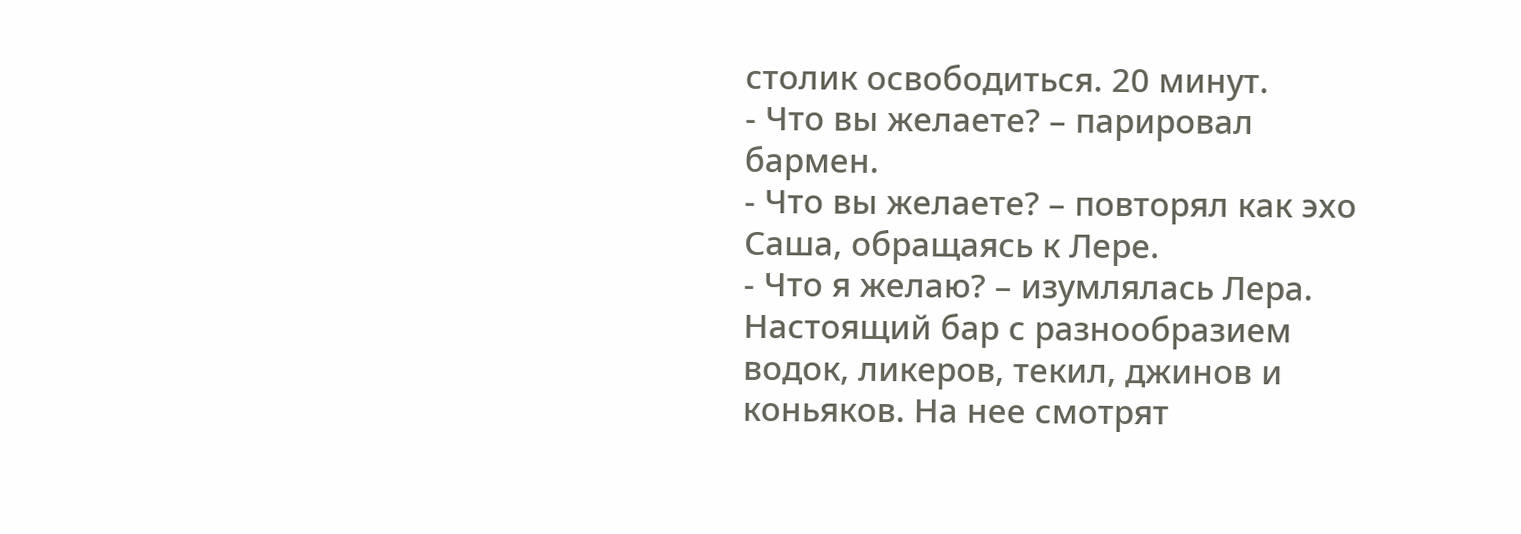столик освободиться. 20 минут.
- Что вы желаете? – парировал бармен.
- Что вы желаете? – повторял как эхо Саша, обращаясь к Лере.
- Что я желаю? – изумлялась Лера.
Настоящий бар с разнообразием водок, ликеров, текил, джинов и коньяков. На нее смотрят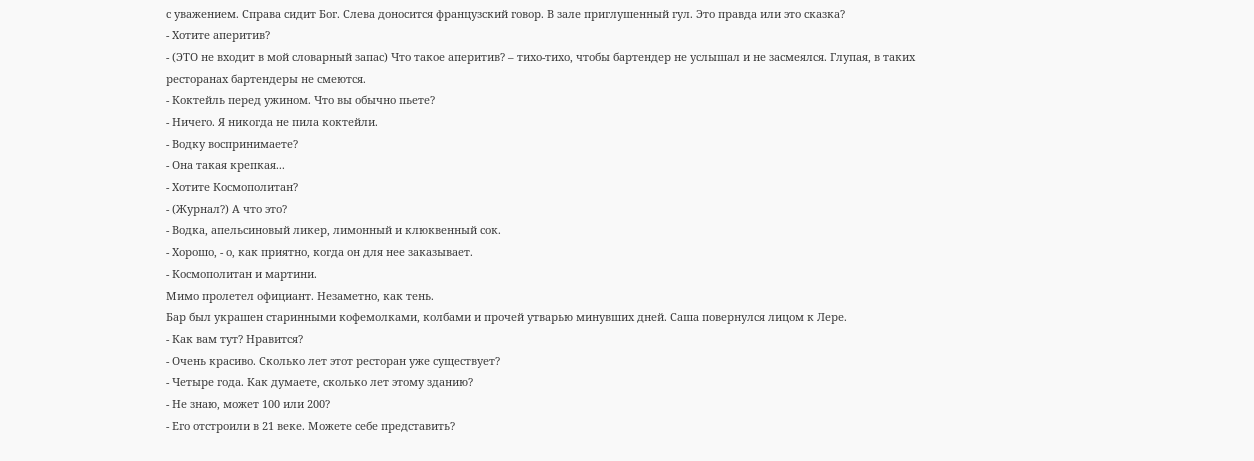с уважением. Справа сидит Бог. Слева доносится французский говор. В зале приглушенный гул. Это правда или это сказка?
- Хотите аперитив?
- (ЭТО не входит в мой словарный запас) Что такое аперитив? – тихо-тихо, чтобы бартендер не услышал и не засмеялся. Глупая, в таких ресторанах бартендеры не смеются.
- Коктейль перед ужином. Что вы обычно пьете?
- Ничего. Я никогда не пила коктейли.
- Водку воспринимаете?
- Она такая крепкая...
- Хотите Космополитан?
- (Журнал?) А что это?
- Водка, апельсиновый ликер, лимонный и клюквенный сок.
- Хорошо, - о, как приятно, когда он для нее заказывает.
- Космополитан и мартини.
Мимо пролетел официант. Незаметно, как тень.
Бар был украшен старинными кофемолками, колбами и прочей утварью минувших дней. Саша повернулся лицом к Лере.
- Как вам тут? Нравится?
- Очень красиво. Сколько лет этот ресторан уже существует?
- Четыре года. Как думаете, сколько лет этому зданию?
- Не знаю, может 100 или 200?
- Его отстроили в 21 веке. Можете себе представить?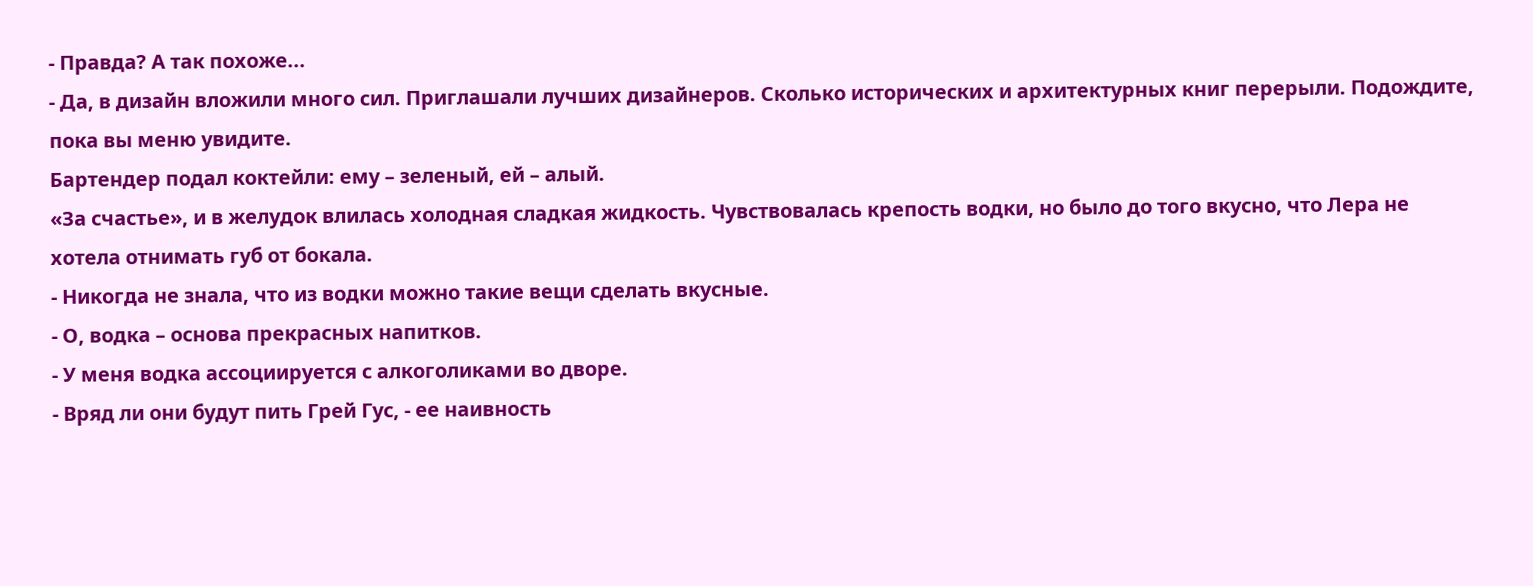- Правда? А так похоже...
- Да, в дизайн вложили много сил. Приглашали лучших дизайнеров. Сколько исторических и архитектурных книг перерыли. Подождите, пока вы меню увидите.
Бартендер подал коктейли: ему – зеленый, ей – алый.
«За счастье», и в желудок влилась холодная сладкая жидкость. Чувствовалась крепость водки, но было до того вкусно, что Лера не хотела отнимать губ от бокала.
- Никогда не знала, что из водки можно такие вещи сделать вкусные.
- О, водка – основа прекрасных напитков.
- У меня водка ассоциируется с алкоголиками во дворе.
- Вряд ли они будут пить Грей Гус, - ее наивность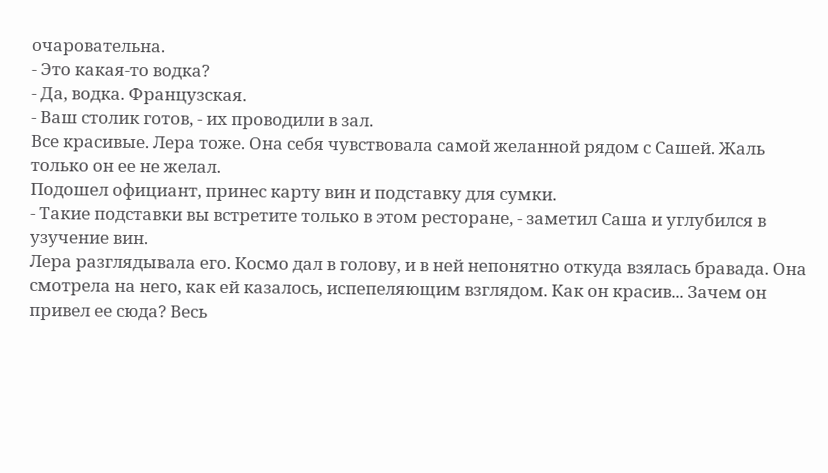очаровательна.
- Это какая-то водка?
- Да, водка. Французская.
- Ваш столик готов, - их проводили в зал.
Все красивые. Лера тоже. Она себя чувствовала самой желанной рядом с Сашей. Жаль только он ее не желал.
Подошел официант, принес карту вин и подставку для сумки.
- Такие подставки вы встретите только в этом ресторане, - заметил Саша и углубился в узучение вин.
Лера разглядывала его. Космо дал в голову, и в ней непонятно откуда взялась бравада. Она смотрела на него, как ей казалось, испепеляющим взглядом. Как он красив... Зачем он привел ее сюда? Весь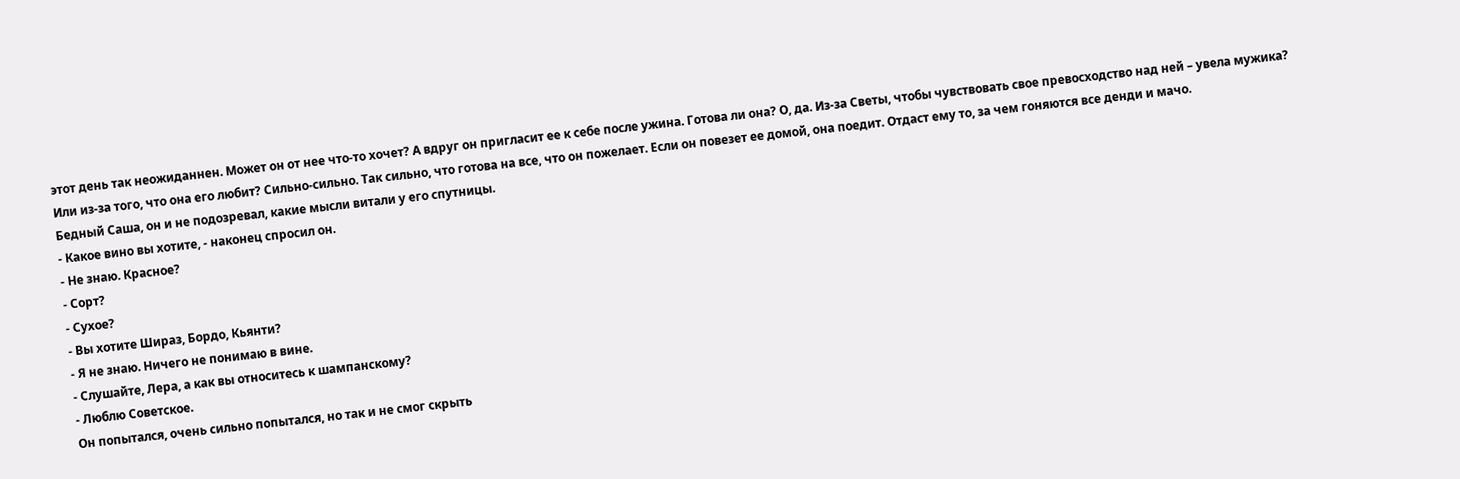этот день так неожиданнен. Может он от нее что-то хочет? А вдруг он пригласит ее к себе после ужина. Готова ли она? О, да. Из-за Светы, чтобы чувствовать свое превосходство над ней – увела мужика? Или из-за того, что она его любит? Сильно-сильно. Так сильно, что готова на все, что он пожелает. Если он повезет ее домой, она поедит. Отдаст ему то, за чем гоняются все денди и мачо.
Бедный Саша, он и не подозревал, какие мысли витали у его спутницы.
- Какое вино вы хотите, - наконец спросил он.
- Не знаю. Красное?
- Сорт?
- Сухое?
- Вы хотите Шираз, Бордо, Кьянти?
- Я не знаю. Ничего не понимаю в вине.
- Слушайте, Лера, а как вы относитесь к шампанскому?
- Люблю Советское.
Он попытался, очень сильно попытался, но так и не смог скрыть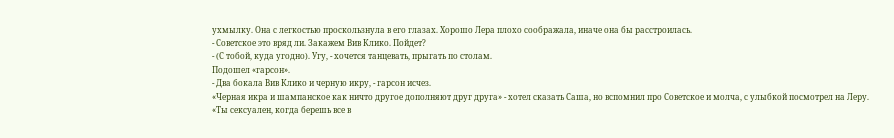ухмылку. Она с легкостью проскользнула в его глазах. Хорошо Лера плохо соображала, иначе она бы расстроилась.
- Советское это вряд ли. Закажем Вив Клико. Пойдет?
- (С тобой, куда угодно). Угу, - хочется танцевать, прыгать по столам.
Подошел «гарсон».
- Два бокала Вив Клико и черную икру, - гарсон исчез.
«Черная икра и шампанское как ничто другое дополняют друг друга» - хотел сказать Саша, но вспомнил про Советское и молча, с улыбкой посмотрел на Леру.
«Ты сексуален, когда берешь все в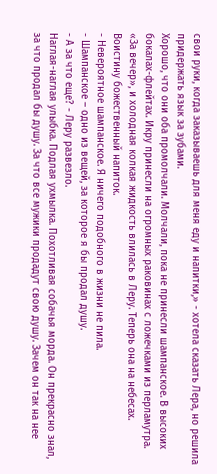свои руки, когда заказываешь для меня еду и напитки,» - хотела сказать Лера, но решила придержать язык за зубами.
Хорошо, что они оба промолчали. Молчали, пока не принесли шампанское. В высоких бокалах-флейтах. Икру принесли на огромных раковинах с ложечками из перламутра.
«За вечер», и холодная колкая жидкость влилась в Леру. Теперь она на небесах. Воистину божественный напиток.
- Невероятное шампанское. Я ничего подобного в жизни не пила.
- Шампанское – одно из вещей, за которое я бы продал душу.
- А за что еще? - Леру развезло.
Наглая-наглая улыбка. Подлая ухмылка. Похотливая собачья морда. Он прекрасно знал, за что продал бы душу. За что все мужики продадут свою душу. Зачем он так на нее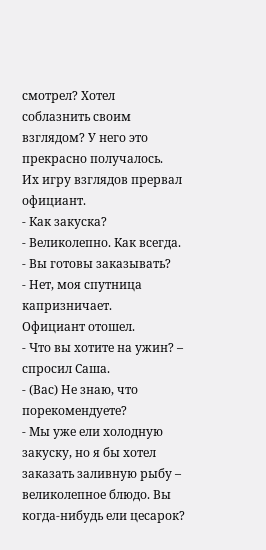смотрел? Хотел соблазнить своим взглядом? У него это прекрасно получалось.
Их игру взглядов прервал официант.
- Как закуска?
- Великолепно. Как всегда.
- Вы готовы заказывать?
- Нет, моя спутница капризничает.
Официант отошел.
- Что вы хотите на ужин? – спросил Саша.
- (Вас) Не знаю, что порекомендуете?
- Мы уже ели холодную закуску, но я бы хотел заказать заливную рыбу – великолепное блюдо. Вы когда-нибудь ели цесарок?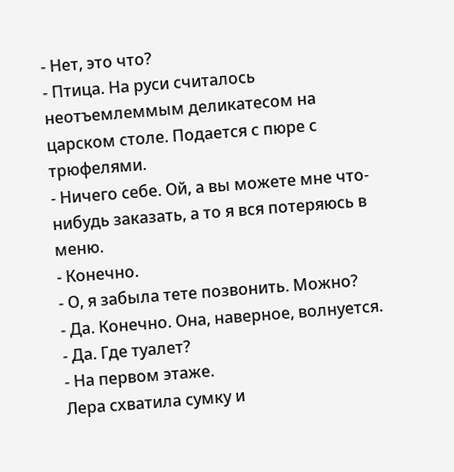- Нет, это что?
- Птица. На руси считалось неотъемлеммым деликатесом на царском столе. Подается с пюре с трюфелями.
- Ничего себе. Ой, а вы можете мне что-нибудь заказать, а то я вся потеряюсь в меню.
- Конечно.
- О, я забыла тете позвонить. Можно?
- Да. Конечно. Она, наверное, волнуется.
- Да. Где туалет?
- На первом этаже.
Лера схватила сумку и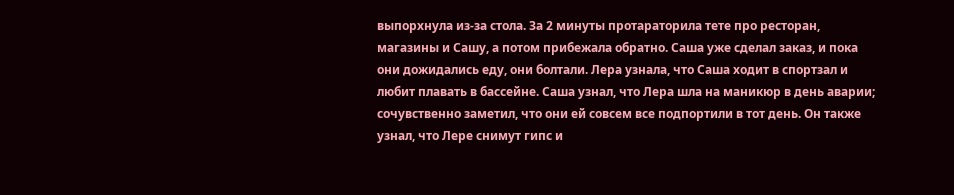выпорхнула из-за стола. За 2 минуты протараторила тете про ресторан, магазины и Сашу, а потом прибежала обратно. Саша уже сделал заказ, и пока они дожидались еду, они болтали. Лера узнала, что Саша ходит в спортзал и любит плавать в бассейне. Саша узнал, что Лера шла на маникюр в день аварии; сочувственно заметил, что они ей совсем все подпортили в тот день. Он также узнал, что Лере снимут гипс и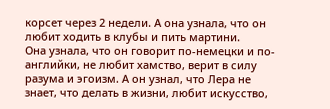корсет через 2 недели. А она узнала, что он любит ходить в клубы и пить мартини.
Она узнала, что он говорит по-немецки и по-английки, не любит хамство, верит в силу разума и эгоизм. А он узнал, что Лера не знает, что делать в жизни, любит искусство,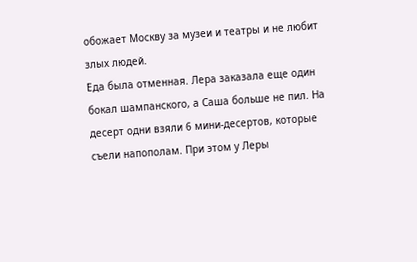обожает Москву за музеи и театры и не любит злых людей.
Еда была отменная. Лера заказала еще один бокал шампанского, а Саша больше не пил. На десерт одни взяли 6 мини-десертов, которые съели напополам. При этом у Леры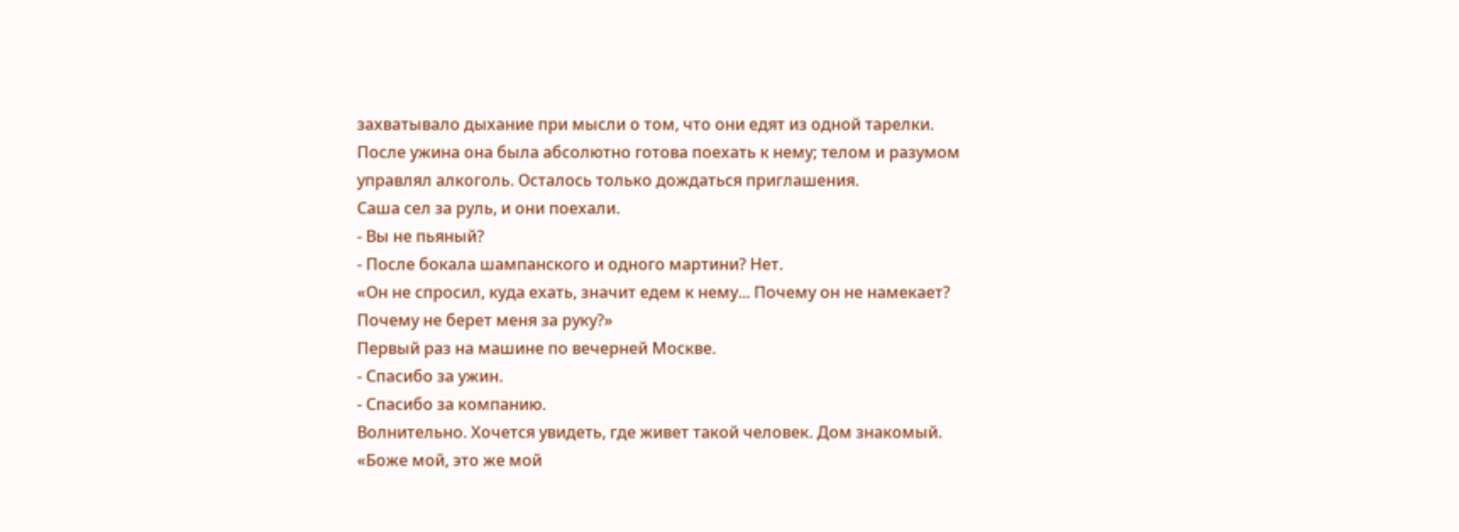захватывало дыхание при мысли о том, что они едят из одной тарелки.
После ужина она была абсолютно готова поехать к нему; телом и разумом управлял алкоголь. Осталось только дождаться приглашения.
Саша сел за руль, и они поехали.
- Вы не пьяный?
- После бокала шампанского и одного мартини? Нет.
«Он не спросил, куда ехать, значит едем к нему... Почему он не намекает? Почему не берет меня за руку?»
Первый раз на машине по вечерней Москве.
- Спасибо за ужин.
- Спасибо за компанию.
Волнительно. Хочется увидеть, где живет такой человек. Дом знакомый. «Боже мой, это же мой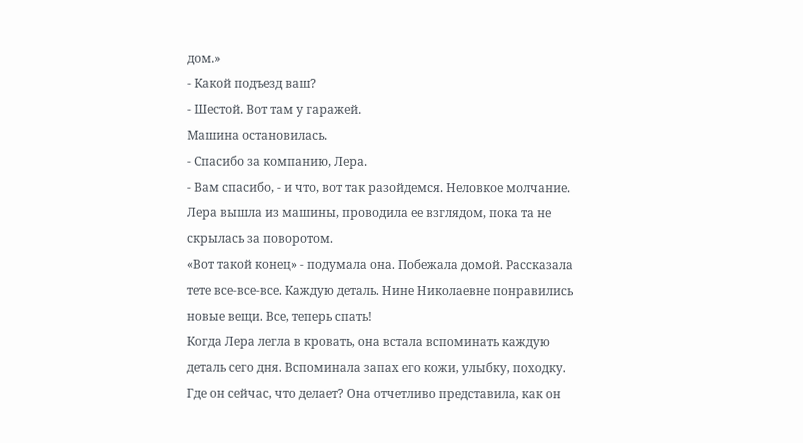дом.»
- Какой подъезд ваш?
- Шестой. Вот там у гаражей.
Машина остановилась.
- Спасибо за компанию, Лера.
- Вам спасибо, - и что, вот так разойдемся. Неловкое молчание. Лера вышла из машины, проводила ее взглядом, пока та не скрылась за поворотом.
«Вот такой конец» - подумала она. Побежала домой. Рассказала тете все-все-все. Каждую деталь. Нине Николаевне понравились новые вещи. Все, теперь спать!
Когда Лера легла в кровать, она встала вспоминать каждую деталь сего дня. Вспоминала запах его кожи, улыбку, походку. Где он сейчас, что делает? Она отчетливо представила, как он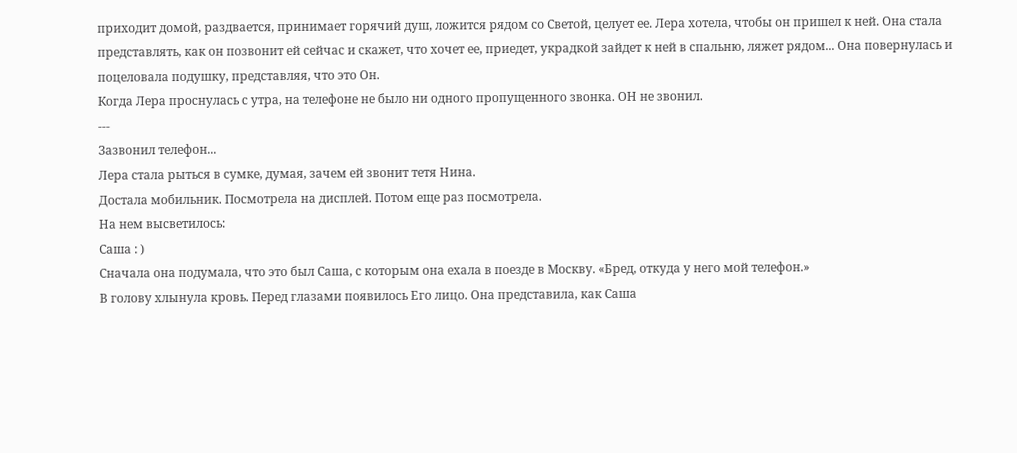приходит домой, раздвается, принимает горячий душ, ложится рядом со Светой, целует ее. Лера хотела, чтобы он пришел к ней. Она стала представлять, как он позвонит ей сейчас и скажет, что хочет ее, приедет, украдкой зайдет к ней в спальню, ляжет рядом... Она повернулась и поцеловала подушку, представляя, что это Он.
Когда Лера проснулась с утра, на телефоне не было ни одного пропущенного звонка. ОН не звонил.
---
Зазвонил телефон...
Лера стала рыться в сумке, думая, зачем ей звонит тетя Нина.
Достала мобильник. Посмотрела на дисплей. Потом еще раз посмотрела.
На нем высветилось:
Саша : )
Сначала она подумала, что это был Саша, с которым она ехала в поезде в Москву. «Бред, откуда у него мой телефон.»
В голову хлынула кровь. Перед глазами появилось Его лицо. Она представила, как Саша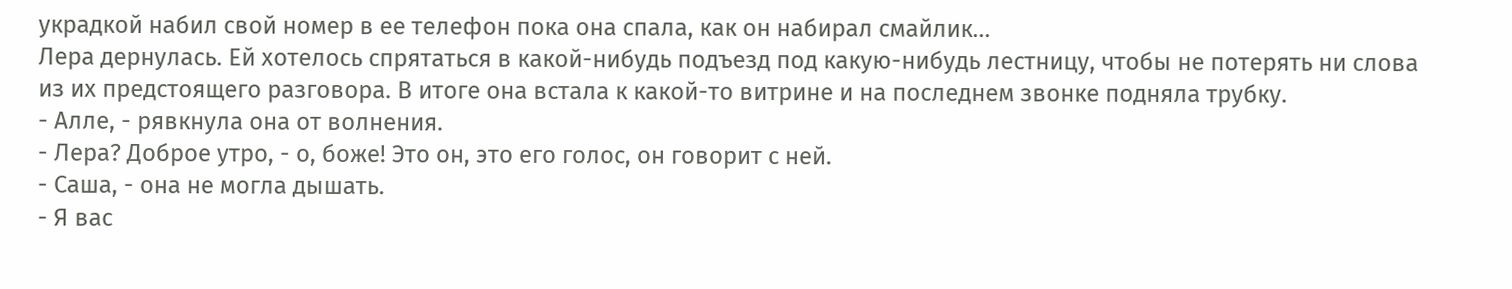украдкой набил свой номер в ее телефон пока она спала, как он набирал смайлик...
Лера дернулась. Ей хотелось спрятаться в какой-нибудь подъезд под какую-нибудь лестницу, чтобы не потерять ни слова из их предстоящего разговора. В итоге она встала к какой-то витрине и на последнем звонке подняла трубку.
- Алле, - рявкнула она от волнения.
- Лера? Доброе утро, - о, боже! Это он, это его голос, он говорит с ней.
- Саша, - она не могла дышать.
- Я вас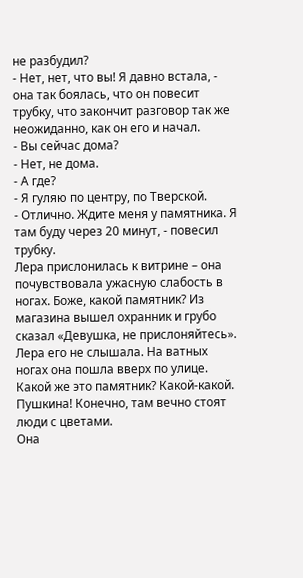не разбудил?
- Нет, нет, что вы! Я давно встала, - она так боялась, что он повесит трубку, что закончит разговор так же неожиданно, как он его и начал.
- Вы сейчас дома?
- Нет, не дома.
- А где?
- Я гуляю по центру, по Тверской.
- Отлично. Ждите меня у памятника. Я там буду через 20 минут, - повесил трубку.
Лера прислонилась к витрине – она почувствовала ужасную слабость в ногах. Боже, какой памятник? Из магазина вышел охранник и грубо сказал «Девушка, не прислоняйтесь». Лера его не слышала. На ватных ногах она пошла вверх по улице. Какой же это памятник? Какой-какой. Пушкина! Конечно, там вечно стоят люди с цветами.
Она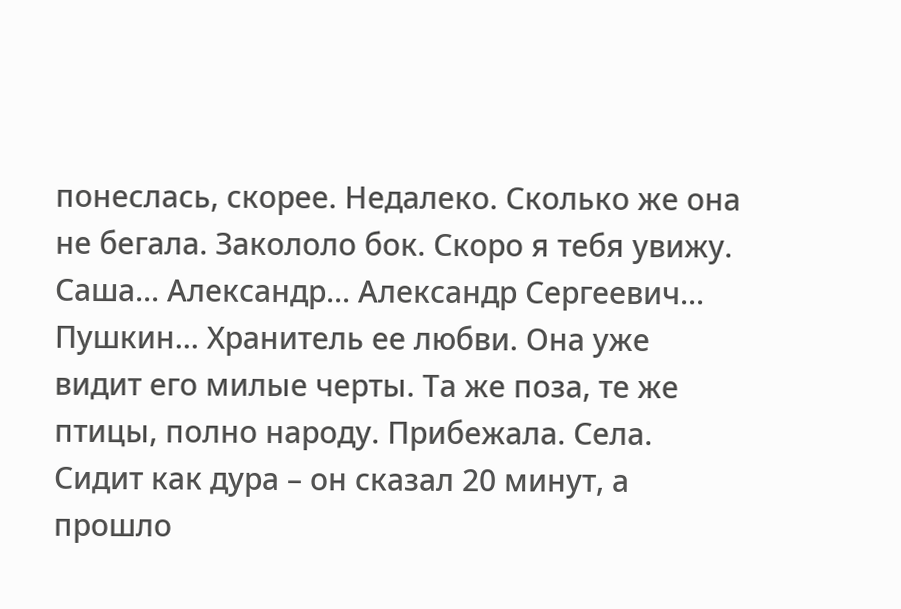понеслась, скорее. Недалеко. Сколько же она не бегала. Закололо бок. Скоро я тебя увижу. Саша... Александр... Александр Сергеевич... Пушкин... Хранитель ее любви. Она уже видит его милые черты. Та же поза, те же птицы, полно народу. Прибежала. Села. Сидит как дура – он сказал 20 минут, а прошло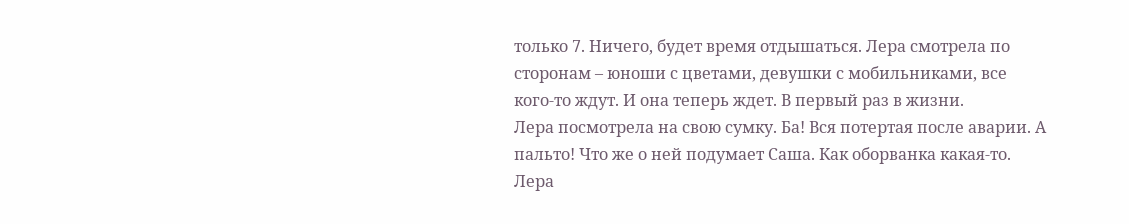только 7. Ничего, будет время отдышаться. Лера смотрела по сторонам – юноши с цветами, девушки с мобильниками, все кого-то ждут. И она теперь ждет. В первый раз в жизни.
Лера посмотрела на свою сумку. Ба! Вся потертая после аварии. А пальто! Что же о ней подумает Саша. Как оборванка какая-то. Лера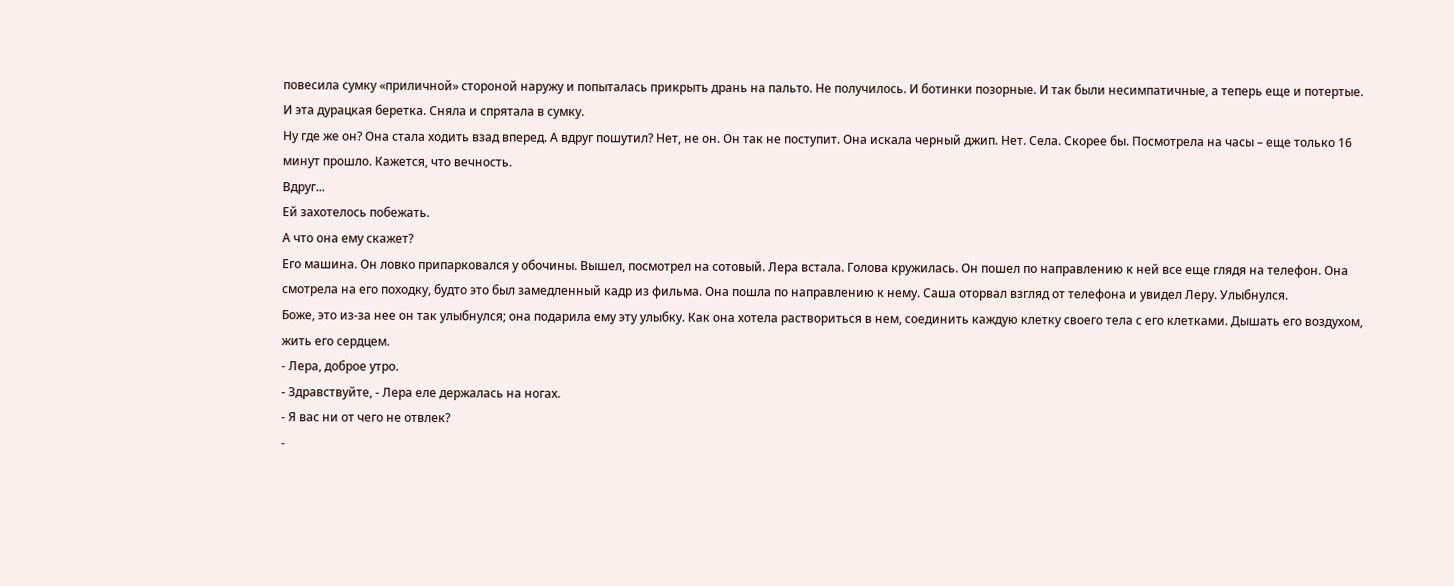повесила сумку «приличной» стороной наружу и попыталась прикрыть дрань на пальто. Не получилось. И ботинки позорные. И так были несимпатичные, а теперь еще и потертые. И эта дурацкая беретка. Сняла и спрятала в сумку.
Ну где же он? Она стала ходить взад вперед. А вдруг пошутил? Нет, не он. Он так не поступит. Она искала черный джип. Нет. Села. Скорее бы. Посмотрела на часы – еще только 16 минут прошло. Кажется, что вечность.
Вдруг...
Ей захотелось побежать.
А что она ему скажет?
Его машина. Он ловко припарковался у обочины. Вышел, посмотрел на сотовый. Лера встала. Голова кружилась. Он пошел по направлению к ней все еще глядя на телефон. Она смотрела на его походку, будто это был замедленный кадр из фильма. Она пошла по направлению к нему. Саша оторвал взгляд от телефона и увидел Леру. Улыбнулся.
Боже, это из-за нее он так улыбнулся; она подарила ему эту улыбку. Как она хотела раствориться в нем, соединить каждую клетку своего тела с его клетками. Дышать его воздухом, жить его сердцем.
- Лера, доброе утро.
- Здравствуйте, - Лера еле держалась на ногах.
- Я вас ни от чего не отвлек?
-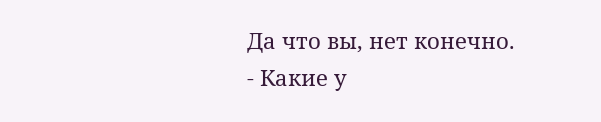Да что вы, нет конечно.
- Какие у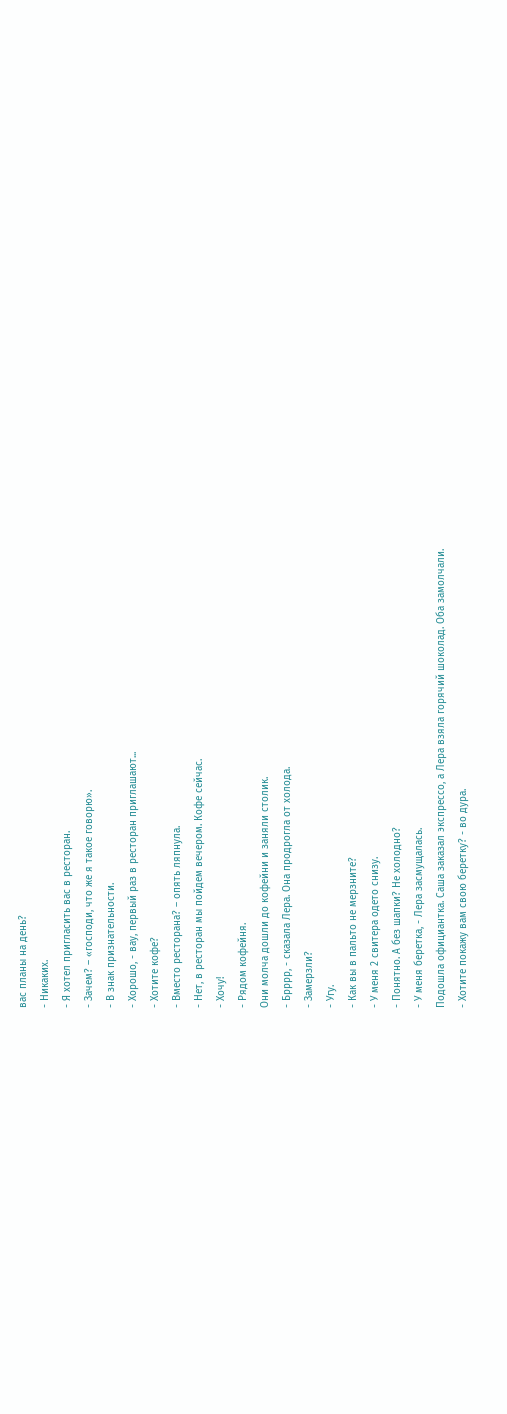вас планы на день?
- Никаких.
- Я хотел пригласить вас в ресторан.
- Зачем? – «господи, что же я такое говорю».
- В знак признательности.
- Хорошо, - вау, первый раз в ресторан приглашают...
- Хотите кофе?
- Вместо ресторана? – опять ляпнула.
- Нет, в ресторан мы пойдем вечером. Кофе сейчас.
- Хочу!
- Рядом кофейня.
Они молча дошли до кофейни и заняли столик.
- Брррр, - сказала Лера. Она продрогла от холода.
- Замерзли?
- Угу.
- Как вы в пальто не мерзните?
- У меня 2 свитера одето снизу.
- Понятно. А без шапки? Не холодно?
- У меня беретка, - Лера засмущалась.
Подошла официантка. Саша заказал экспрессо, а Лера взяла горячий шоколад. Оба замолчали.
- Хотите покажу вам свою беретку? - во дура.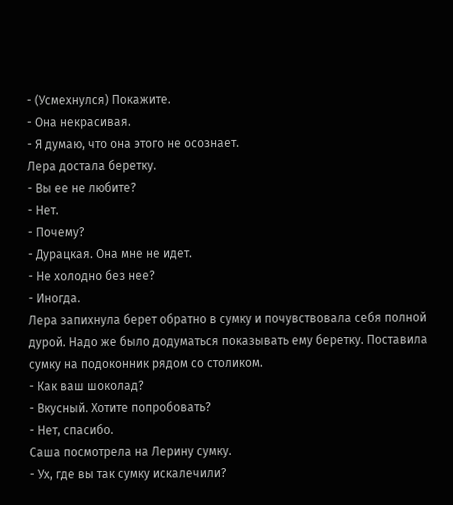- (Усмехнулся) Покажите.
- Она некрасивая.
- Я думаю, что она этого не осознает.
Лера достала беретку.
- Вы ее не любите?
- Нет.
- Почему?
- Дурацкая. Она мне не идет.
- Не холодно без нее?
- Иногда.
Лера запихнула берет обратно в сумку и почувствовала себя полной дурой. Надо же было додуматься показывать ему беретку. Поставила сумку на подоконник рядом со столиком.
- Как ваш шоколад?
- Вкусный. Хотите попробовать?
- Нет, спасибо.
Саша посмотрела на Лерину сумку.
- Ух, где вы так сумку искалечили?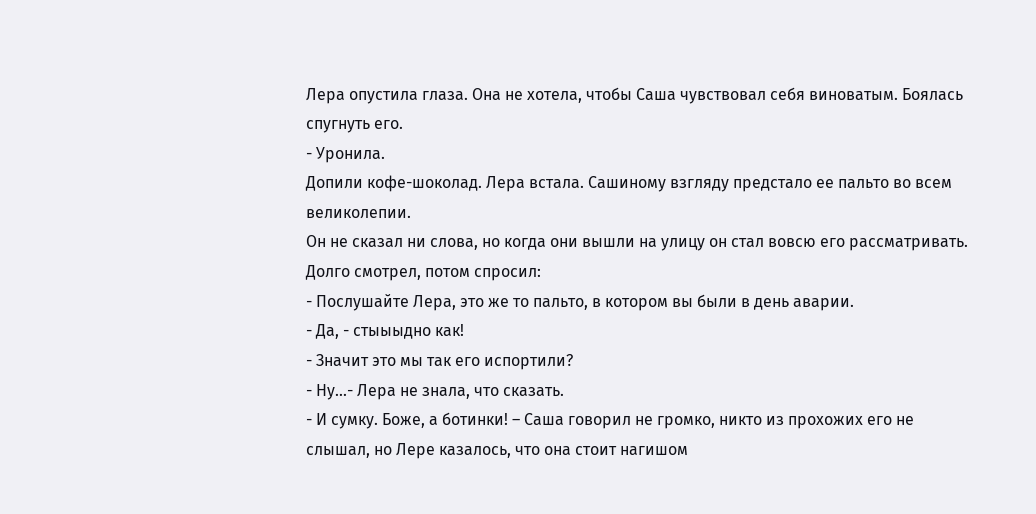Лера опустила глаза. Она не хотела, чтобы Саша чувствовал себя виноватым. Боялась спугнуть его.
- Уронила.
Допили кофе-шоколад. Лера встала. Сашиному взгляду предстало ее пальто во всем великолепии.
Он не сказал ни слова, но когда они вышли на улицу он стал вовсю его рассматривать. Долго смотрел, потом спросил:
- Послушайте Лера, это же то пальто, в котором вы были в день аварии.
- Да, - стыыыдно как!
- Значит это мы так его испортили?
- Ну...- Лера не знала, что сказать.
- И сумку. Боже, а ботинки! – Саша говорил не громко, никто из прохожих его не слышал, но Лере казалось, что она стоит нагишом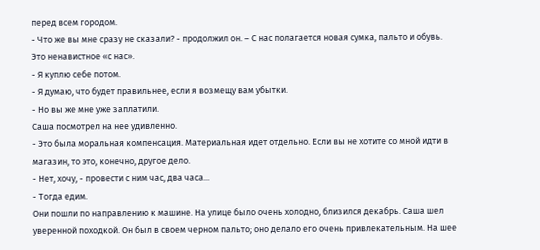перед всем городом.
- Что же вы мне сразу не сказали? - продолжил он. – С нас полагается новая сумка, пальто и обувь.
Это ненавистное «с нас».
- Я куплю себе потом.
- Я думаю, что будет правильнее, если я возмещу вам убытки.
- Но вы же мне уже заплатили.
Саша посмотрел на нее удивленно.
- Это была моральная компенсация. Материальная идет отдельно. Если вы не хотите со мной идти в магазин, то это, конечно, другое дело.
- Нет, хочу, - провести с ним час, два часа...
- Тогда едим.
Они пошли по направлению к машине. На улице было очень холодно, близился декабрь. Саша шел уверенной походкой. Он был в своем черном пальто; оно делало его очень привлекательным. На шее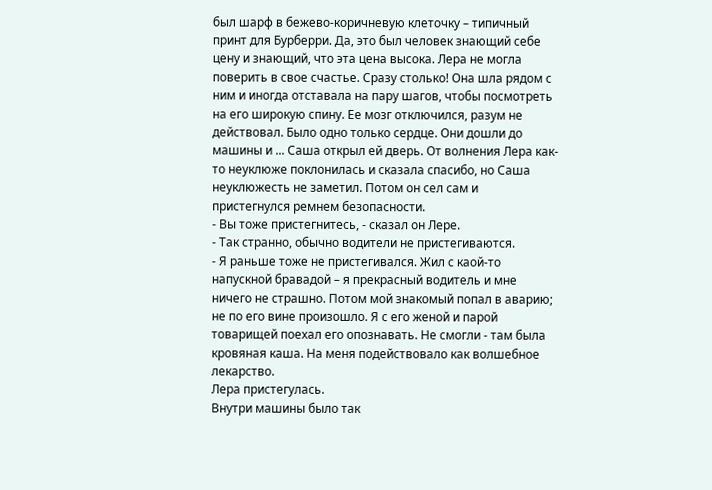был шарф в бежево-коричневую клеточку – типичный принт для Бурберри. Да, это был человек знающий себе цену и знающий, что эта цена высока. Лера не могла поверить в свое счастье. Сразу столько! Она шла рядом с ним и иногда отставала на пару шагов, чтобы посмотреть на его широкую спину. Ее мозг отключился, разум не действовал. Было одно только сердце. Они дошли до машины и ... Саша открыл ей дверь. От волнения Лера как-то неуклюже поклонилась и сказала спасибо, но Саша неуклюжесть не заметил. Потом он сел сам и пристегнулся ремнем безопасности.
- Вы тоже пристегнитесь, - сказал он Лере.
- Так странно, обычно водители не пристегиваются.
- Я раньше тоже не пристегивался. Жил с каой-то напускной бравадой – я прекрасный водитель и мне ничего не страшно. Потом мой знакомый попал в аварию; не по его вине произошло. Я с его женой и парой товарищей поехал его опознавать. Не смогли - там была кровяная каша. На меня подействовало как волшебное лекарство.
Лера пристегулась.
Внутри машины было так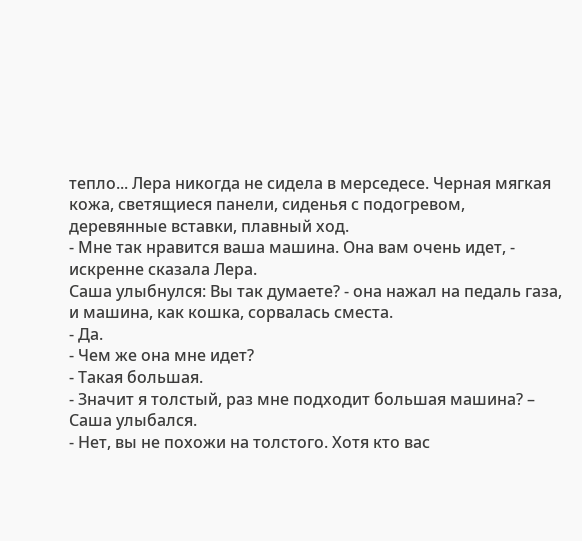тепло... Лера никогда не сидела в мерседесе. Черная мягкая кожа, светящиеся панели, сиденья с подогревом, деревянные вставки, плавный ход.
- Мне так нравится ваша машина. Она вам очень идет, - искренне сказала Лера.
Саша улыбнулся: Вы так думаете? - она нажал на педаль газа, и машина, как кошка, сорвалась сместа.
- Да.
- Чем же она мне идет?
- Такая большая.
- Значит я толстый, раз мне подходит большая машина? – Саша улыбался.
- Нет, вы не похожи на толстого. Хотя кто вас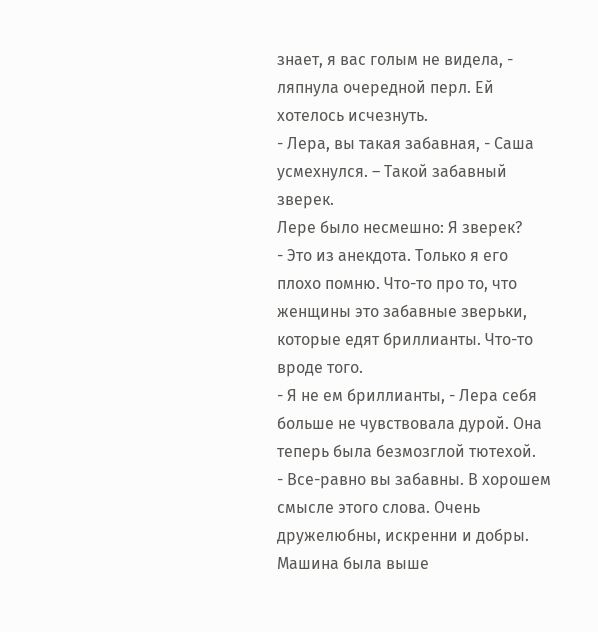знает, я вас голым не видела, - ляпнула очередной перл. Ей хотелось исчезнуть.
- Лера, вы такая забавная, - Саша усмехнулся. – Такой забавный зверек.
Лере было несмешно: Я зверек?
- Это из анекдота. Только я его плохо помню. Что-то про то, что женщины это забавные зверьки, которые едят бриллианты. Что-то вроде того.
- Я не ем бриллианты, - Лера себя больше не чувствовала дурой. Она теперь была безмозглой тютехой.
- Все-равно вы забавны. В хорошем смысле этого слова. Очень дружелюбны, искренни и добры.
Машина была выше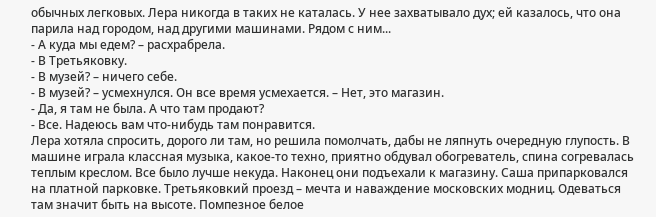обычных легковых. Лера никогда в таких не каталась. У нее захватывало дух; ей казалось, что она парила над городом, над другими машинами. Рядом с ним...
- А куда мы едем? – расхрабрела.
- В Третьяковку.
- В музей? – ничего себе.
- В музей? – усмехнулся. Он все время усмехается. – Нет, это магазин.
- Да, я там не была. А что там продают?
- Все. Надеюсь вам что-нибудь там понравится.
Лера хотяла спросить, дорого ли там, но решила помолчать, дабы не ляпнуть очередную глупость. В машине играла классная музыка, какое-то техно, приятно обдувал обогреватель, спина согревалась теплым креслом. Все было лучше некуда. Наконец они подъехали к магазину. Саша припарковался на платной парковке. Третьяковкий проезд – мечта и наваждение московских модниц. Одеваться там значит быть на высоте. Помпезное белое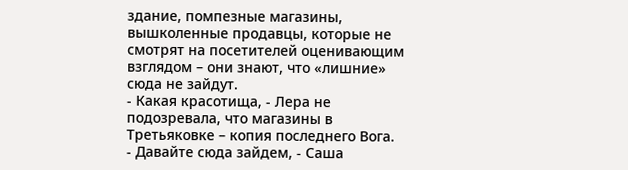здание, помпезные магазины, вышколенные продавцы, которые не смотрят на посетителей оценивающим взглядом – они знают, что «лишние» сюда не зайдут.
- Какая красотища, - Лера не подозревала, что магазины в Третьяковке – копия последнего Вога.
- Давайте сюда зайдем, - Саша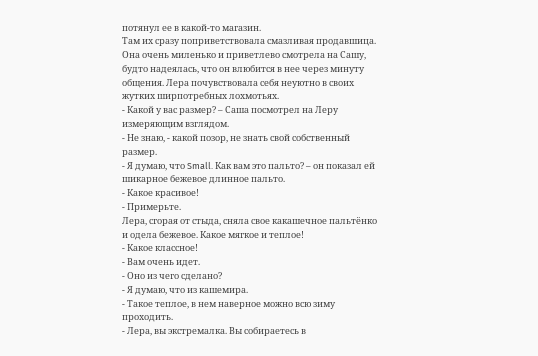потянул ее в какой-то магазин.
Там их сразу поприветствовала смазливая продавшица. Она очень миленько и приветлево смотрела на Сашу, будто надеялась, что он влюбится в нее через минуту общения. Лера почувствовала себя неуютно в своих жутких ширпотребных лохмотьях.
- Какой у вас размер? – Саша посмотрел на Леру измеряющим взглядом.
- Не знаю, - какой позор, не знать свой собственный размер.
- Я думаю, что Small. Как вам это пальто? – он показал ей шикарное бежевое длинное пальто.
- Какое красивое!
- Примерьте.
Лера, сгорая от стыда, сняла свое какашечное пальтёнко и одела бежевое. Какое мягкое и теплое!
- Какое классное!
- Вам очень идет.
- Оно из чего сделано?
- Я думаю, что из кашемира.
- Такое теплое, в нем наверное можно всю зиму проходить.
- Лера, вы экстремалка. Вы собираетесь в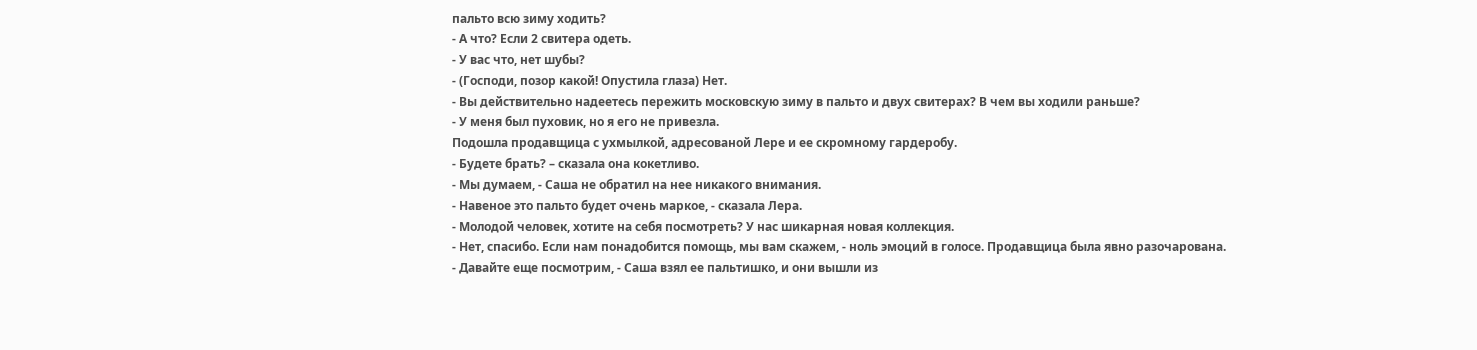пальто всю зиму ходить?
- А что? Если 2 свитера одеть.
- У вас что, нет шубы?
- (Господи, позор какой! Опустила глаза) Нет.
- Вы действительно надеетесь пережить московскую зиму в пальто и двух свитерах? В чем вы ходили раньше?
- У меня был пуховик, но я его не привезла.
Подошла продавщица с ухмылкой, адресованой Лере и ее скромному гардеробу.
- Будете брать? – сказала она кокетливо.
- Мы думаем, - Саша не обратил на нее никакого внимания.
- Навеное это пальто будет очень маркое, - сказала Лера.
- Молодой человек, хотите на себя посмотреть? У нас шикарная новая коллекция.
- Нет, спасибо. Если нам понадобится помощь, мы вам скажем, - ноль эмоций в голосе. Продавщица была явно разочарована.
- Давайте еще посмотрим, - Саша взял ее пальтишко, и они вышли из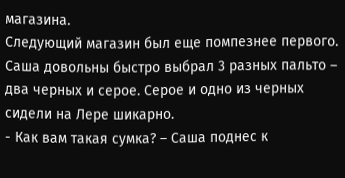магазина.
Следующий магазин был еще помпезнее первого.
Саша довольны быстро выбрал 3 разных пальто – два черных и серое. Серое и одно из черных сидели на Лере шикарно.
- Как вам такая сумка? – Саша поднес к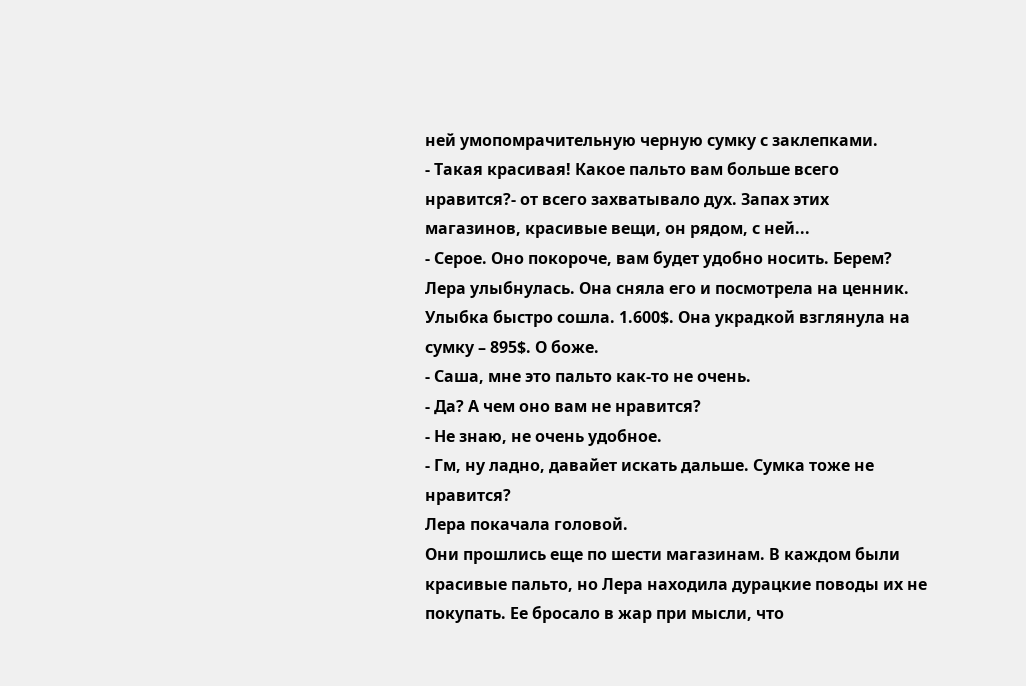ней умопомрачительную черную сумку с заклепками.
- Такая красивая! Какое пальто вам больше всего нравится?- от всего захватывало дух. Запах этих магазинов, красивые вещи, он рядом, с ней...
- Серое. Оно покороче, вам будет удобно носить. Берем?
Лера улыбнулась. Она сняла его и посмотрела на ценник. Улыбка быстро сошла. 1.600$. Она украдкой взглянула на сумку – 895$. О боже.
- Саша, мне это пальто как-то не очень.
- Да? А чем оно вам не нравится?
- Не знаю, не очень удобное.
- Гм, ну ладно, давайет искать дальше. Сумка тоже не нравится?
Лера покачала головой.
Они прошлись еще по шести магазинам. В каждом были красивые пальто, но Лера находила дурацкие поводы их не покупать. Ее бросало в жар при мысли, что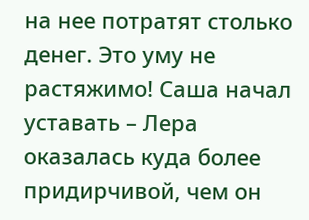на нее потратят столько денег. Это уму не растяжимо! Саша начал уставать – Лера оказалась куда более придирчивой, чем он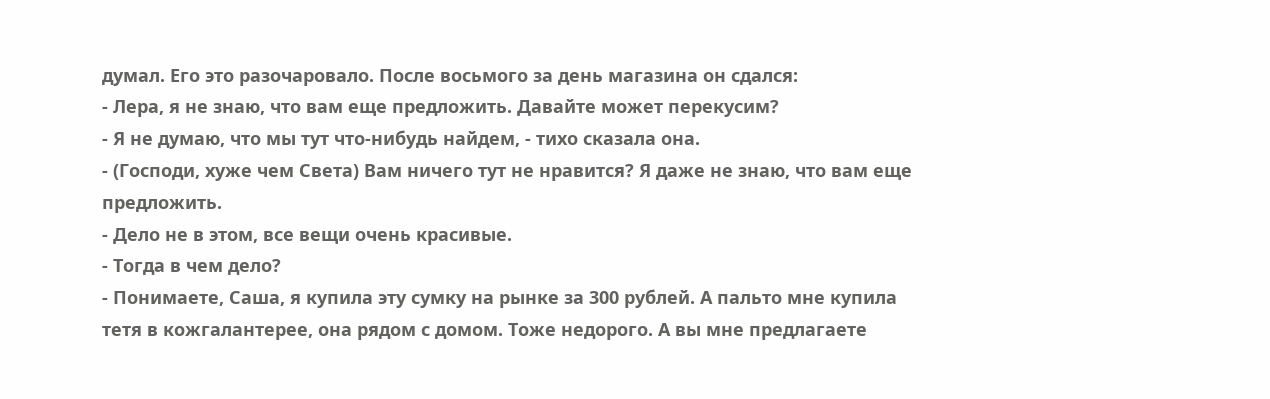думал. Его это разочаровало. После восьмого за день магазина он сдался:
- Лера, я не знаю, что вам еще предложить. Давайте может перекусим?
- Я не думаю, что мы тут что-нибудь найдем, - тихо сказала она.
- (Господи, хуже чем Света) Вам ничего тут не нравится? Я даже не знаю, что вам еще предложить.
- Дело не в этом, все вещи очень красивые.
- Тогда в чем дело?
- Понимаете, Саша, я купила эту сумку на рынке за 300 рублей. А пальто мне купила тетя в кожгалантерее, она рядом с домом. Тоже недорого. А вы мне предлагаете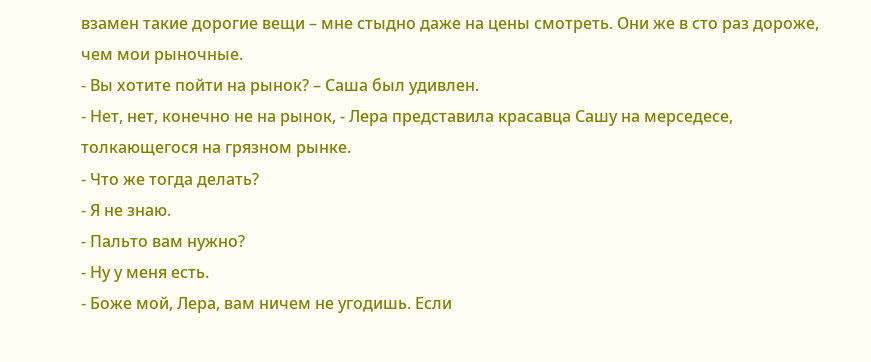взамен такие дорогие вещи – мне стыдно даже на цены смотреть. Они же в сто раз дороже, чем мои рыночные.
- Вы хотите пойти на рынок? – Саша был удивлен.
- Нет, нет, конечно не на рынок, - Лера представила красавца Сашу на мерседесе, толкающегося на грязном рынке.
- Что же тогда делать?
- Я не знаю.
- Пальто вам нужно?
- Ну у меня есть.
- Боже мой, Лера, вам ничем не угодишь. Если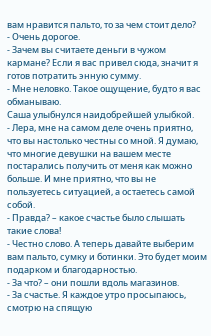вам нравится пальто, то за чем стоит дело?
- Очень дорогое.
- Зачем вы считаете деньги в чужом кармане? Если я вас привел сюда, значит я готов потратить энную сумму.
- Мне неловко. Такое ощущение, будто я вас обманываю.
Саша улыбнулся наидобрейшей улыбкой.
- Лера, мне на самом деле очень приятно, что вы настолько честны со мной. Я думаю, что многие девушки на вашем месте постарались получить от меня как можно больше. И мне приятно, что вы не пользуетесь ситуацией, а остаетесь самой собой.
- Правда? – какое счастье было слышать такие слова!
- Честно слово. А теперь давайте выберим вам пальто, сумку и ботинки. Это будет моим подарком и благодарностью.
- За что? – они пошли вдоль магазинов.
- За счастье. Я каждое утро просыпаюсь, смотрю на спящую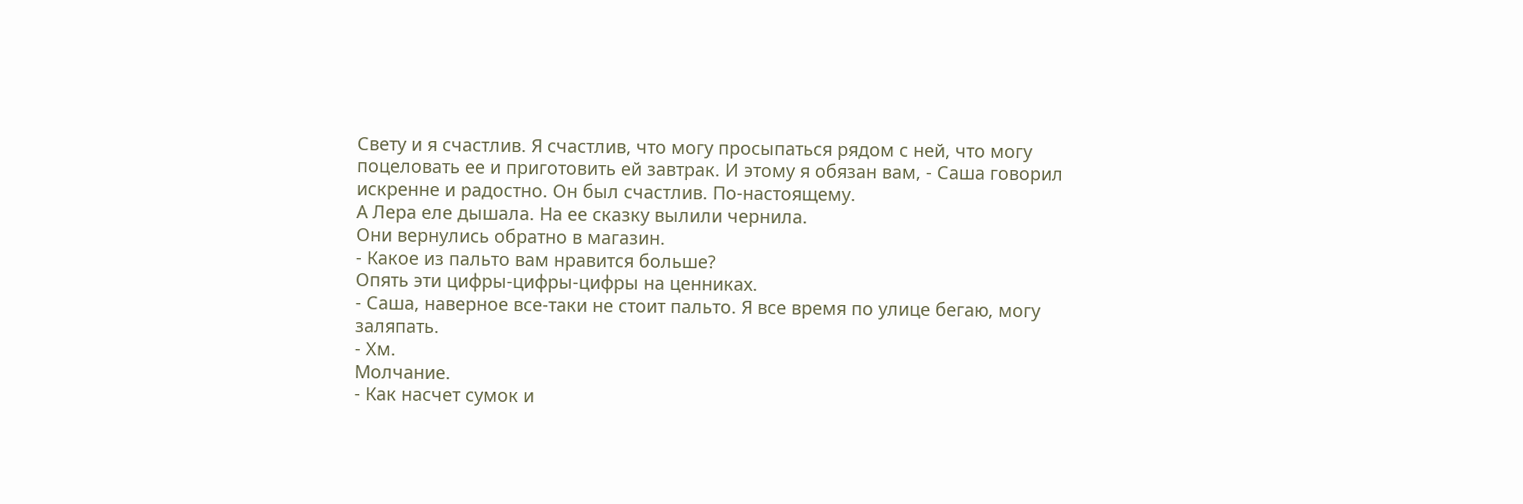Свету и я счастлив. Я счастлив, что могу просыпаться рядом с ней, что могу поцеловать ее и приготовить ей завтрак. И этому я обязан вам, - Саша говорил искренне и радостно. Он был счастлив. По-настоящему.
А Лера еле дышала. На ее сказку вылили чернила.
Они вернулись обратно в магазин.
- Какое из пальто вам нравится больше?
Опять эти цифры-цифры-цифры на ценниках.
- Саша, наверное все-таки не стоит пальто. Я все время по улице бегаю, могу заляпать.
- Хм.
Молчание.
- Как насчет сумок и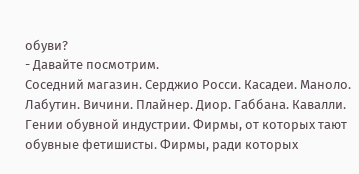обуви?
- Давайте посмотрим.
Соседний магазин. Серджио Росси. Касадеи. Маноло. Лабутин. Вичини. Плайнер. Диор. Габбана. Кавалли. Гении обувной индустрии. Фирмы, от которых тают обувные фетишисты. Фирмы, ради которых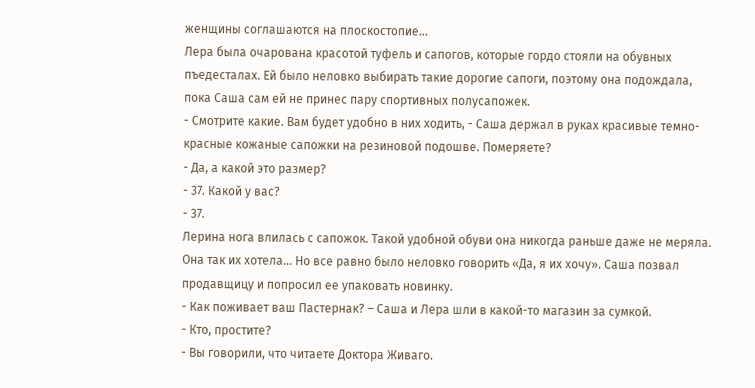женщины соглашаются на плоскостопие...
Лера была очарована красотой туфель и сапогов, которые гордо стояли на обувных пъедесталах. Ей было неловко выбирать такие дорогие сапоги, поэтому она подождала, пока Саша сам ей не принес пару спортивных полусапожек.
- Смотрите какие. Вам будет удобно в них ходить, - Саша держал в руках красивые темно-красные кожаные сапожки на резиновой подошве. Померяете?
- Да, а какой это размер?
- 37. Какой у вас?
- 37.
Лерина нога влилась с сапожок. Такой удобной обуви она никогда раньше даже не меряла. Она так их хотела... Но все равно было неловко говорить «Да, я их хочу». Саша позвал продавщицу и попросил ее упаковать новинку.
- Как поживает ваш Пастернак? – Саша и Лера шли в какой-то магазин за сумкой.
- Кто, простите?
- Вы говорили, что читаете Доктора Живаго.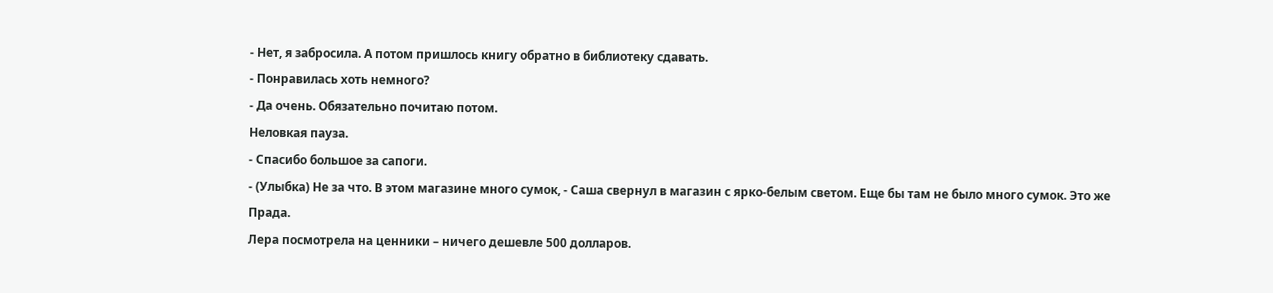- Нет, я забросила. А потом пришлось книгу обратно в библиотеку сдавать.
- Понравилась хоть немного?
- Да очень. Обязательно почитаю потом.
Неловкая пауза.
- Спасибо большое за сапоги.
- (Улыбка) Не за что. В этом магазине много сумок, - Саша свернул в магазин с ярко-белым светом. Еще бы там не было много сумок. Это же Прада.
Лера посмотрела на ценники – ничего дешевле 500 долларов.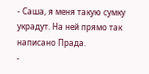- Саша, я меня такую сумку украдут. На ней прямо так написано Прада.
-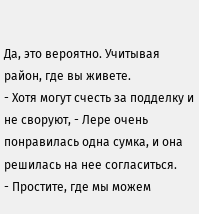Да, это вероятно. Учитывая район, где вы живете.
- Хотя могут счесть за подделку и не своруют, - Лере очень понравилась одна сумка, и она решилась на нее согласиться.
- Простите, где мы можем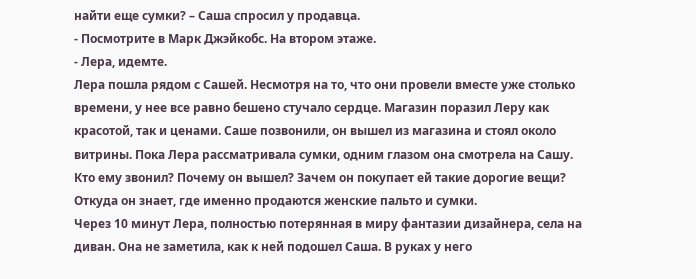найти еще сумки? – Саша спросил у продавца.
- Посмотрите в Марк Джэйкобс. На втором этаже.
- Лера, идемте.
Лера пошла рядом с Сашей. Несмотря на то, что они провели вместе уже столько времени, у нее все равно бешено стучало сердце. Магазин поразил Леру как красотой, так и ценами. Саше позвонили, он вышел из магазина и стоял около витрины. Пока Лера рассматривала сумки, одним глазом она смотрела на Сашу. Кто ему звонил? Почему он вышел? Зачем он покупает ей такие дорогие вещи? Откуда он знает, где именно продаются женские пальто и сумки.
Через 10 минут Лера, полностью потерянная в миру фантазии дизайнера, села на диван. Она не заметила, как к ней подошел Саша. В руках у него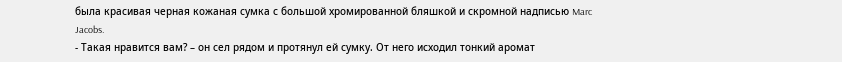была красивая черная кожаная сумка с большой хромированной бляшкой и скромной надписью Marc Jacobs.
- Такая нравится вам? – он сел рядом и протянул ей сумку. От него исходил тонкий аромат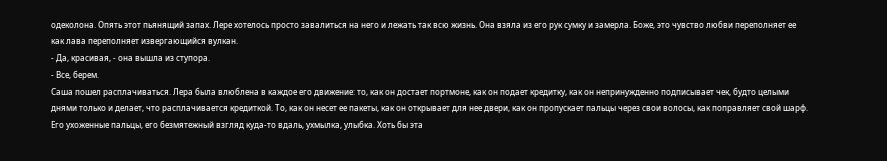одеколона. Опять этот пьянящий запах. Лере хотелось просто завалиться на него и лежать так всю жизнь. Она взяла из его рук сумку и замерла. Боже, это чувство любви переполняет ее как лава переполняет извергающийся вулкан.
- Да, красивая, - она вышла из ступора.
- Все, берем.
Саша пошел расплачиваться. Лера была влюблена в каждое его движение: то, как он достает портмоне, как он подает кредитку, как он непринужденно подписывает чек, будто целыми днями только и делает, что расплачивается кредиткой. То, как он несет ее пакеты, как он открывает для нее двери, как он пропускает пальцы через свои волосы, как поправляет свой шарф. Его ухоженные пальцы, его безмятежный взгляд куда-то вдаль, ухмылка, улыбка. Хоть бы эта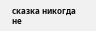сказка никогда не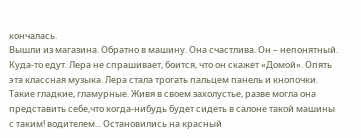кончалась.
Вышли из магазина. Обратно в машину. Она счастлива. Он – непонятный. Куда-то едут. Лера не спрашивает, боится, что он скажет «Домой». Опять эта классная музыка. Лера стала трогать пальцем панель и кнопочки. Такие гладкие, гламурные. Живя в своем захолустье, разве могла она представить себе,что когда-нибудь будет сидеть в салоне такой машины с таким! водителем... Остановились на красный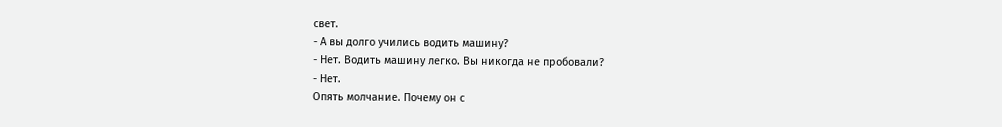свет.
- А вы долго учились водить машину?
- Нет. Водить машину легко. Вы никогда не пробовали?
- Нет.
Опять молчание. Почему он с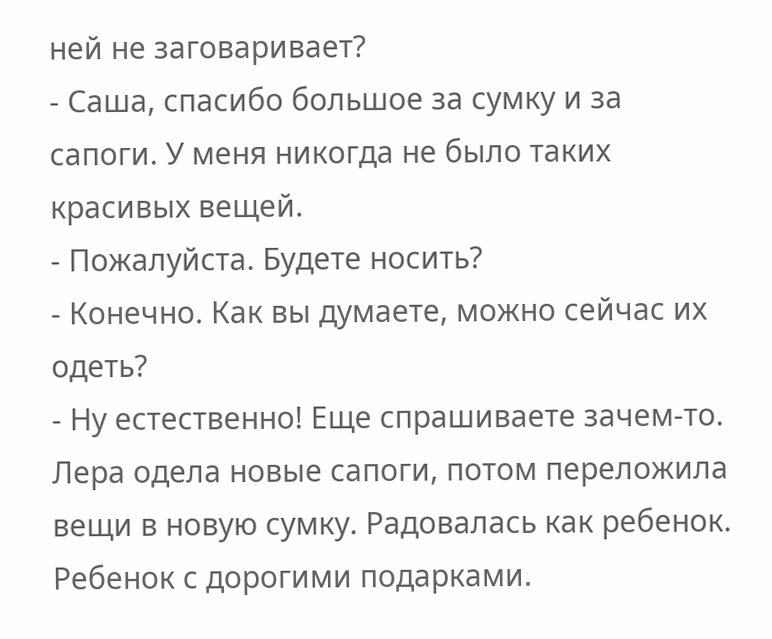ней не заговаривает?
- Саша, спасибо большое за сумку и за сапоги. У меня никогда не было таких красивых вещей.
- Пожалуйста. Будете носить?
- Конечно. Как вы думаете, можно сейчас их одеть?
- Ну естественно! Еще спрашиваете зачем-то.
Лера одела новые сапоги, потом переложила вещи в новую сумку. Радовалась как ребенок. Ребенок с дорогими подарками.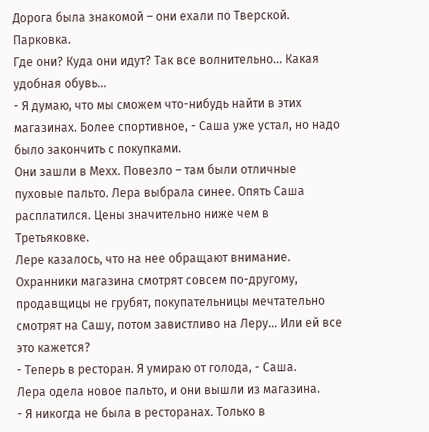Дорога была знакомой – они ехали по Тверской.
Парковка.
Где они? Куда они идут? Так все волнительно... Какая удобная обувь...
- Я думаю, что мы сможем что-нибудь найти в этих магазинах. Более спортивное, - Саша уже устал, но надо было закончить с покупками.
Они зашли в Мехх. Повезло – там были отличные пуховые пальто. Лера выбрала синее. Опять Саша расплатился. Цены значительно ниже чем в Третьяковке.
Лере казалось, что на нее обращают внимание. Охранники магазина смотрят совсем по-другому, продавщицы не грубят, покупательницы мечтательно смотрят на Сашу, потом завистливо на Леру... Или ей все это кажется?
- Теперь в ресторан. Я умираю от голода, - Саша.
Лера одела новое пальто, и они вышли из магазина.
- Я никогда не была в ресторанах. Только в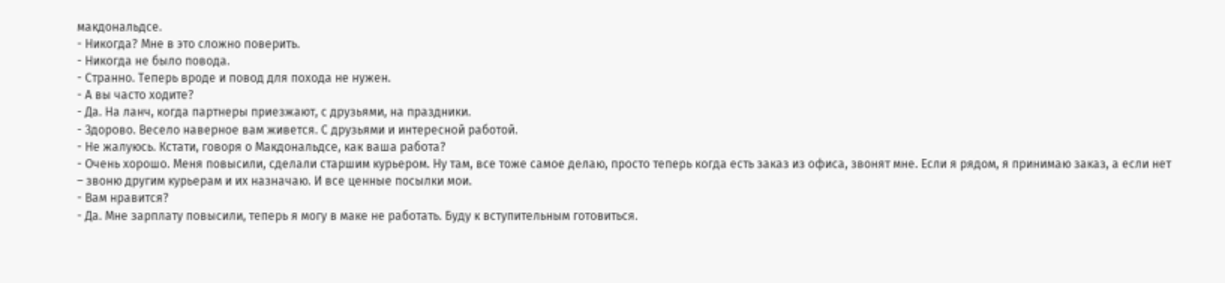макдональдсе.
- Никогда? Мне в это сложно поверить.
- Никогда не было повода.
- Странно. Теперь вроде и повод для похода не нужен.
- А вы часто ходите?
- Да. На ланч, когда партнеры приезжают, с друзьями, на праздники.
- Здорово. Весело наверное вам живется. С друзьями и интересной работой.
- Не жалуюсь. Кстати, говоря о Макдональдсе, как ваша работа?
- Очень хорошо. Меня повысили, сделали старшим курьером. Ну там, все тоже самое делаю, просто теперь когда есть заказ из офиса, звонят мне. Если я рядом, я принимаю заказ, а если нет – звоню другим курьерам и их назначаю. И все ценные посылки мои.
- Вам нравится?
- Да. Мне зарплату повысили, теперь я могу в маке не работать. Буду к вступительным готовиться.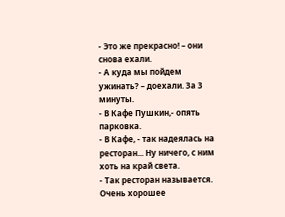- Это же прекрасно! – они снова ехали.
- А куда мы пойдем ужинать? – доехали. За 3 минуты.
- В Кафе Пушкин,- опять парковка.
- В Кафе, - так надеялась на ресторан... Ну ничего, с ним хоть на край света.
- Так ресторан называется. Очень хорошее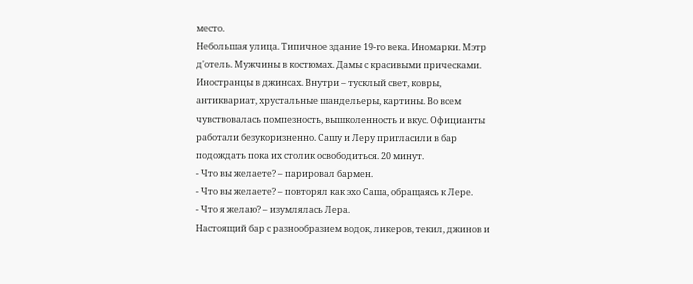место.
Небольшая улица. Типичное здание 19-го века. Иномарки. Мэтр д'отель. Мужчины в костюмах. Дамы с красивыми прическами. Иностранцы в джинсах. Внутри – тусклый свет, ковры, антиквариат, хрустальные шандельеры, картины. Во всем чувствовалась помпезность, вышколенность и вкус. Официанты работали безукоризненно. Сашу и Леру пригласили в бар подождать пока их столик освободиться. 20 минут.
- Что вы желаете? – парировал бармен.
- Что вы желаете? – повторял как эхо Саша, обращаясь к Лере.
- Что я желаю? – изумлялась Лера.
Настоящий бар с разнообразием водок, ликеров, текил, джинов и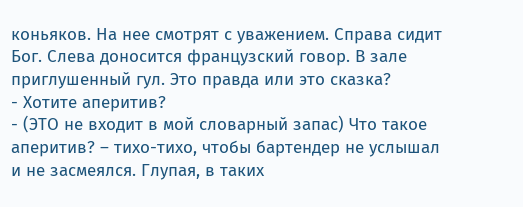коньяков. На нее смотрят с уважением. Справа сидит Бог. Слева доносится французский говор. В зале приглушенный гул. Это правда или это сказка?
- Хотите аперитив?
- (ЭТО не входит в мой словарный запас) Что такое аперитив? – тихо-тихо, чтобы бартендер не услышал и не засмеялся. Глупая, в таких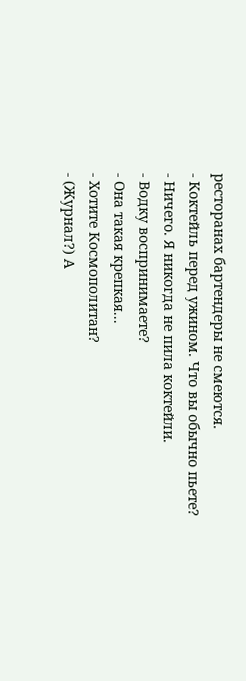ресторанах бартендеры не смеются.
- Коктейль перед ужином. Что вы обычно пьете?
- Ничего. Я никогда не пила коктейли.
- Водку воспринимаете?
- Она такая крепкая...
- Хотите Космополитан?
- (Журнал?) А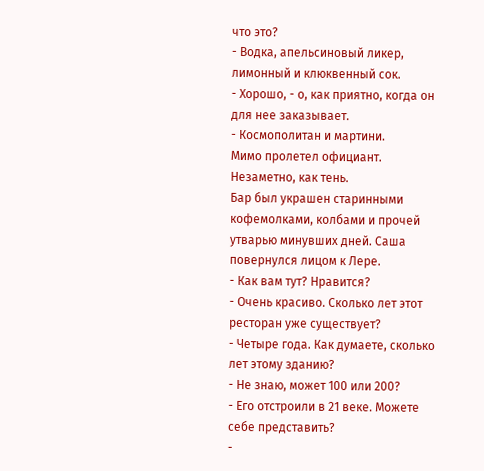что это?
- Водка, апельсиновый ликер, лимонный и клюквенный сок.
- Хорошо, - о, как приятно, когда он для нее заказывает.
- Космополитан и мартини.
Мимо пролетел официант. Незаметно, как тень.
Бар был украшен старинными кофемолками, колбами и прочей утварью минувших дней. Саша повернулся лицом к Лере.
- Как вам тут? Нравится?
- Очень красиво. Сколько лет этот ресторан уже существует?
- Четыре года. Как думаете, сколько лет этому зданию?
- Не знаю, может 100 или 200?
- Его отстроили в 21 веке. Можете себе представить?
-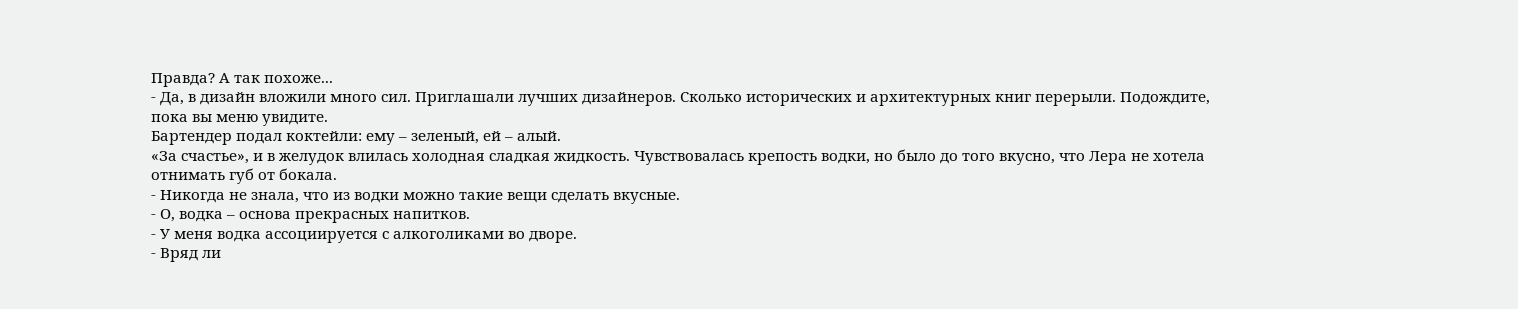Правда? А так похоже...
- Да, в дизайн вложили много сил. Приглашали лучших дизайнеров. Сколько исторических и архитектурных книг перерыли. Подождите, пока вы меню увидите.
Бартендер подал коктейли: ему – зеленый, ей – алый.
«За счастье», и в желудок влилась холодная сладкая жидкость. Чувствовалась крепость водки, но было до того вкусно, что Лера не хотела отнимать губ от бокала.
- Никогда не знала, что из водки можно такие вещи сделать вкусные.
- О, водка – основа прекрасных напитков.
- У меня водка ассоциируется с алкоголиками во дворе.
- Вряд ли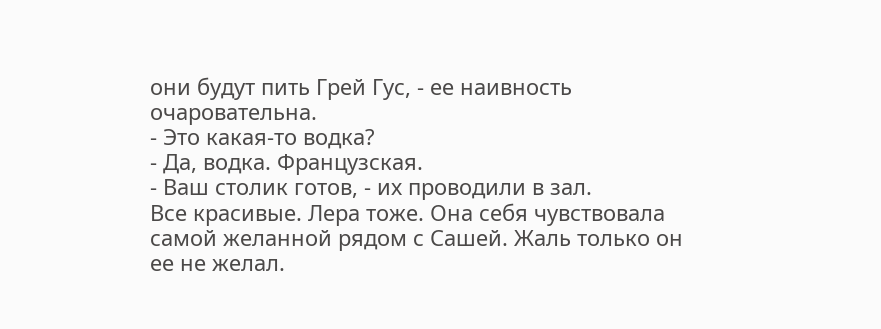они будут пить Грей Гус, - ее наивность очаровательна.
- Это какая-то водка?
- Да, водка. Французская.
- Ваш столик готов, - их проводили в зал.
Все красивые. Лера тоже. Она себя чувствовала самой желанной рядом с Сашей. Жаль только он ее не желал.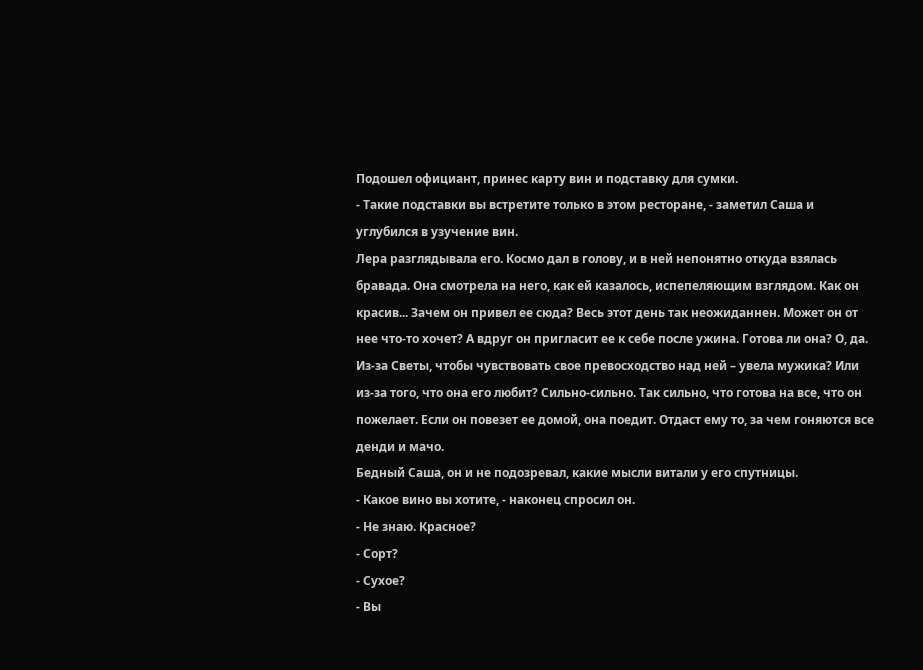Подошел официант, принес карту вин и подставку для сумки.
- Такие подставки вы встретите только в этом ресторане, - заметил Саша и углубился в узучение вин.
Лера разглядывала его. Космо дал в голову, и в ней непонятно откуда взялась бравада. Она смотрела на него, как ей казалось, испепеляющим взглядом. Как он красив... Зачем он привел ее сюда? Весь этот день так неожиданнен. Может он от нее что-то хочет? А вдруг он пригласит ее к себе после ужина. Готова ли она? О, да. Из-за Светы, чтобы чувствовать свое превосходство над ней – увела мужика? Или из-за того, что она его любит? Сильно-сильно. Так сильно, что готова на все, что он пожелает. Если он повезет ее домой, она поедит. Отдаст ему то, за чем гоняются все денди и мачо.
Бедный Саша, он и не подозревал, какие мысли витали у его спутницы.
- Какое вино вы хотите, - наконец спросил он.
- Не знаю. Красное?
- Сорт?
- Сухое?
- Вы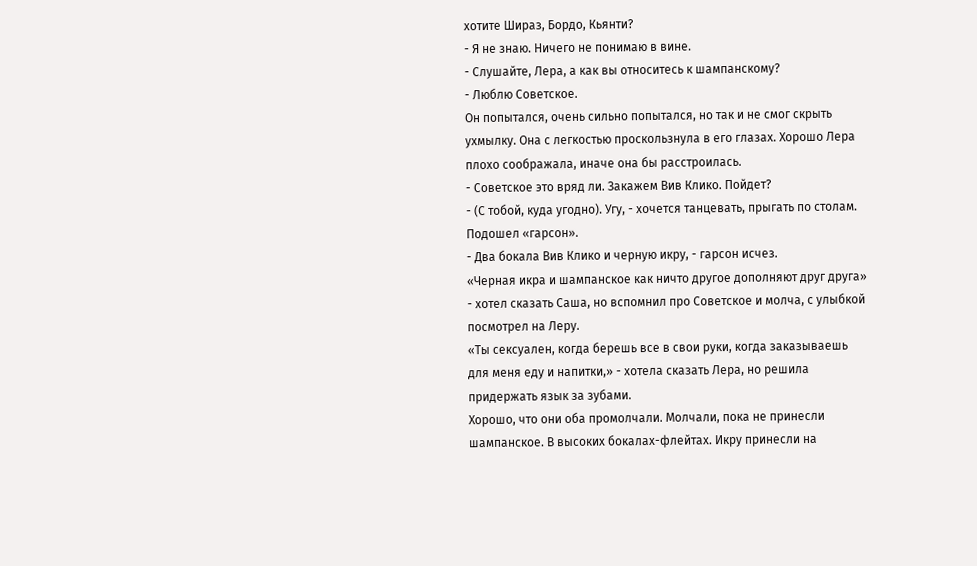хотите Шираз, Бордо, Кьянти?
- Я не знаю. Ничего не понимаю в вине.
- Слушайте, Лера, а как вы относитесь к шампанскому?
- Люблю Советское.
Он попытался, очень сильно попытался, но так и не смог скрыть ухмылку. Она с легкостью проскользнула в его глазах. Хорошо Лера плохо соображала, иначе она бы расстроилась.
- Советское это вряд ли. Закажем Вив Клико. Пойдет?
- (С тобой, куда угодно). Угу, - хочется танцевать, прыгать по столам.
Подошел «гарсон».
- Два бокала Вив Клико и черную икру, - гарсон исчез.
«Черная икра и шампанское как ничто другое дополняют друг друга» - хотел сказать Саша, но вспомнил про Советское и молча, с улыбкой посмотрел на Леру.
«Ты сексуален, когда берешь все в свои руки, когда заказываешь для меня еду и напитки,» - хотела сказать Лера, но решила придержать язык за зубами.
Хорошо, что они оба промолчали. Молчали, пока не принесли шампанское. В высоких бокалах-флейтах. Икру принесли на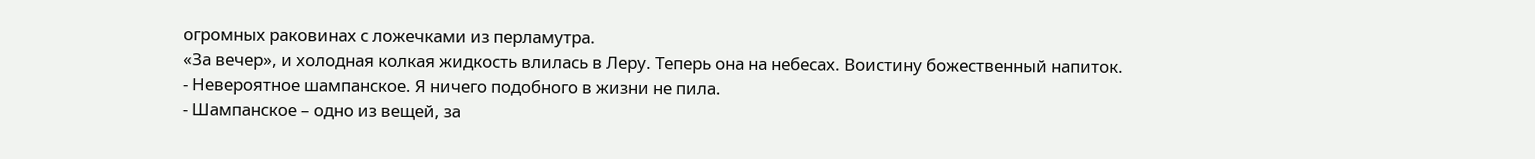огромных раковинах с ложечками из перламутра.
«За вечер», и холодная колкая жидкость влилась в Леру. Теперь она на небесах. Воистину божественный напиток.
- Невероятное шампанское. Я ничего подобного в жизни не пила.
- Шампанское – одно из вещей, за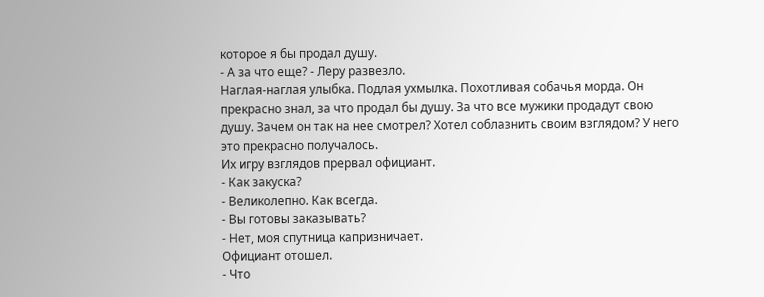которое я бы продал душу.
- А за что еще? - Леру развезло.
Наглая-наглая улыбка. Подлая ухмылка. Похотливая собачья морда. Он прекрасно знал, за что продал бы душу. За что все мужики продадут свою душу. Зачем он так на нее смотрел? Хотел соблазнить своим взглядом? У него это прекрасно получалось.
Их игру взглядов прервал официант.
- Как закуска?
- Великолепно. Как всегда.
- Вы готовы заказывать?
- Нет, моя спутница капризничает.
Официант отошел.
- Что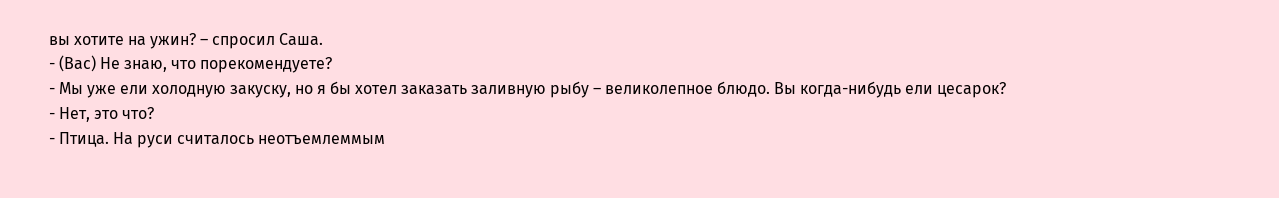вы хотите на ужин? – спросил Саша.
- (Вас) Не знаю, что порекомендуете?
- Мы уже ели холодную закуску, но я бы хотел заказать заливную рыбу – великолепное блюдо. Вы когда-нибудь ели цесарок?
- Нет, это что?
- Птица. На руси считалось неотъемлеммым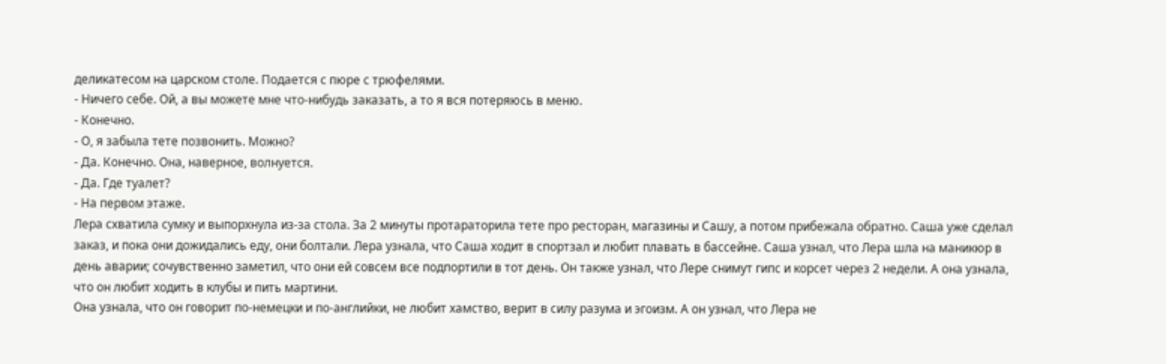деликатесом на царском столе. Подается с пюре с трюфелями.
- Ничего себе. Ой, а вы можете мне что-нибудь заказать, а то я вся потеряюсь в меню.
- Конечно.
- О, я забыла тете позвонить. Можно?
- Да. Конечно. Она, наверное, волнуется.
- Да. Где туалет?
- На первом этаже.
Лера схватила сумку и выпорхнула из-за стола. За 2 минуты протараторила тете про ресторан, магазины и Сашу, а потом прибежала обратно. Саша уже сделал заказ, и пока они дожидались еду, они болтали. Лера узнала, что Саша ходит в спортзал и любит плавать в бассейне. Саша узнал, что Лера шла на маникюр в день аварии; сочувственно заметил, что они ей совсем все подпортили в тот день. Он также узнал, что Лере снимут гипс и корсет через 2 недели. А она узнала, что он любит ходить в клубы и пить мартини.
Она узнала, что он говорит по-немецки и по-английки, не любит хамство, верит в силу разума и эгоизм. А он узнал, что Лера не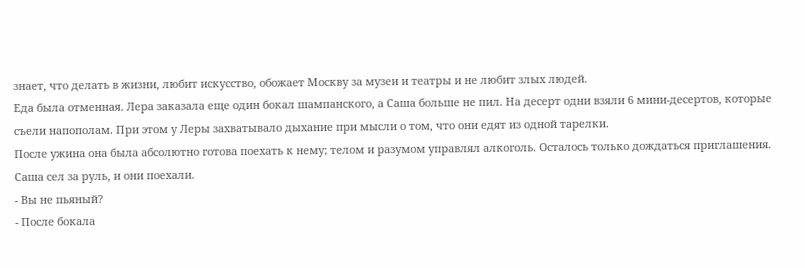знает, что делать в жизни, любит искусство, обожает Москву за музеи и театры и не любит злых людей.
Еда была отменная. Лера заказала еще один бокал шампанского, а Саша больше не пил. На десерт одни взяли 6 мини-десертов, которые съели напополам. При этом у Леры захватывало дыхание при мысли о том, что они едят из одной тарелки.
После ужина она была абсолютно готова поехать к нему; телом и разумом управлял алкоголь. Осталось только дождаться приглашения.
Саша сел за руль, и они поехали.
- Вы не пьяный?
- После бокала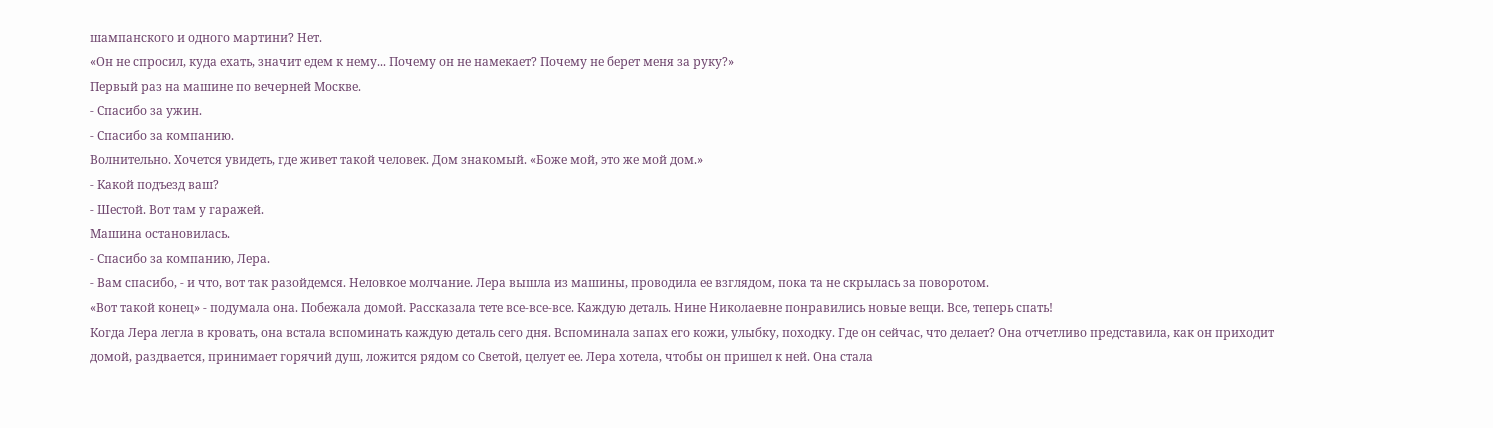шампанского и одного мартини? Нет.
«Он не спросил, куда ехать, значит едем к нему... Почему он не намекает? Почему не берет меня за руку?»
Первый раз на машине по вечерней Москве.
- Спасибо за ужин.
- Спасибо за компанию.
Волнительно. Хочется увидеть, где живет такой человек. Дом знакомый. «Боже мой, это же мой дом.»
- Какой подъезд ваш?
- Шестой. Вот там у гаражей.
Машина остановилась.
- Спасибо за компанию, Лера.
- Вам спасибо, - и что, вот так разойдемся. Неловкое молчание. Лера вышла из машины, проводила ее взглядом, пока та не скрылась за поворотом.
«Вот такой конец» - подумала она. Побежала домой. Рассказала тете все-все-все. Каждую деталь. Нине Николаевне понравились новые вещи. Все, теперь спать!
Когда Лера легла в кровать, она встала вспоминать каждую деталь сего дня. Вспоминала запах его кожи, улыбку, походку. Где он сейчас, что делает? Она отчетливо представила, как он приходит домой, раздвается, принимает горячий душ, ложится рядом со Светой, целует ее. Лера хотела, чтобы он пришел к ней. Она стала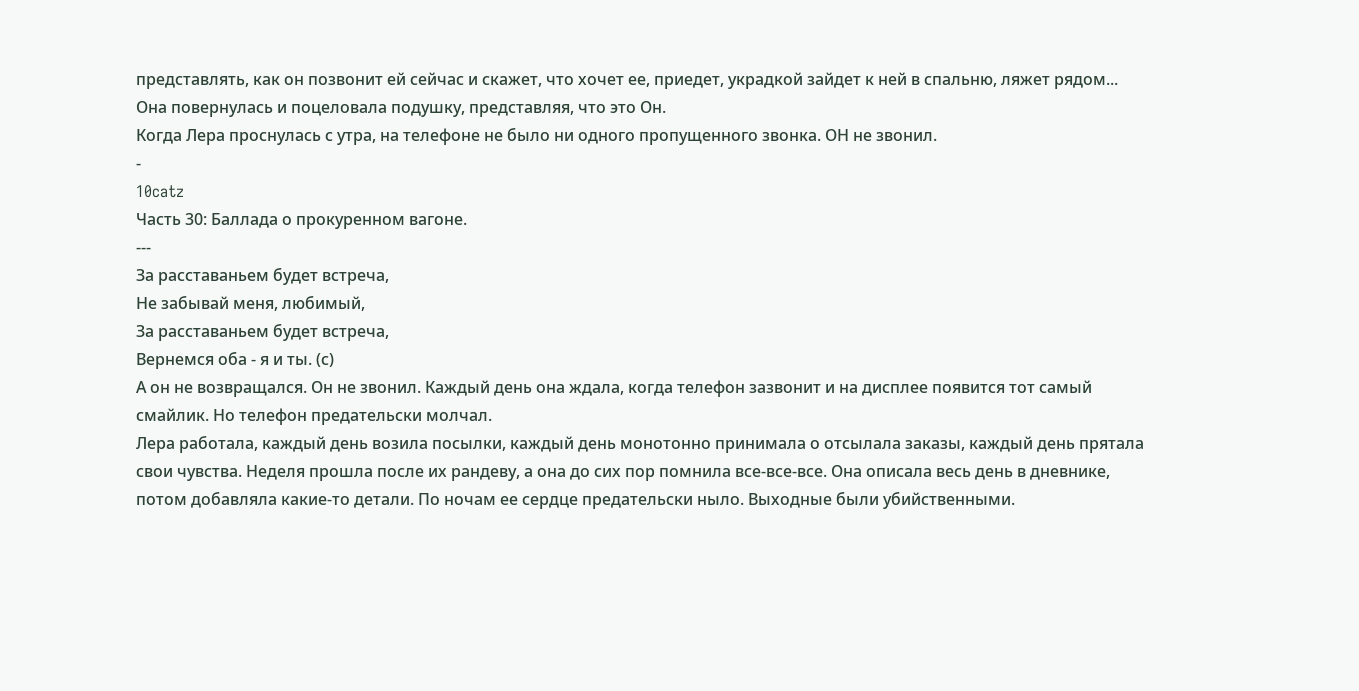представлять, как он позвонит ей сейчас и скажет, что хочет ее, приедет, украдкой зайдет к ней в спальню, ляжет рядом... Она повернулась и поцеловала подушку, представляя, что это Он.
Когда Лера проснулась с утра, на телефоне не было ни одного пропущенного звонка. ОН не звонил.
-
10catz
Часть 30: Баллада о прокуренном вагоне.
---
За расставаньем будет встреча,
Не забывай меня, любимый,
За расставаньем будет встреча,
Вернемся оба - я и ты. (с)
А он не возвращался. Он не звонил. Каждый день она ждала, когда телефон зазвонит и на дисплее появится тот самый смайлик. Но телефон предательски молчал.
Лера работала, каждый день возила посылки, каждый день монотонно принимала о отсылала заказы, каждый день прятала свои чувства. Неделя прошла после их рандеву, а она до сих пор помнила все-все-все. Она описала весь день в дневнике, потом добавляла какие-то детали. По ночам ее сердце предательски ныло. Выходные были убийственными.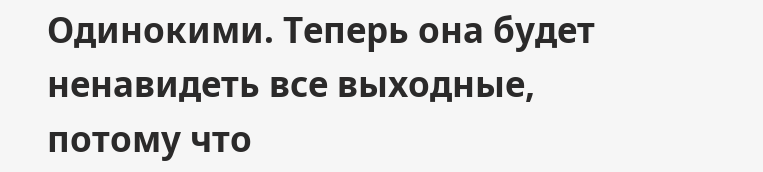Одинокими. Теперь она будет ненавидеть все выходные, потому что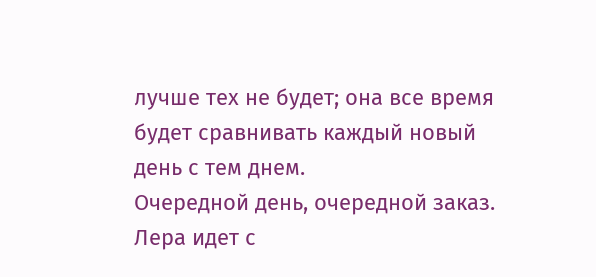лучше тех не будет; она все время будет сравнивать каждый новый день с тем днем.
Очередной день, очередной заказ. Лера идет с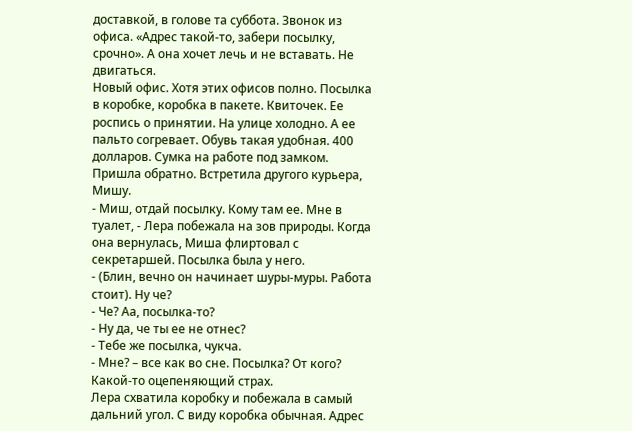доставкой, в голове та суббота. Звонок из офиса. «Адрес такой-то, забери посылку, срочно». А она хочет лечь и не вставать. Не двигаться.
Новый офис. Хотя этих офисов полно. Посылка в коробке, коробка в пакете. Квиточек. Ее роспись о принятии. На улице холодно. А ее пальто согревает. Обувь такая удобная. 400 долларов. Сумка на работе под замком.
Пришла обратно. Встретила другого курьера, Мишу.
- Миш, отдай посылку. Кому там ее. Мне в туалет, - Лера побежала на зов природы. Когда она вернулась, Миша флиртовал с секретаршей. Посылка была у него.
- (Блин, вечно он начинает шуры-муры. Работа стоит). Ну че?
- Че? Аa, посылка-то?
- Ну да, че ты ее не отнес?
- Тебе же посылка, чукча.
- Мне? – все как во сне. Посылка? От кого? Какой-то оцепеняющий страх.
Лера схватила коробку и побежала в самый дальний угол. С виду коробка обычная. Адрес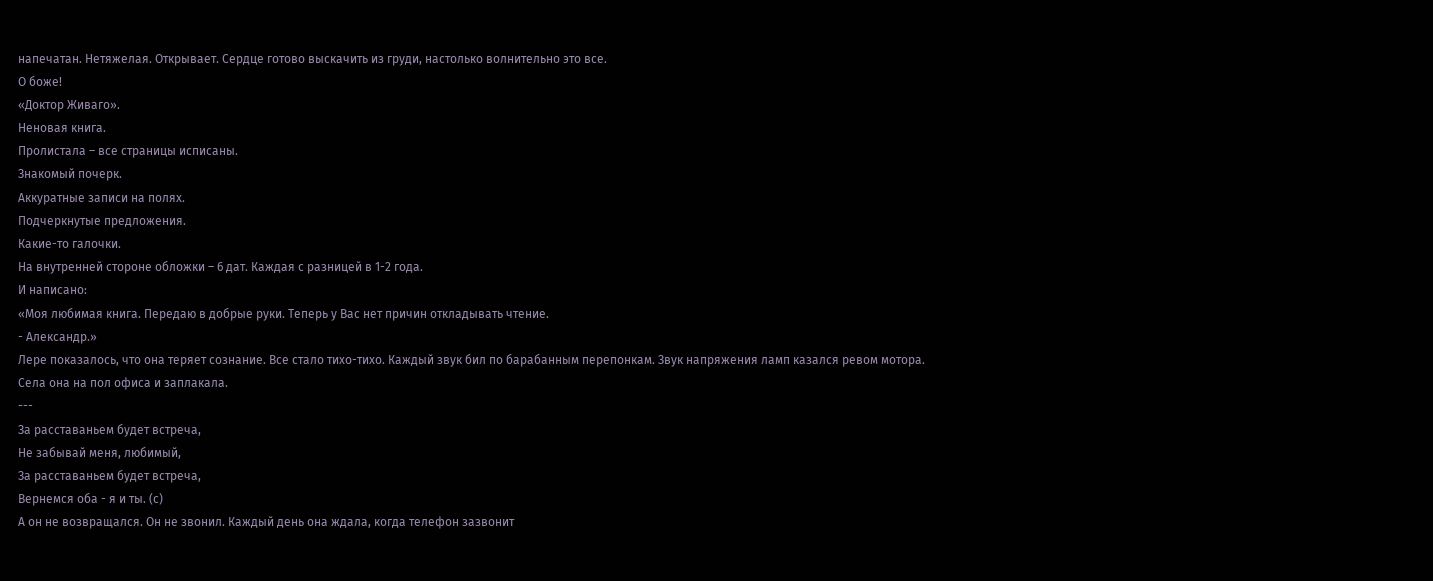напечатан. Нетяжелая. Открывает. Сердце готово выскачить из груди, настолько волнительно это все.
О боже!
«Доктор Живаго».
Неновая книга.
Пролистала – все страницы исписаны.
Знакомый почерк.
Аккуратные записи на полях.
Подчеркнутые предложения.
Какие-то галочки.
На внутренней стороне обложки – 6 дат. Каждая с разницей в 1-2 года.
И написано:
«Моя любимая книга. Передаю в добрые руки. Теперь у Вас нет причин откладывать чтение.
- Александр.»
Лере показалось, что она теряет сознание. Все стало тихо-тихо. Каждый звук бил по барабанным перепонкам. Звук напряжения ламп казался ревом мотора.
Села она на пол офиса и заплакала.
---
За расставаньем будет встреча,
Не забывай меня, любимый,
За расставаньем будет встреча,
Вернемся оба - я и ты. (с)
А он не возвращался. Он не звонил. Каждый день она ждала, когда телефон зазвонит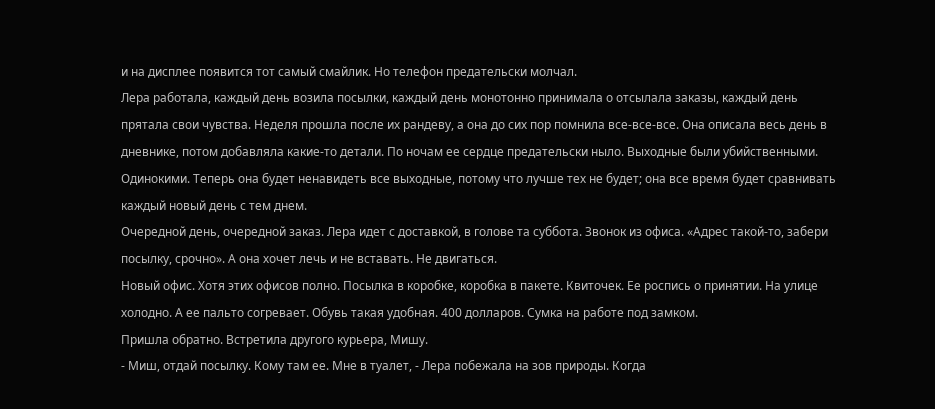и на дисплее появится тот самый смайлик. Но телефон предательски молчал.
Лера работала, каждый день возила посылки, каждый день монотонно принимала о отсылала заказы, каждый день прятала свои чувства. Неделя прошла после их рандеву, а она до сих пор помнила все-все-все. Она описала весь день в дневнике, потом добавляла какие-то детали. По ночам ее сердце предательски ныло. Выходные были убийственными. Одинокими. Теперь она будет ненавидеть все выходные, потому что лучше тех не будет; она все время будет сравнивать каждый новый день с тем днем.
Очередной день, очередной заказ. Лера идет с доставкой, в голове та суббота. Звонок из офиса. «Адрес такой-то, забери посылку, срочно». А она хочет лечь и не вставать. Не двигаться.
Новый офис. Хотя этих офисов полно. Посылка в коробке, коробка в пакете. Квиточек. Ее роспись о принятии. На улице холодно. А ее пальто согревает. Обувь такая удобная. 400 долларов. Сумка на работе под замком.
Пришла обратно. Встретила другого курьера, Мишу.
- Миш, отдай посылку. Кому там ее. Мне в туалет, - Лера побежала на зов природы. Когда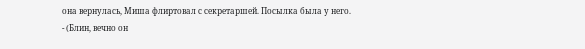она вернулась, Миша флиртовал с секретаршей. Посылка была у него.
- (Блин, вечно он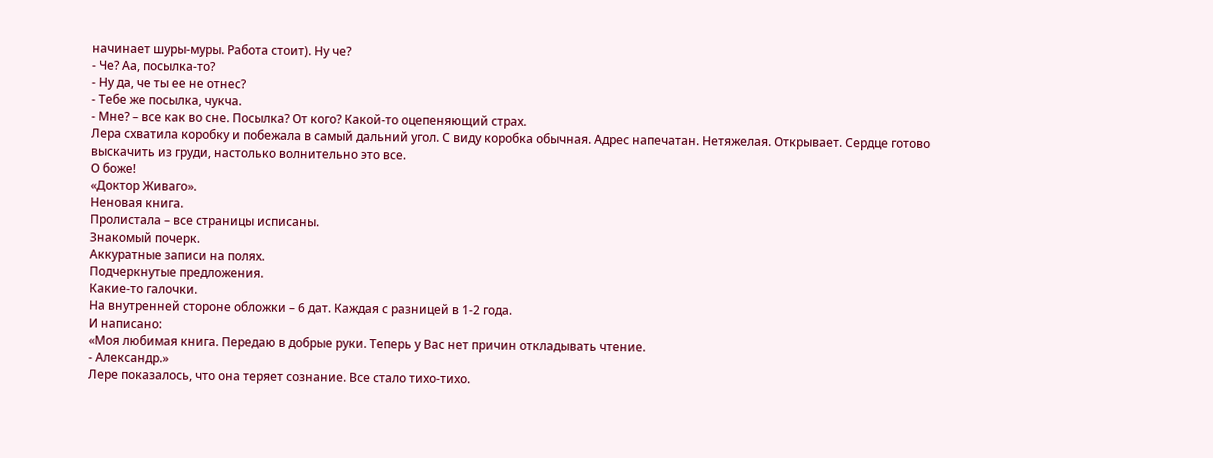начинает шуры-муры. Работа стоит). Ну че?
- Че? Аa, посылка-то?
- Ну да, че ты ее не отнес?
- Тебе же посылка, чукча.
- Мне? – все как во сне. Посылка? От кого? Какой-то оцепеняющий страх.
Лера схватила коробку и побежала в самый дальний угол. С виду коробка обычная. Адрес напечатан. Нетяжелая. Открывает. Сердце готово выскачить из груди, настолько волнительно это все.
О боже!
«Доктор Живаго».
Неновая книга.
Пролистала – все страницы исписаны.
Знакомый почерк.
Аккуратные записи на полях.
Подчеркнутые предложения.
Какие-то галочки.
На внутренней стороне обложки – 6 дат. Каждая с разницей в 1-2 года.
И написано:
«Моя любимая книга. Передаю в добрые руки. Теперь у Вас нет причин откладывать чтение.
- Александр.»
Лере показалось, что она теряет сознание. Все стало тихо-тихо.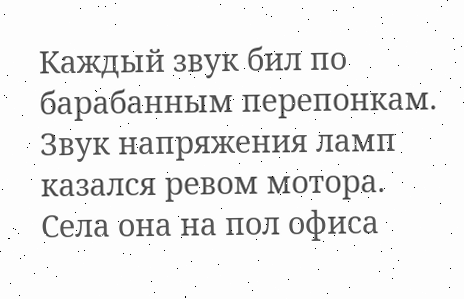Каждый звук бил по барабанным перепонкам. Звук напряжения ламп казался ревом мотора.
Села она на пол офиса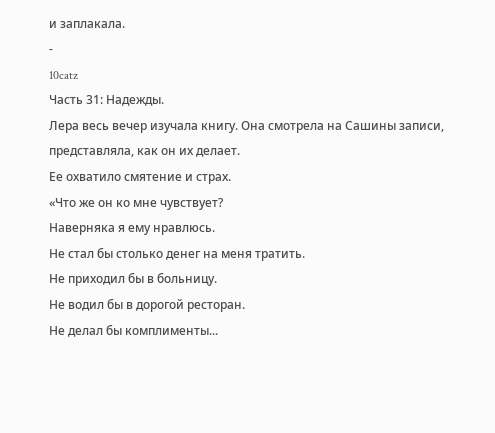и заплакала.
-
10catz
Часть 31: Надежды.
Лера весь вечер изучала книгу. Она смотрела на Сашины записи, представляла, как он их делает.
Ее охватило смятение и страх.
«Что же он ко мне чувствует?
Наверняка я ему нравлюсь.
Не стал бы столько денег на меня тратить.
Не приходил бы в больницу.
Не водил бы в дорогой ресторан.
Не делал бы комплименты...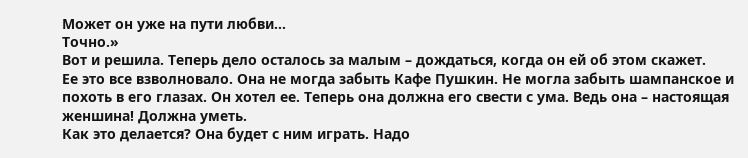Может он уже на пути любви...
Точно.»
Вот и решила. Теперь дело осталось за малым – дождаться, когда он ей об этом скажет.
Ее это все взволновало. Она не могда забыть Кафе Пушкин. Не могла забыть шампанское и похоть в его глазах. Он хотел ее. Теперь она должна его свести с ума. Ведь она – настоящая женшина! Должна уметь.
Как это делается? Она будет с ним играть. Надо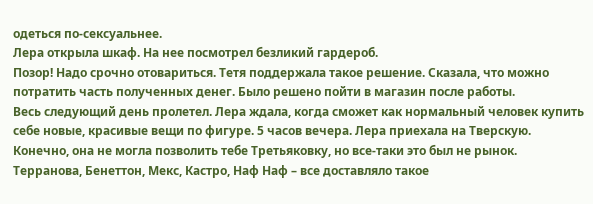одеться по-сексуальнее.
Лера открыла шкаф. На нее посмотрел безликий гардероб.
Позор! Надо срочно отовариться. Тетя поддержала такое решение. Сказала, что можно потратить часть полученных денег. Было решено пойти в магазин после работы.
Весь следующий день пролетел. Лера ждала, когда сможет как нормальный человек купить себе новые, красивые вещи по фигуре. 5 часов вечера. Лера приехала на Тверскую. Конечно, она не могла позволить тебе Третьяковку, но все-таки это был не рынок. Терранова, Бенеттон, Мекс, Кастро, Наф Наф – все доставляло такое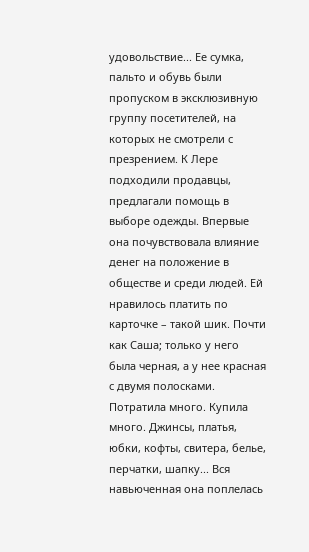удовольствие... Ее сумка, пальто и обувь были пропуском в эксклюзивную группу посетителей, на которых не смотрели с презрением. К Лере подходили продавцы, предлагали помощь в выборе одежды. Впервые она почувствовала влияние денег на положение в обществе и среди людей. Ей нравилось платить по карточке – такой шик. Почти как Саша; только у него была черная, а у нее красная с двумя полосками. Потратила много. Купила много. Джинсы, платья, юбки, кофты, свитера, белье, перчатки, шапку... Вся навьюченная она поплелась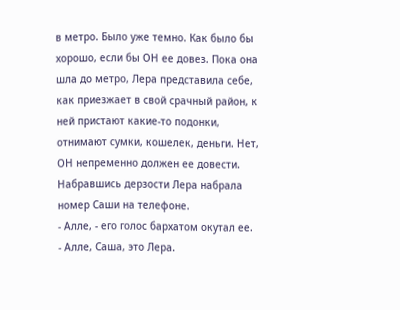в метро. Было уже темно. Как было бы хорошо, если бы ОН ее довез. Пока она шла до метро, Лера представила себе, как приезжает в свой срачный район, к ней пристают какие-то подонки, отнимают сумки, кошелек, деньги. Нет, ОН непременно должен ее довести. Набравшись дерзости Лера набрала номер Саши на телефоне.
- Алле, - его голос бархатом окутал ее.
- Алле, Саша, это Лера.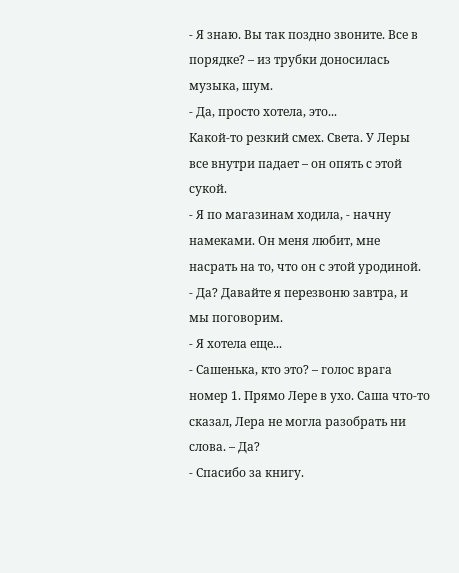- Я знаю. Вы так поздно звоните. Все в порядке? – из трубки доносилась музыка, шум.
- Да, просто хотела, это...
Какой-то резкий смех. Света. У Леры все внутри падает – он опять с этой сукой.
- Я по магазинам ходила, - начну намеками. Он меня любит, мне насрать на то, что он с этой уродиной.
- Да? Давайте я перезвоню завтра, и мы поговорим.
- Я хотела еще...
- Сашенька, кто это? – голос врага номер 1. Прямо Лере в ухо. Саша что-то сказал, Лера не могла разобрать ни слова. – Да?
- Спасибо за книгу.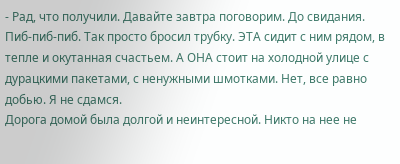- Рад, что получили. Давайте завтра поговорим. До свидания.
Пиб-пиб-пиб. Так просто бросил трубку. ЭТА сидит с ним рядом, в тепле и окутанная счастьем. А ОНА стоит на холодной улице с дурацкими пакетами, с ненужными шмотками. Нет, все равно добью. Я не сдамся.
Дорога домой была долгой и неинтересной. Никто на нее не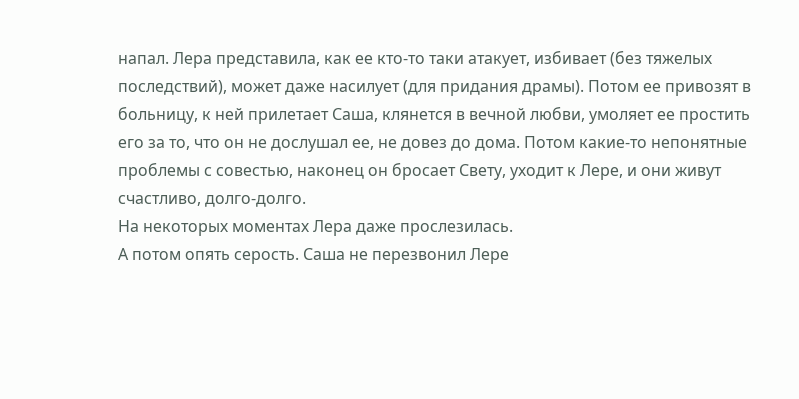напал. Лера представила, как ее кто-то таки атакует, избивает (без тяжелых последствий), может даже насилует (для придания драмы). Потом ее привозят в больницу, к ней прилетает Саша, клянется в вечной любви, умоляет ее простить его за то, что он не дослушал ее, не довез до дома. Потом какие-то непонятные проблемы с совестью, наконец он бросает Свету, уходит к Лере, и они живут счастливо, долго-долго.
На некоторых моментах Лера даже прослезилась.
А потом опять серость. Саша не перезвонил Лере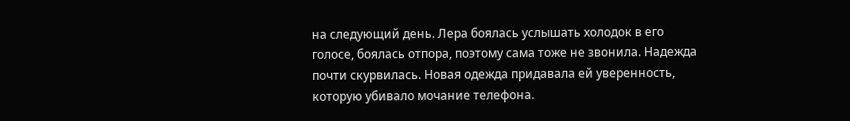на следующий день. Лера боялась услышать холодок в его голосе, боялась отпора, поэтому сама тоже не звонила. Надежда почти скурвилась. Новая одежда придавала ей уверенность, которую убивало мочание телефона.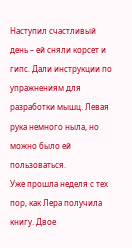Наступил счастливый день – ей сняли корсет и гипс. Дали инструкции по упражнениям для разработки мышц. Левая рука немного ныла, но можно было ей пользоваться.
Уже прошла неделя с тех пор, как Лера получила книгу. Двое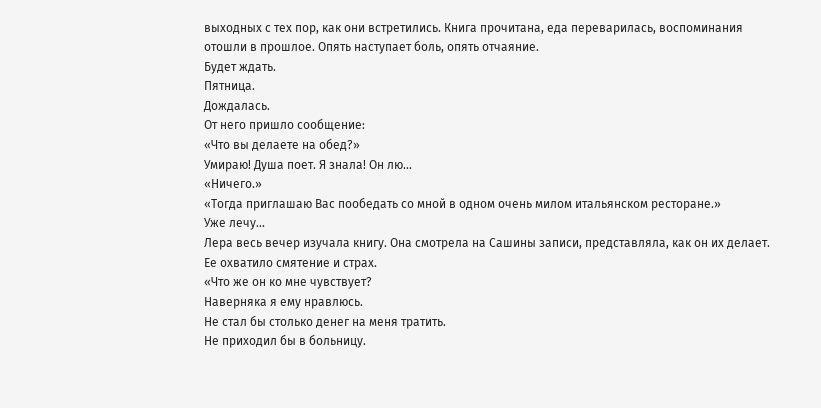выходных с тех пор, как они встретились. Книга прочитана, еда переварилась, воспоминания отошли в прошлое. Опять наступает боль, опять отчаяние.
Будет ждать.
Пятница.
Дождалась.
От него пришло сообщение:
«Что вы делаете на обед?»
Умираю! Душа поет. Я знала! Он лю...
«Ничего.»
«Тогда приглашаю Вас пообедать со мной в одном очень милом итальянском ресторане.»
Уже лечу...
Лера весь вечер изучала книгу. Она смотрела на Сашины записи, представляла, как он их делает.
Ее охватило смятение и страх.
«Что же он ко мне чувствует?
Наверняка я ему нравлюсь.
Не стал бы столько денег на меня тратить.
Не приходил бы в больницу.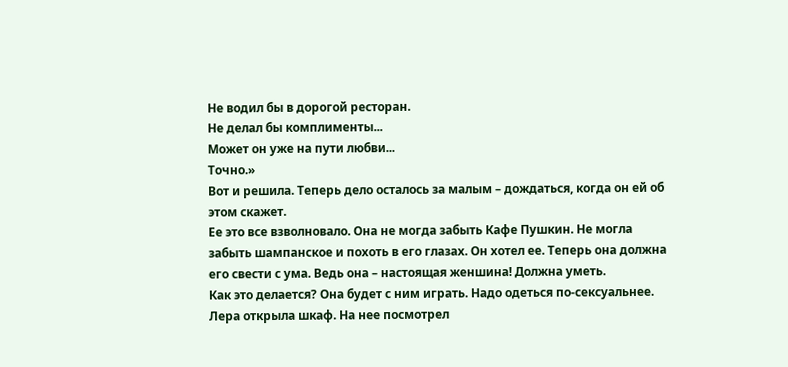Не водил бы в дорогой ресторан.
Не делал бы комплименты...
Может он уже на пути любви...
Точно.»
Вот и решила. Теперь дело осталось за малым – дождаться, когда он ей об этом скажет.
Ее это все взволновало. Она не могда забыть Кафе Пушкин. Не могла забыть шампанское и похоть в его глазах. Он хотел ее. Теперь она должна его свести с ума. Ведь она – настоящая женшина! Должна уметь.
Как это делается? Она будет с ним играть. Надо одеться по-сексуальнее.
Лера открыла шкаф. На нее посмотрел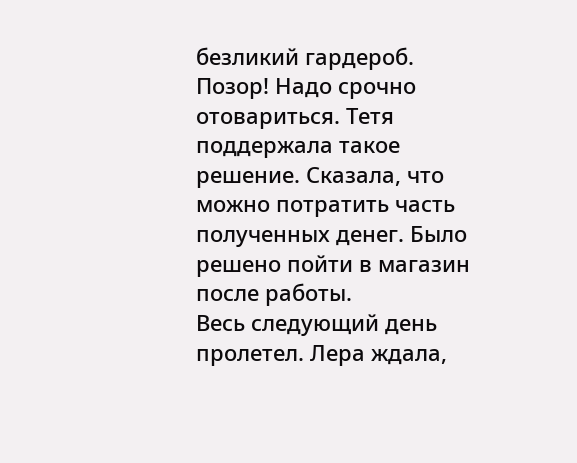безликий гардероб.
Позор! Надо срочно отовариться. Тетя поддержала такое решение. Сказала, что можно потратить часть полученных денег. Было решено пойти в магазин после работы.
Весь следующий день пролетел. Лера ждала,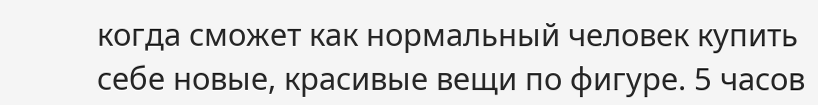когда сможет как нормальный человек купить себе новые, красивые вещи по фигуре. 5 часов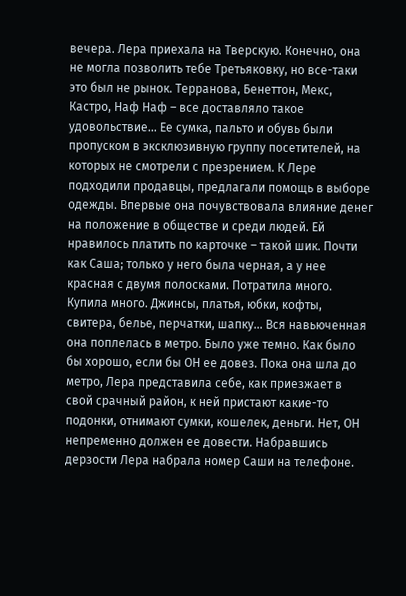вечера. Лера приехала на Тверскую. Конечно, она не могла позволить тебе Третьяковку, но все-таки это был не рынок. Терранова, Бенеттон, Мекс, Кастро, Наф Наф – все доставляло такое удовольствие... Ее сумка, пальто и обувь были пропуском в эксклюзивную группу посетителей, на которых не смотрели с презрением. К Лере подходили продавцы, предлагали помощь в выборе одежды. Впервые она почувствовала влияние денег на положение в обществе и среди людей. Ей нравилось платить по карточке – такой шик. Почти как Саша; только у него была черная, а у нее красная с двумя полосками. Потратила много. Купила много. Джинсы, платья, юбки, кофты, свитера, белье, перчатки, шапку... Вся навьюченная она поплелась в метро. Было уже темно. Как было бы хорошо, если бы ОН ее довез. Пока она шла до метро, Лера представила себе, как приезжает в свой срачный район, к ней пристают какие-то подонки, отнимают сумки, кошелек, деньги. Нет, ОН непременно должен ее довести. Набравшись дерзости Лера набрала номер Саши на телефоне.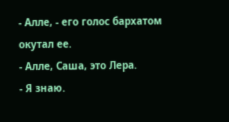- Алле, - его голос бархатом окутал ее.
- Алле, Саша, это Лера.
- Я знаю.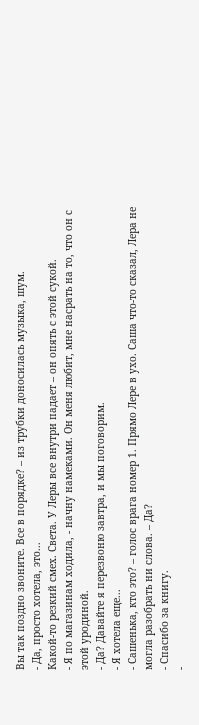Вы так поздно звоните. Все в порядке? – из трубки доносилась музыка, шум.
- Да, просто хотела, это...
Какой-то резкий смех. Света. У Леры все внутри падает – он опять с этой сукой.
- Я по магазинам ходила, - начну намеками. Он меня любит, мне насрать на то, что он с этой уродиной.
- Да? Давайте я перезвоню завтра, и мы поговорим.
- Я хотела еще...
- Сашенька, кто это? – голос врага номер 1. Прямо Лере в ухо. Саша что-то сказал, Лера не могла разобрать ни слова. – Да?
- Спасибо за книгу.
-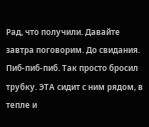Рад, что получили. Давайте завтра поговорим. До свидания.
Пиб-пиб-пиб. Так просто бросил трубку. ЭТА сидит с ним рядом, в тепле и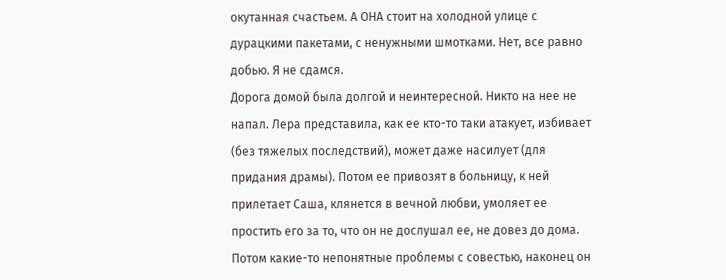окутанная счастьем. А ОНА стоит на холодной улице с дурацкими пакетами, с ненужными шмотками. Нет, все равно добью. Я не сдамся.
Дорога домой была долгой и неинтересной. Никто на нее не напал. Лера представила, как ее кто-то таки атакует, избивает (без тяжелых последствий), может даже насилует (для придания драмы). Потом ее привозят в больницу, к ней прилетает Саша, клянется в вечной любви, умоляет ее простить его за то, что он не дослушал ее, не довез до дома. Потом какие-то непонятные проблемы с совестью, наконец он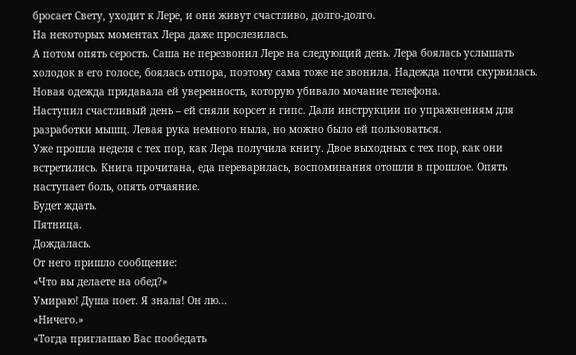бросает Свету, уходит к Лере, и они живут счастливо, долго-долго.
На некоторых моментах Лера даже прослезилась.
А потом опять серость. Саша не перезвонил Лере на следующий день. Лера боялась услышать холодок в его голосе, боялась отпора, поэтому сама тоже не звонила. Надежда почти скурвилась. Новая одежда придавала ей уверенность, которую убивало мочание телефона.
Наступил счастливый день – ей сняли корсет и гипс. Дали инструкции по упражнениям для разработки мышц. Левая рука немного ныла, но можно было ей пользоваться.
Уже прошла неделя с тех пор, как Лера получила книгу. Двое выходных с тех пор, как они встретились. Книга прочитана, еда переварилась, воспоминания отошли в прошлое. Опять наступает боль, опять отчаяние.
Будет ждать.
Пятница.
Дождалась.
От него пришло сообщение:
«Что вы делаете на обед?»
Умираю! Душа поет. Я знала! Он лю...
«Ничего.»
«Тогда приглашаю Вас пообедать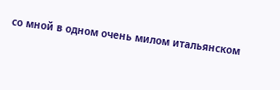со мной в одном очень милом итальянском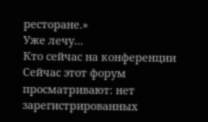ресторане.»
Уже лечу...
Кто сейчас на конференции
Сейчас этот форум просматривают: нет зарегистрированных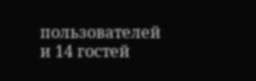пользователей и 14 гостей